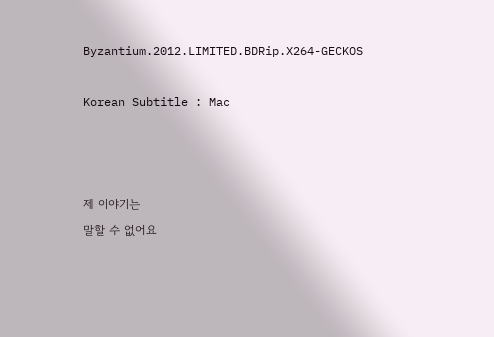Byzantium.2012.LIMITED.BDRip.X264-GECKOS

Korean Subtitle : Mac



제 이야기는
말할 수 없어요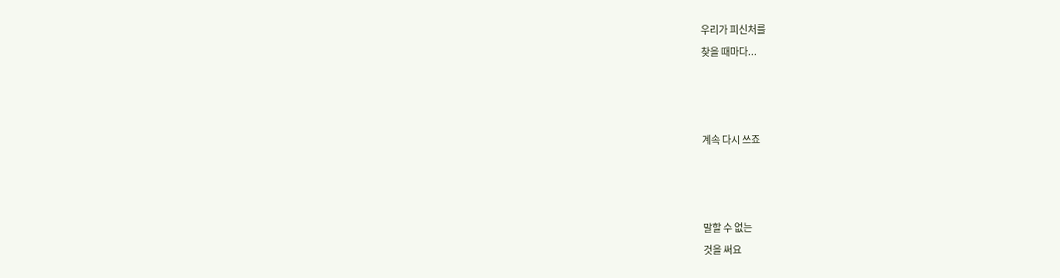우리가 피신처를
찾을 때마다...



계속 다시 쓰죠



말할 수 없는
것을 써요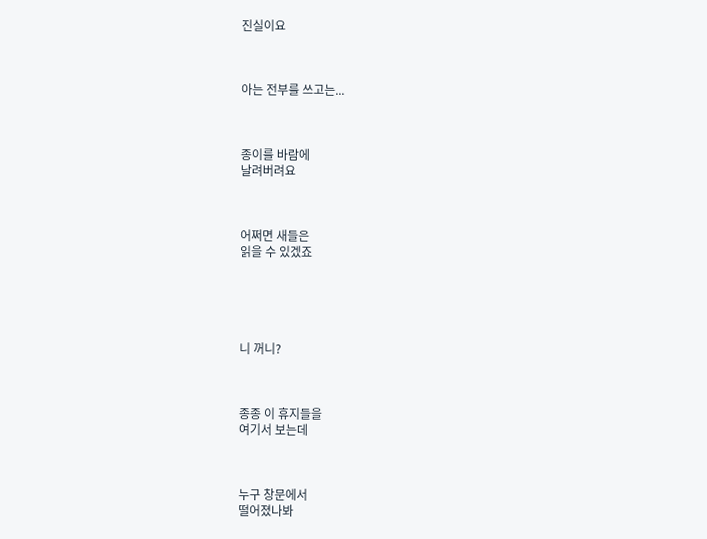진실이요



아는 전부를 쓰고는...



종이를 바람에
날려버려요



어쩌면 새들은
읽을 수 있겠죠





니 꺼니?



종종 이 휴지들을
여기서 보는데



누구 창문에서
떨어졌나봐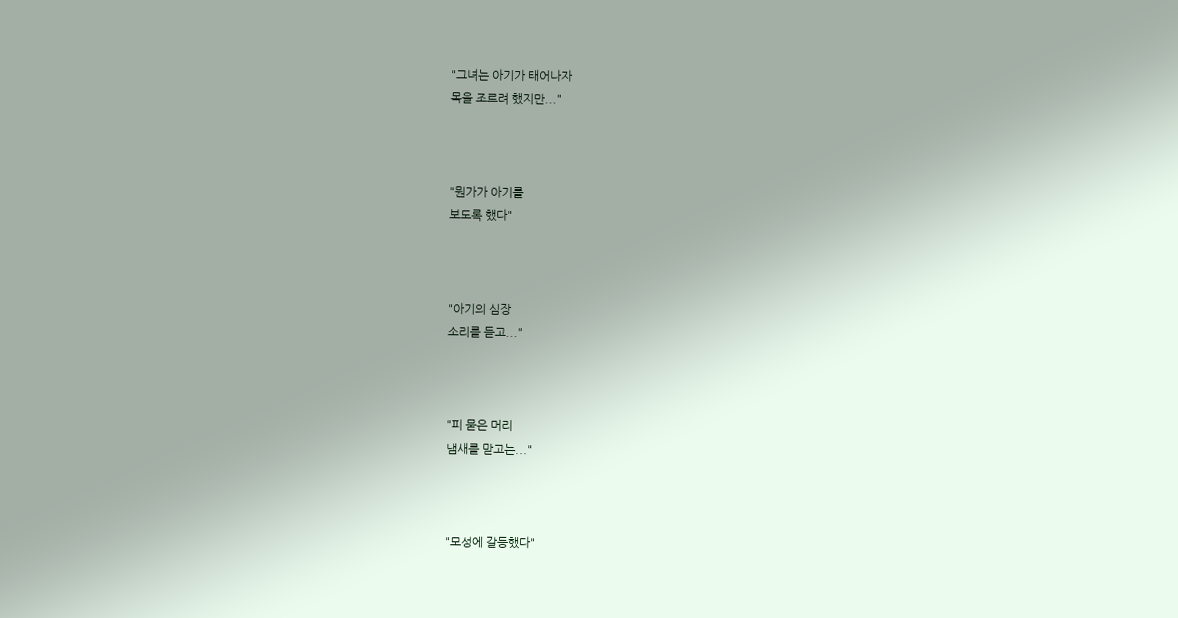"그녀는 아기가 태어나자
목을 조르려 했지만..."



"뭔가가 아기를
보도록 했다"



"아기의 심장
소리를 듣고..."



"피 묻은 머리
냄새를 맏고는..."



"모성에 갈등했다"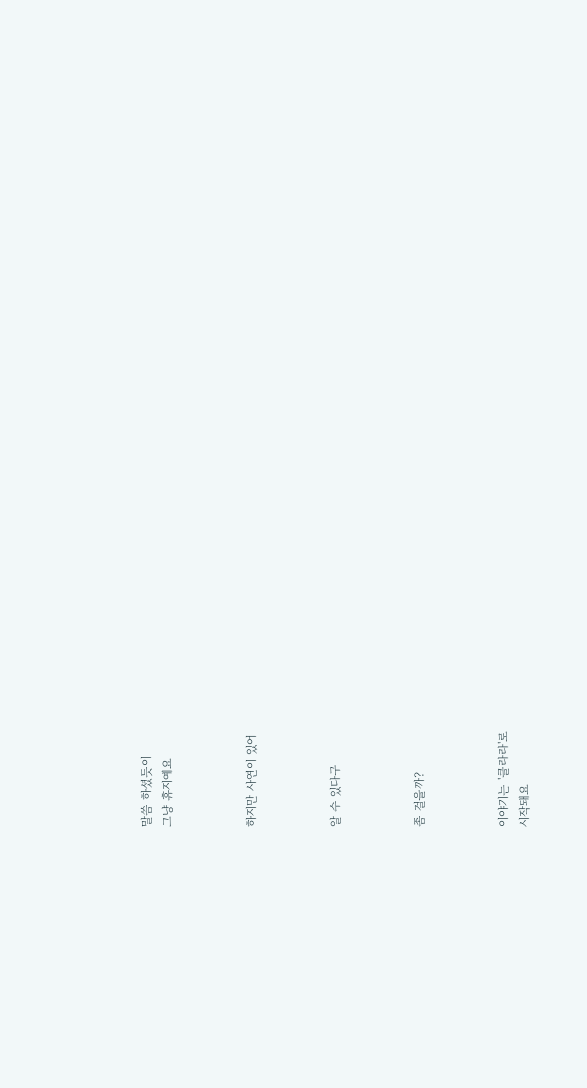말씀 하셨듯이
그냥 휴지예요



하지만 사연이 있어



알 수 있다구



좀 걸을까?



이야기는 '클라라'로
시작돼요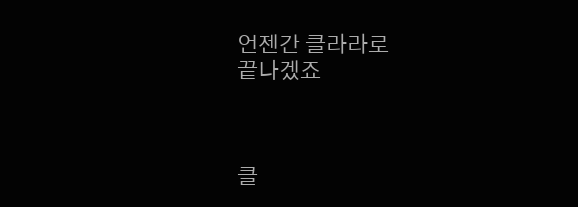언젠간 클라라로
끝나겠죠



클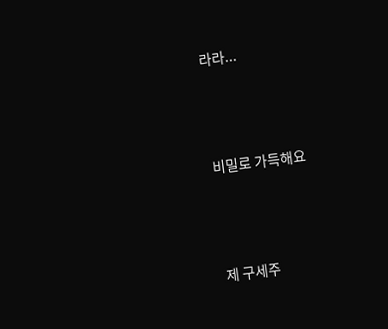라라...



비밀로 가득해요



제 구세주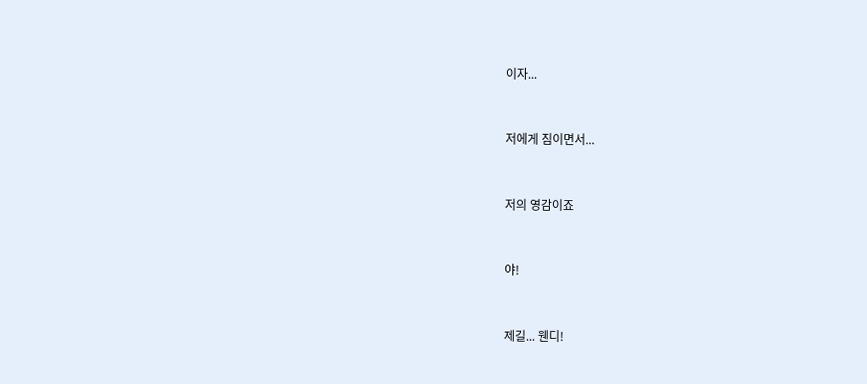이자...



저에게 짐이면서...



저의 영감이죠



야!



제길... 웬디!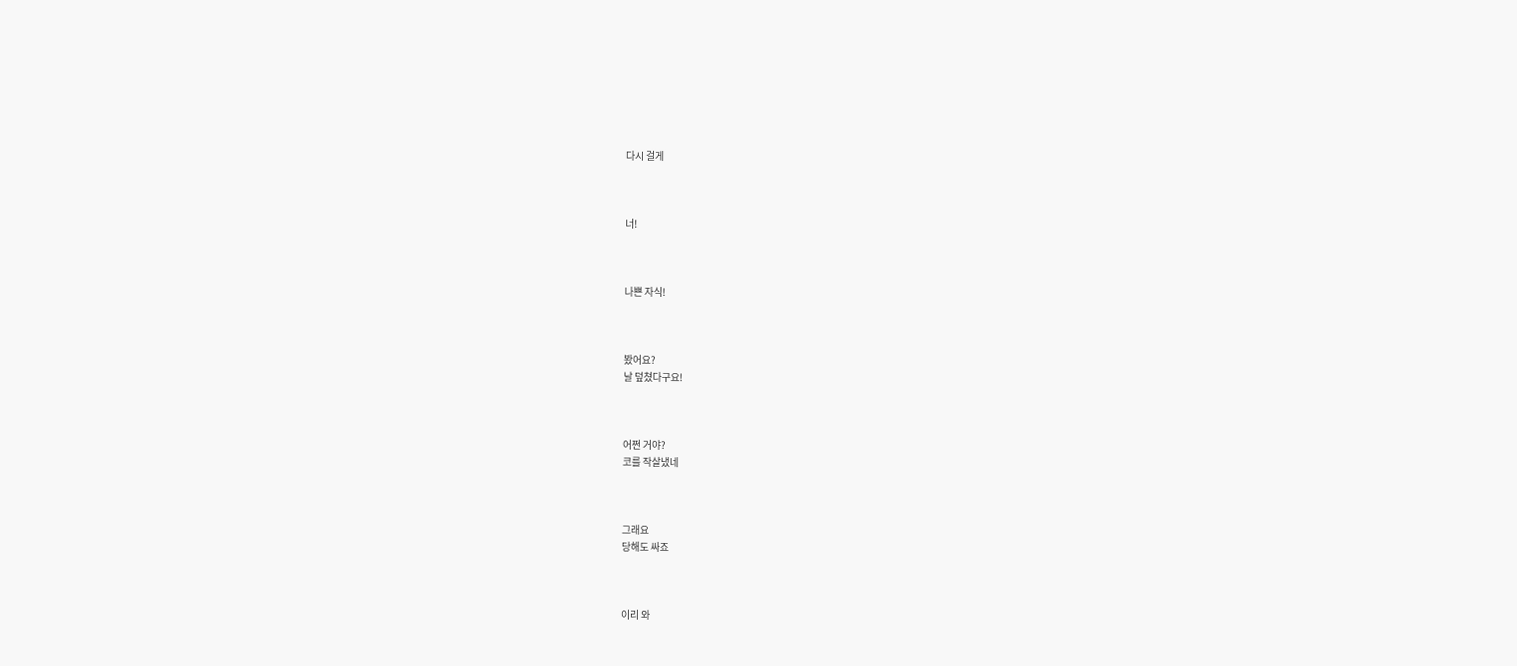다시 걸게



너!



나쁜 자식!



봤어요?
날 덮쳤다구요!



어쩐 거야?
코를 작살냈네



그래요
당해도 싸죠



이리 와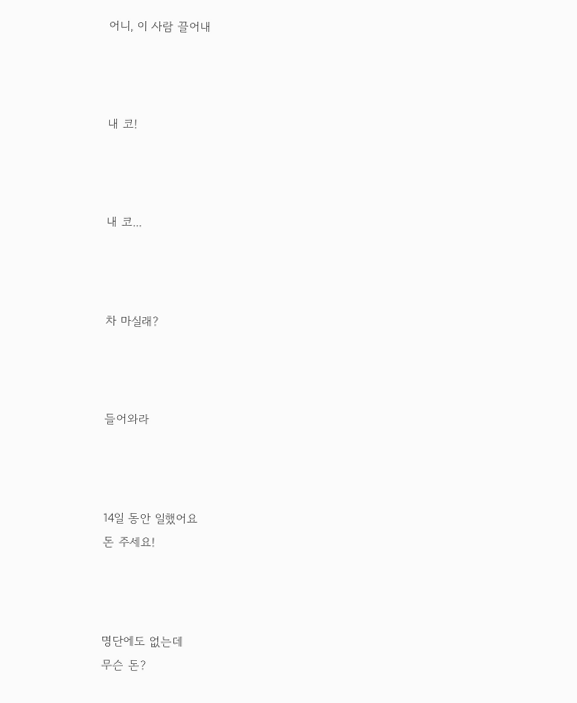어니, 이 사람 끌어내



내 코!



내 코...



차 마실래?



들어와라



14일 동안 일했어요
돈 주세요!



명단에도 없는데
무슨 돈?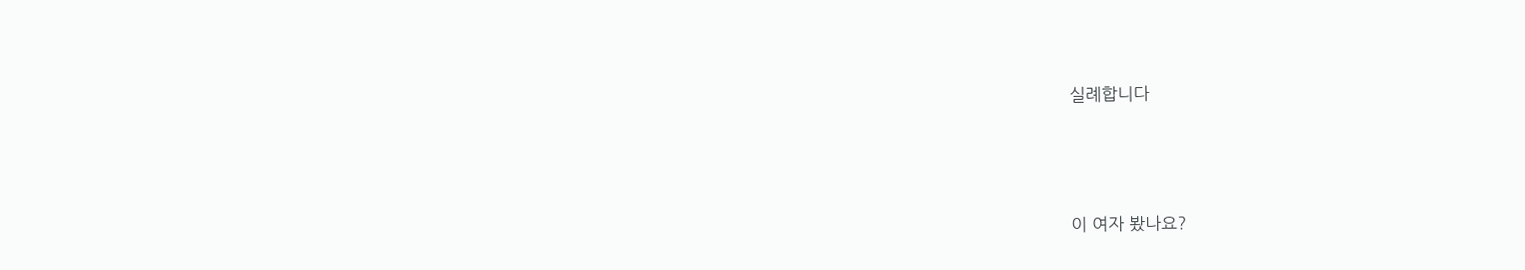실례합니다



이 여자 봤나요?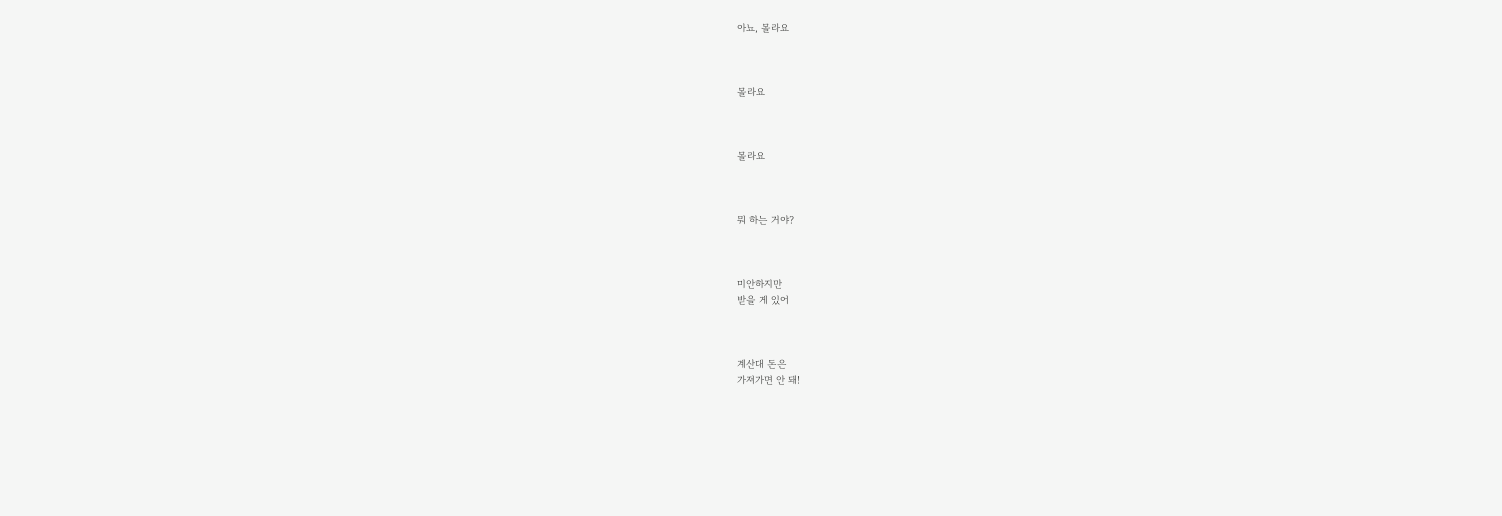아뇨, 몰라요



몰라요



몰라요



뭐 하는 거야?



미안하지만
받을 게 있어



계산대 돈은
가져가면 안 돼!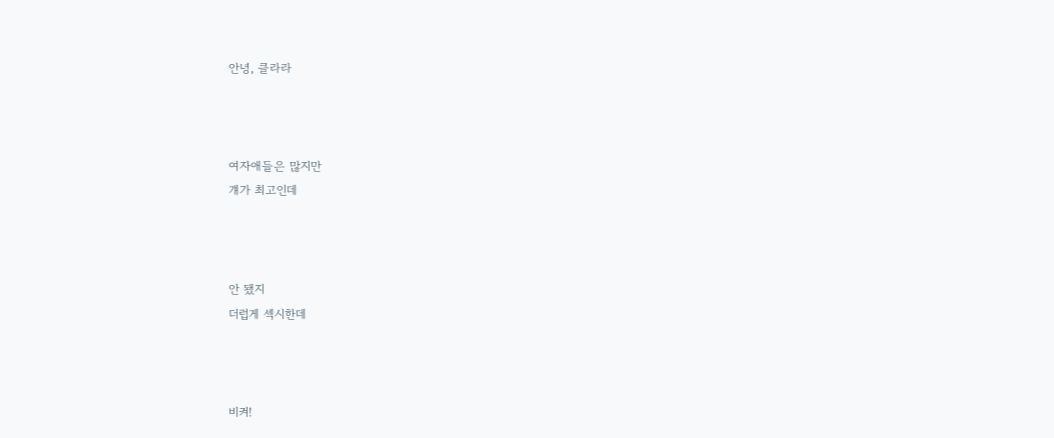안녕, 클라라



여자애들은 많지만
걔가 최고인데



안 됐지
더럽게 섹시한데



비켜!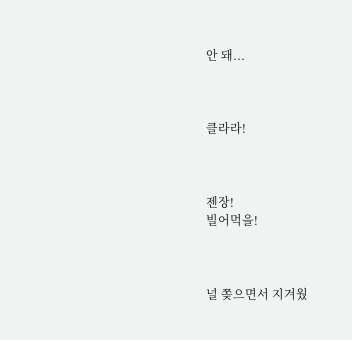안 돼...



클라라!



젠장!
빌어먹을!



널 쫒으면서 지겨웠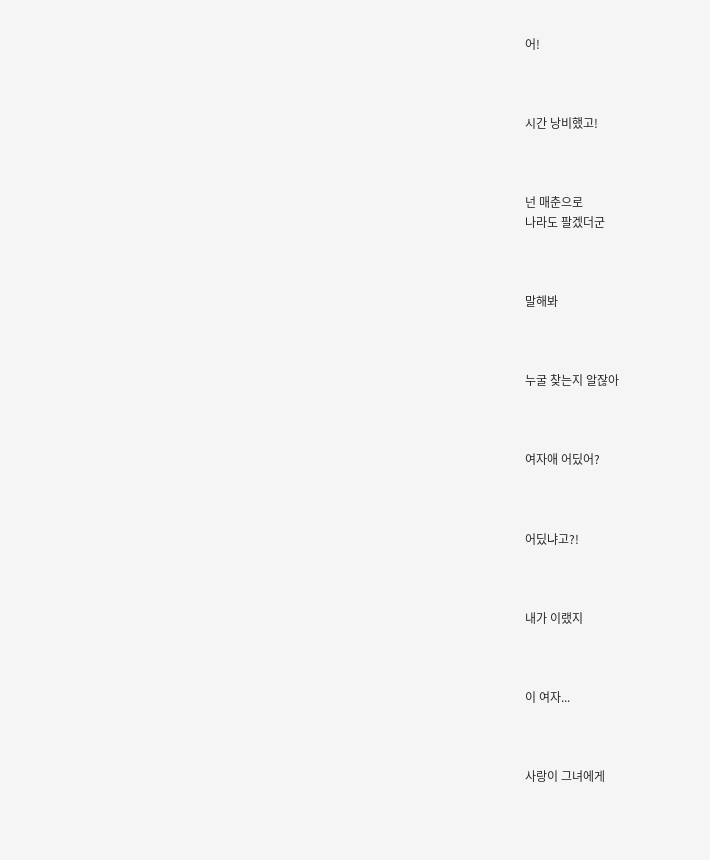어!



시간 낭비했고!



넌 매춘으로
나라도 팔겠더군



말해봐



누굴 찾는지 알잖아



여자애 어딨어?



어딨냐고?!



내가 이랬지



이 여자...



사랑이 그녀에게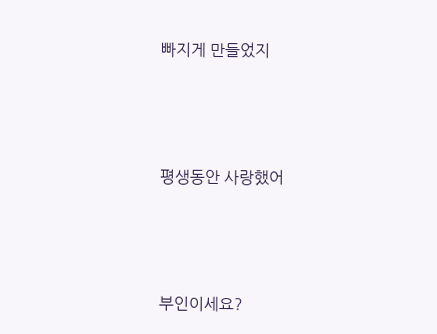빠지게 만들었지



평생동안 사랑했어



부인이세요?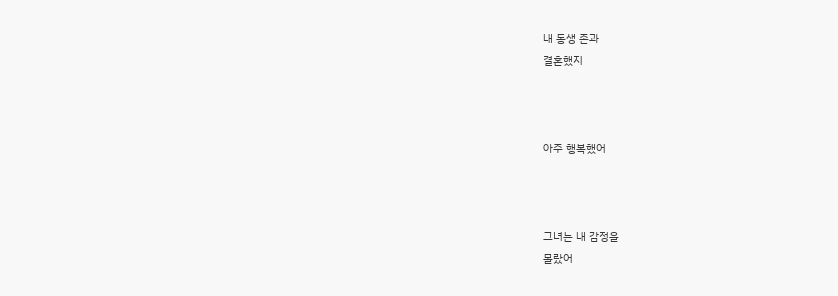내 동생 존과
결혼했지



아주 행복했어



그녀는 내 감정을
몰랐어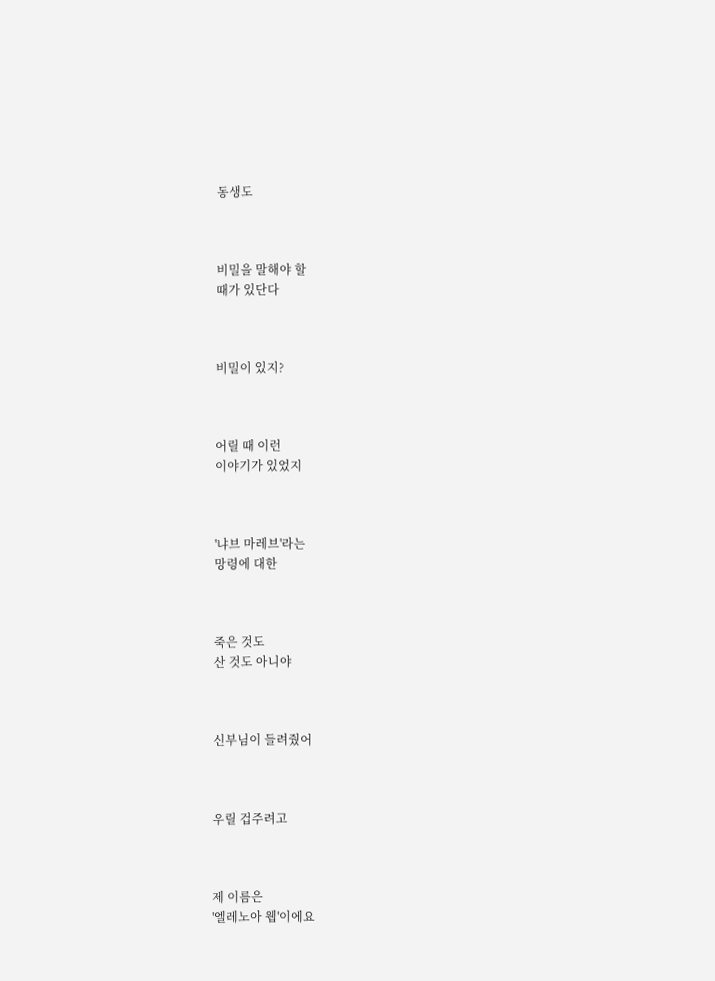동생도



비밀을 말해야 할
때가 있단다



비밀이 있지?



어릴 때 이런
이야기가 있었지



'냐브 마레브'라는
망령에 대한



죽은 것도
산 것도 아니야



신부님이 들려줬어



우릴 겁주려고



제 이름은
'엘레노아 웹'이에요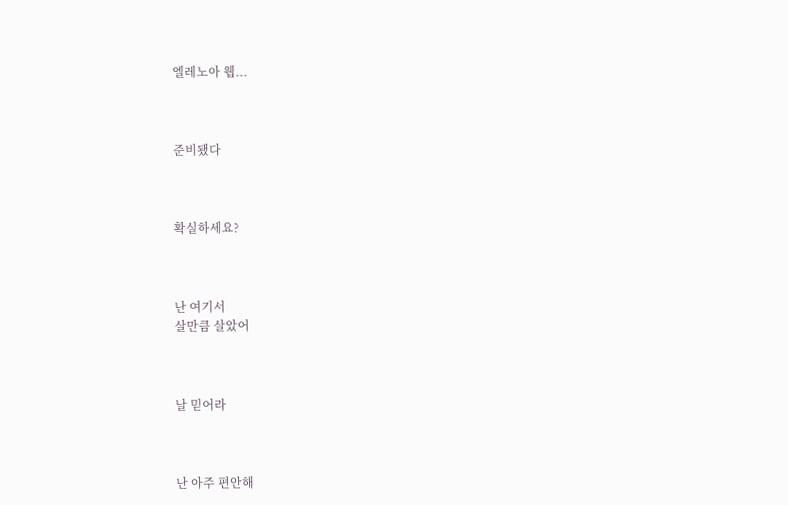엘레노아 웹...



준비됐다



확실하세요?



난 여기서
살만큼 살았어



날 믿어라



난 아주 편안해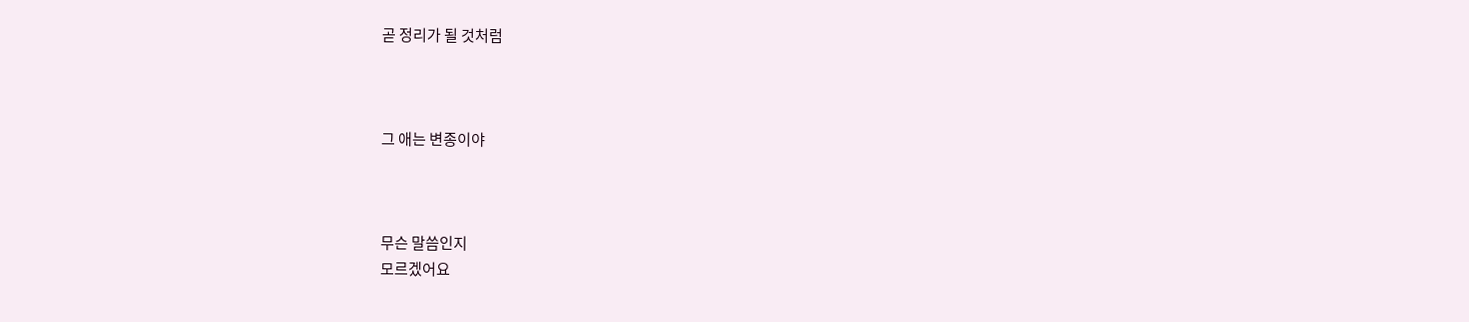곧 정리가 될 것처럼



그 애는 변종이야



무슨 말씀인지
모르겠어요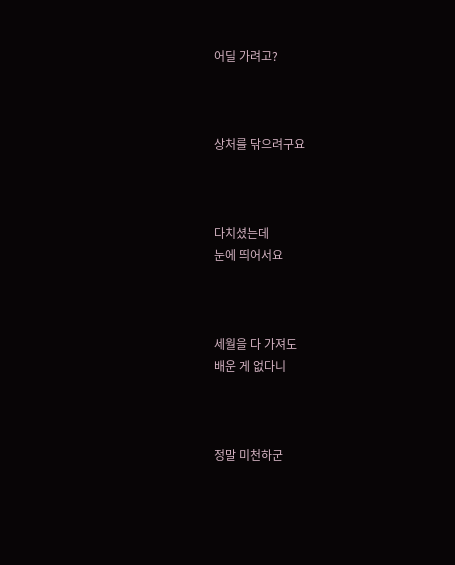어딜 가려고?



상처를 닦으려구요



다치셨는데
눈에 띄어서요



세월을 다 가져도
배운 게 없다니



정말 미천하군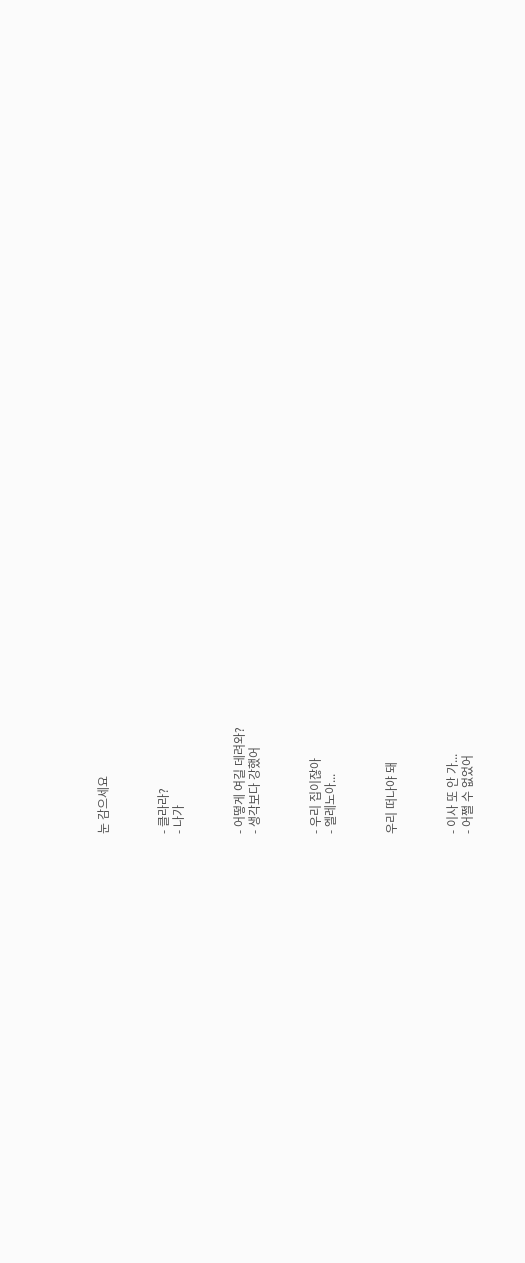눈 감으세요



- 클라라?
- 나가



- 어떻게 여길 데려와?
- 생각보다 강했어



- 우리 집이잖아
- 엘레노아...



우리 떠나야 돼



- 이사 또 안 가...
- 어쩔 수 없었어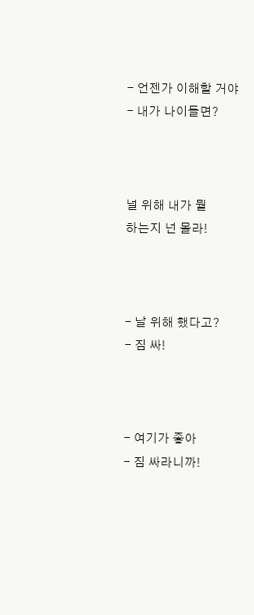- 언젠가 이해할 거야
- 내가 나이들면?



널 위해 내가 뭘
하는지 넌 몰라!



- 날 위해 했다고?
- 짐 싸!



- 여기가 좋아
- 짐 싸라니까!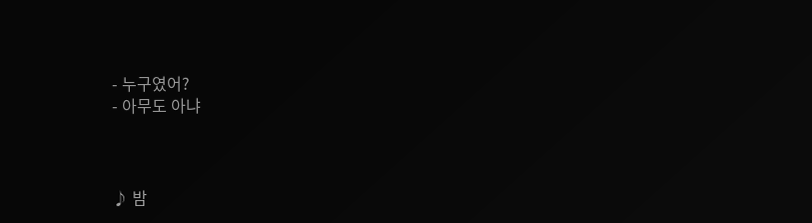- 누구였어?
- 아무도 아냐



♪ 밤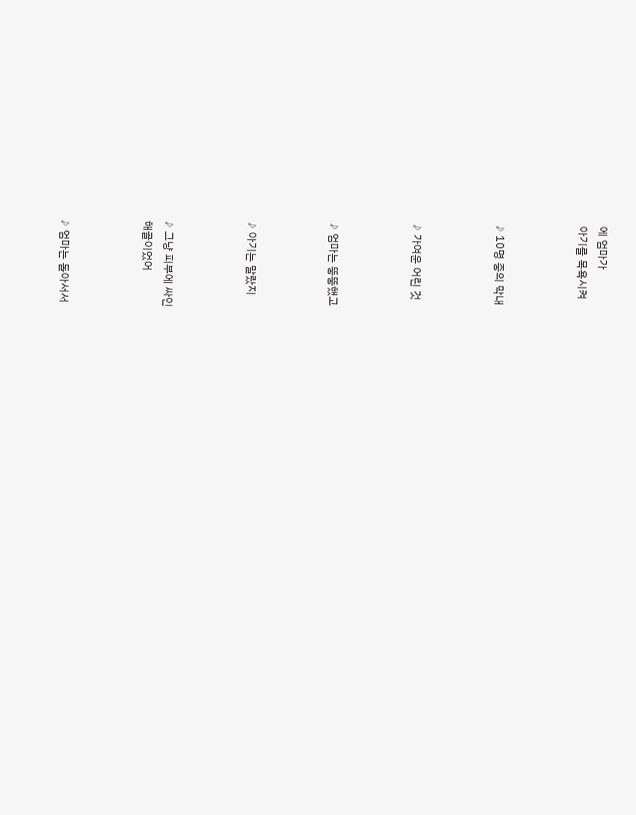에 엄마가
아기를 목욕시켜



♪ 10명 중의 막내



♪ 가여운 어린 것



♪ 엄마는 뚱뚱했고



♪ 아기는 말랐지



♪ 그냥 피부에 싸인
해골이었어



♪ 엄마는 돌아서서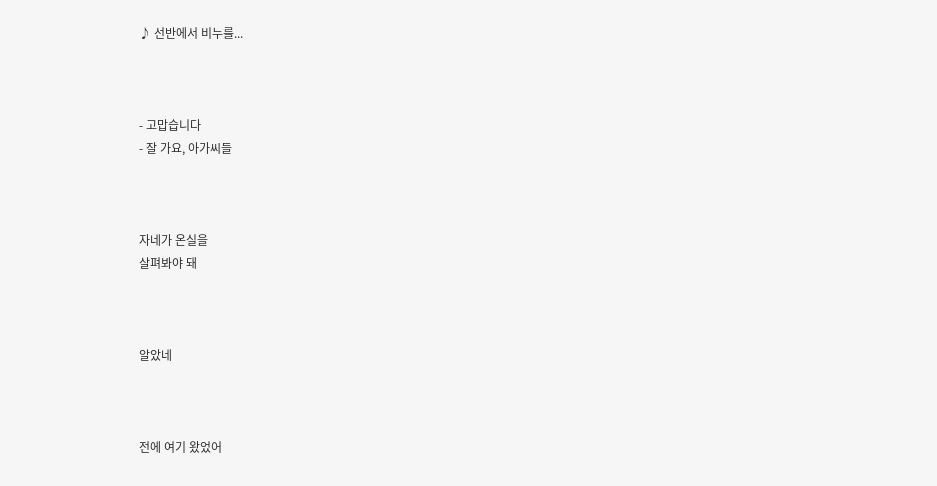♪ 선반에서 비누를...



- 고맙습니다
- 잘 가요, 아가씨들



자네가 온실을
살펴봐야 돼



알았네



전에 여기 왔었어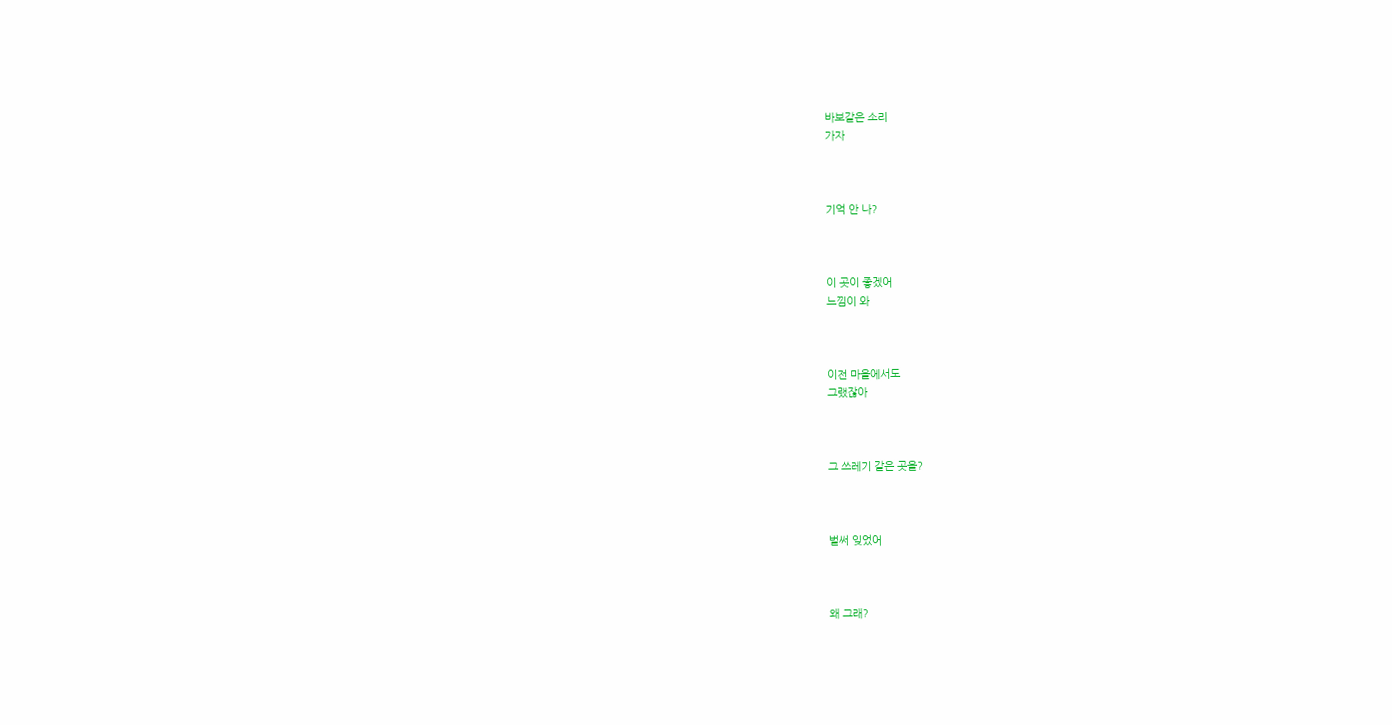바보같은 소리
가자



기억 안 나?



이 곳이 좋겠어
느낌이 와



이전 마을에서도
그랬잖아



그 쓰레기 같은 곳을?



벌써 잊었어



왜 그래?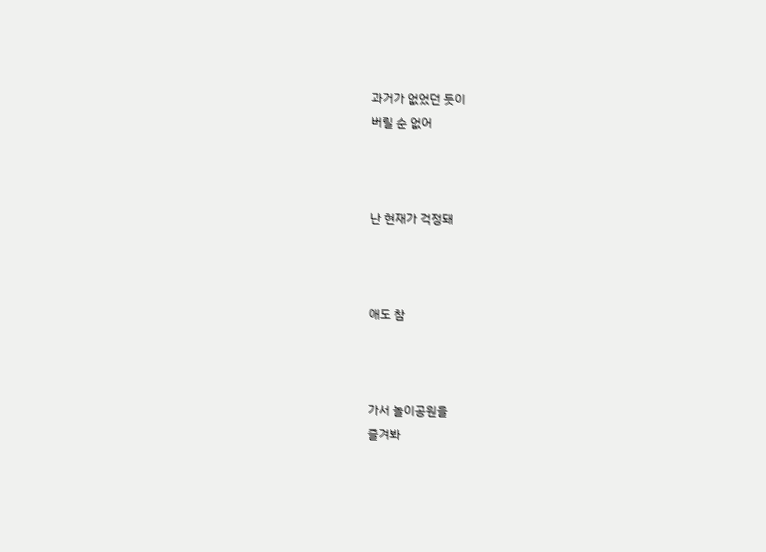과거가 없었던 듯이
버릴 순 없어



난 현재가 걱정돼



애도 참



가서 놀이공원을
즐겨봐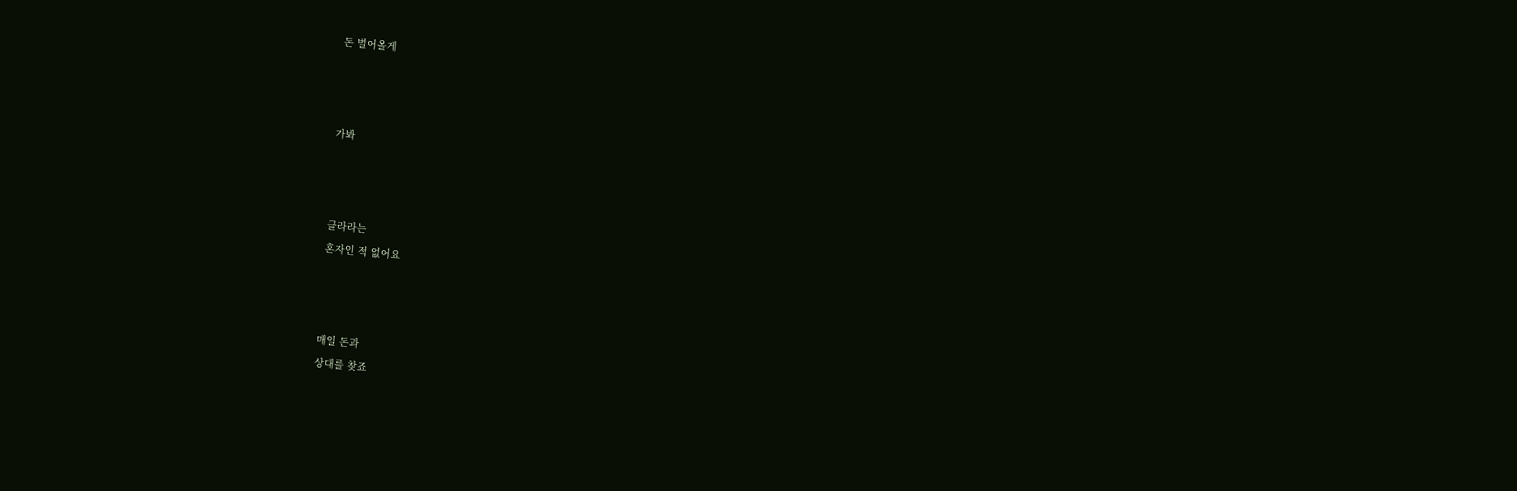돈 벌어올게



가봐



클라라는
혼자인 적 없어요



매일 돈과
상대를 찾죠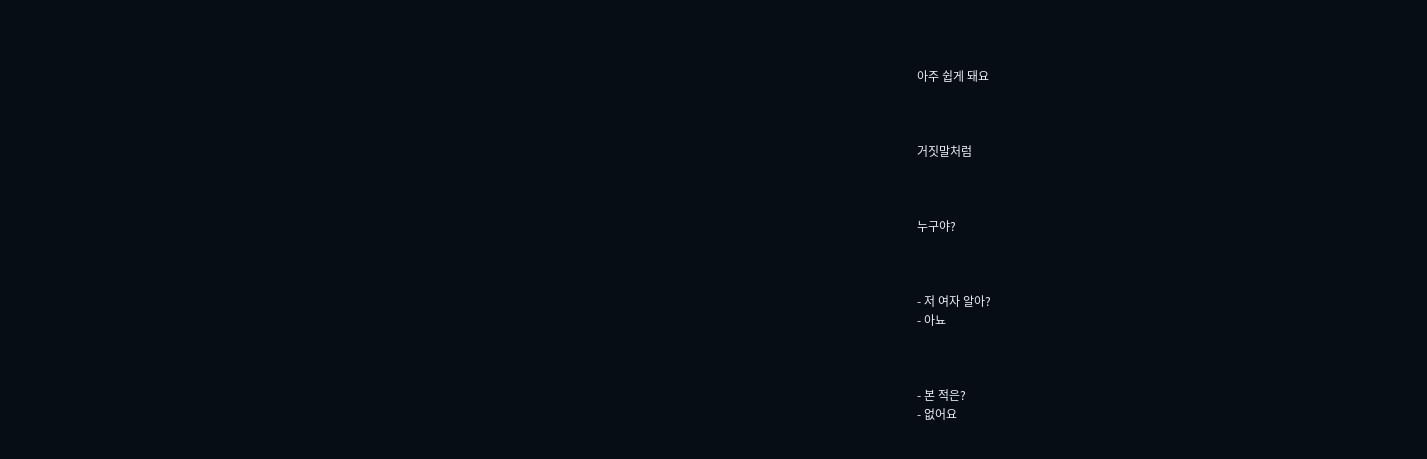아주 쉽게 돼요



거짓말처럼



누구야?



- 저 여자 알아?
- 아뇨



- 본 적은?
- 없어요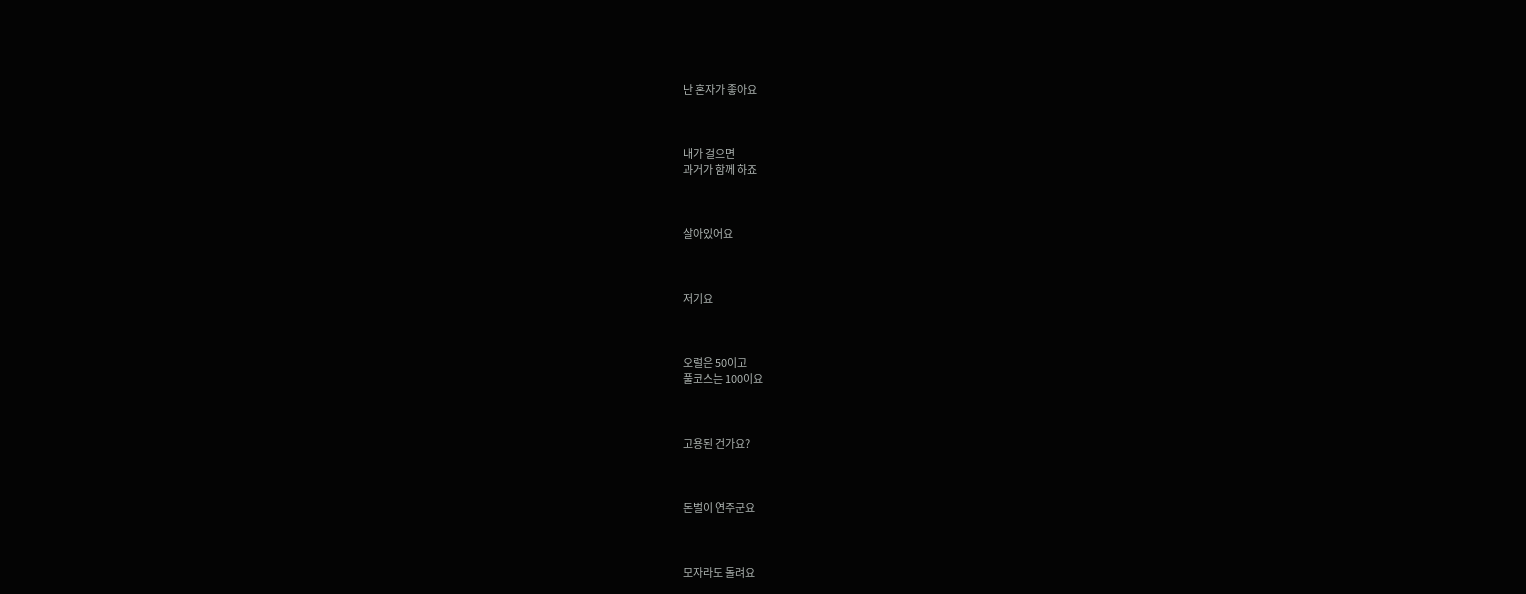난 혼자가 좋아요



내가 걸으면
과거가 함께 하죠



살아있어요



저기요



오럴은 50이고
풀코스는 100이요



고용된 건가요?



돈벌이 연주군요



모자라도 돌려요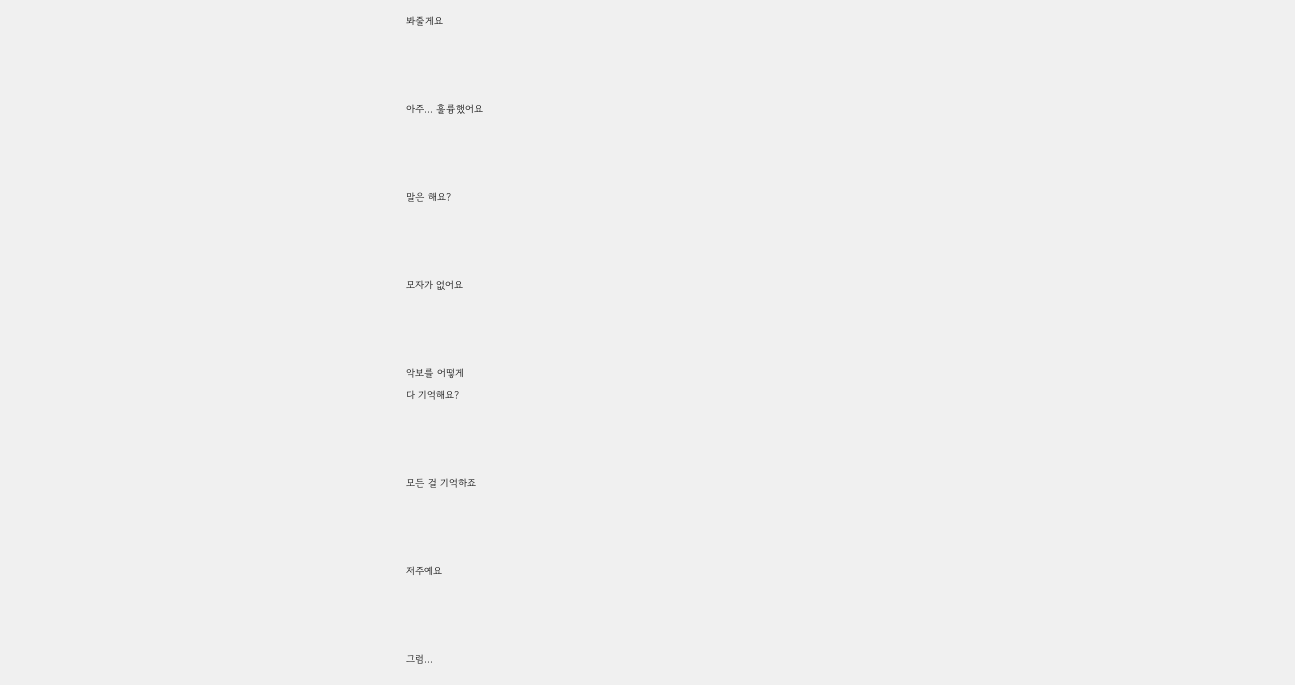봐줄게요



아주... 훌륭했어요



말은 해요?



모자가 없어요



악보를 어떻게
다 기억해요?



모든 걸 기억하죠



저주예요



그럼...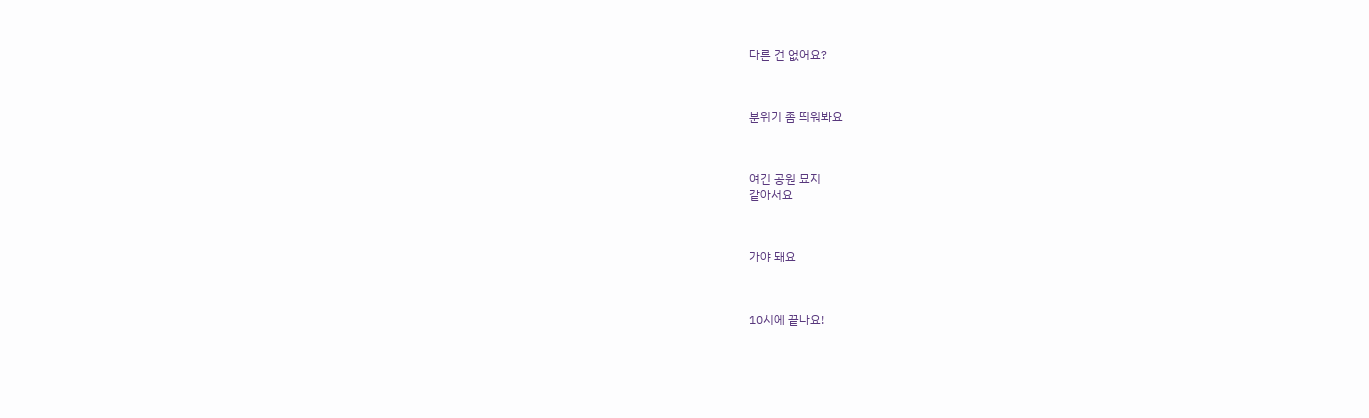다른 건 없어요?



분위기 좀 띄워봐요



여긴 공원 묘지
같아서요



가야 돼요



10시에 끝나요!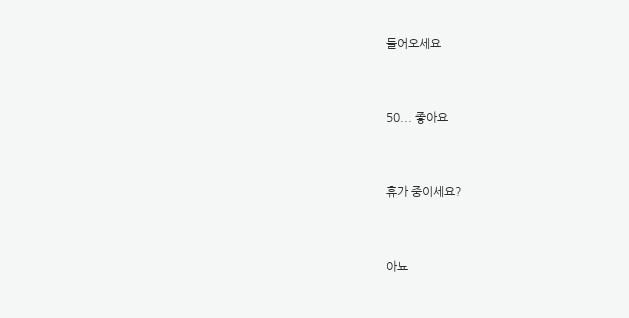들어오세요



50... 좋아요



휴가 중이세요?



아뇨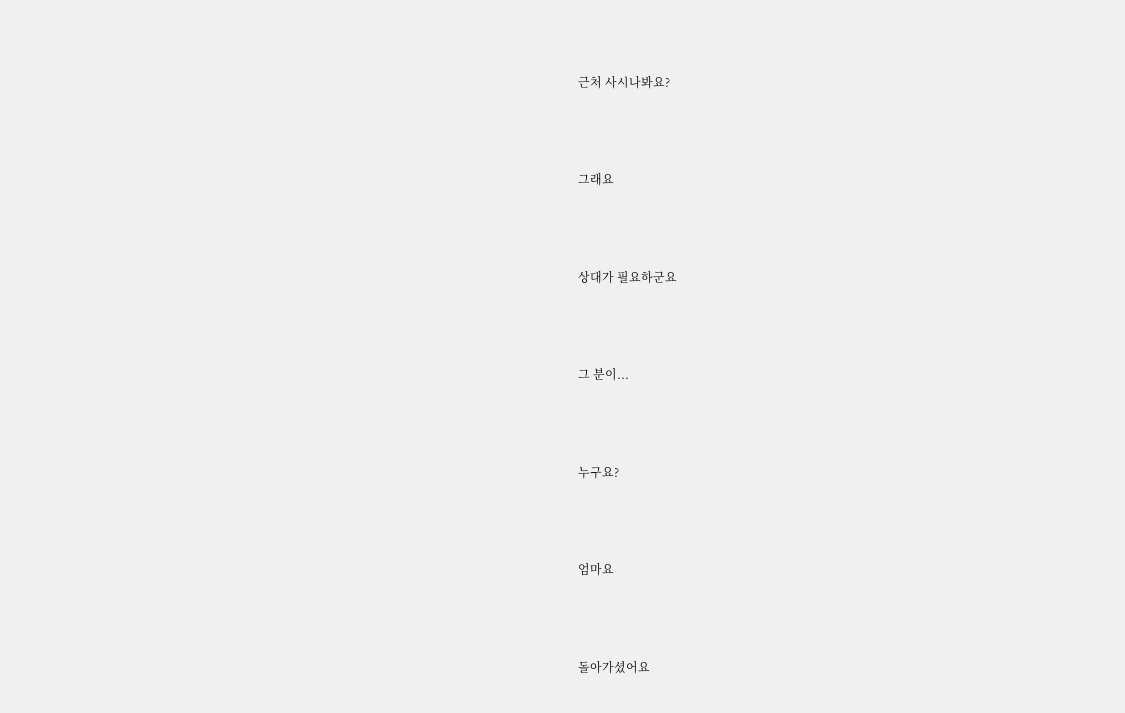근처 사시나봐요?



그래요



상대가 필요하군요



그 분이...



누구요?



엄마요



돌아가셨어요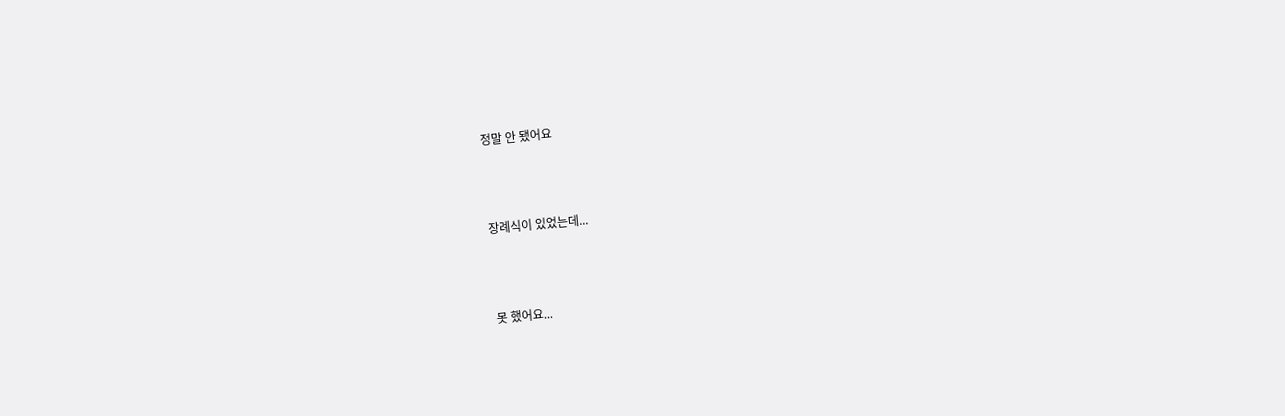정말 안 됐어요



장례식이 있었는데...



못 했어요...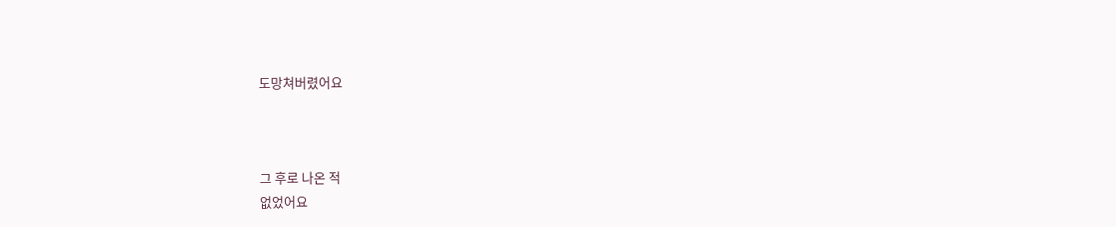도망쳐버렸어요



그 후로 나온 적
없었어요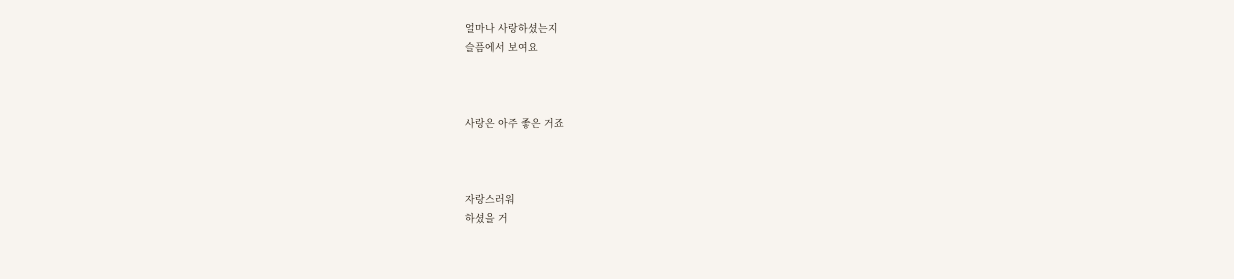얼마나 사랑하셨는지
슬픔에서 보여요



사랑은 아주 좋은 거죠



자랑스러워
하셨을 거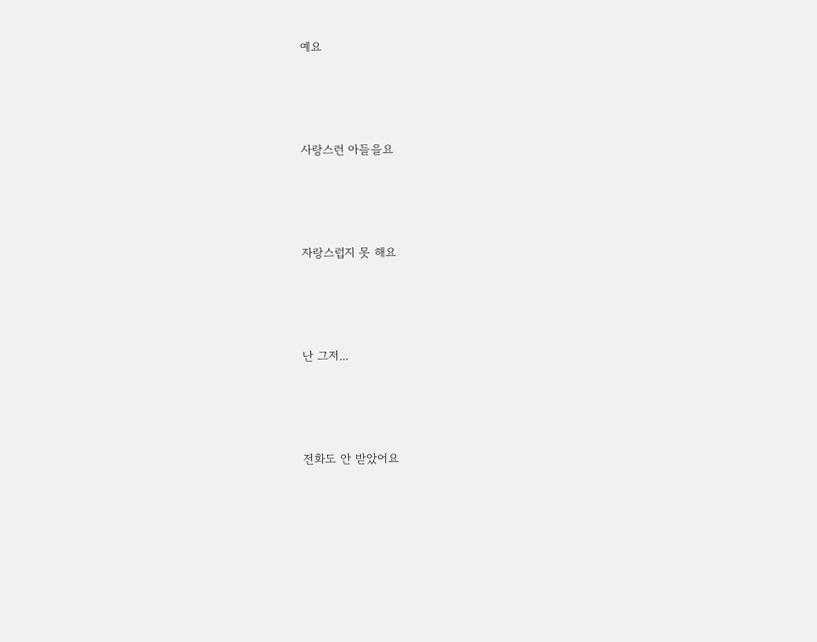예요



사랑스런 아들을요



자랑스럽지 못 해요



난 그저...



전화도 안 받았어요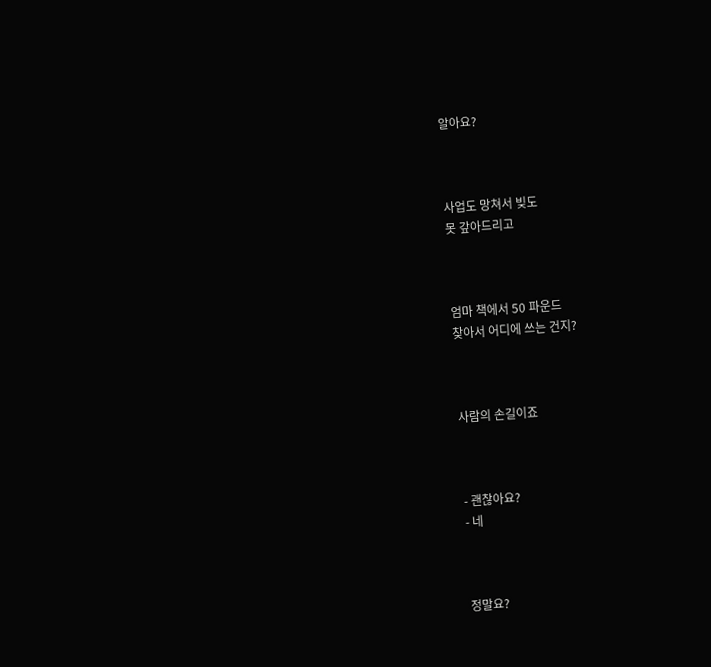알아요?



사업도 망쳐서 빚도
못 갚아드리고



엄마 책에서 50 파운드
찾아서 어디에 쓰는 건지?



사람의 손길이죠



- 괜찮아요?
- 네



정말요?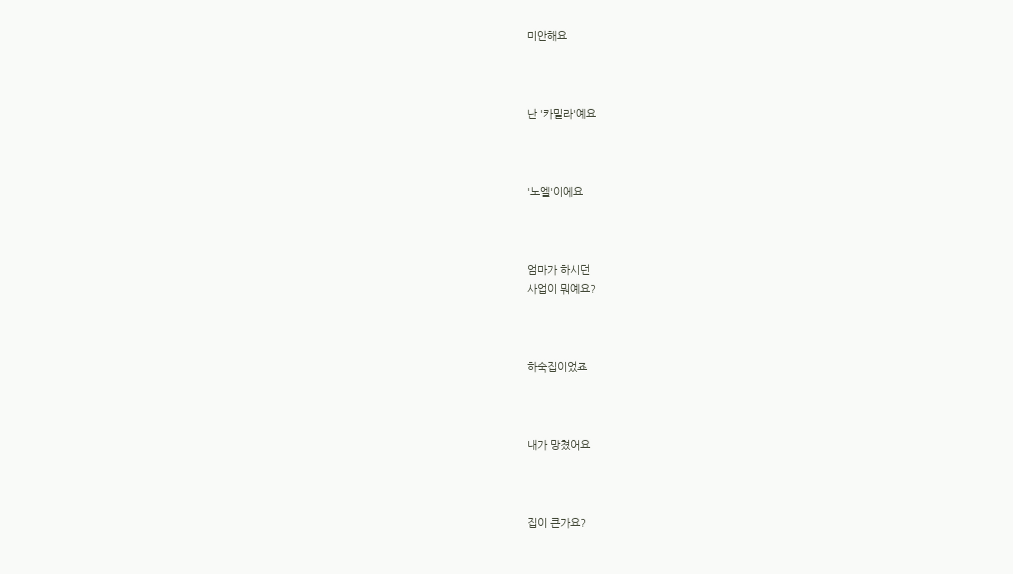미안해요



난 '카밀라'예요



'노엘'이에요



엄마가 하시던
사업이 뭐예요?



하숙집이었죠



내가 망쳤어요



집이 큰가요?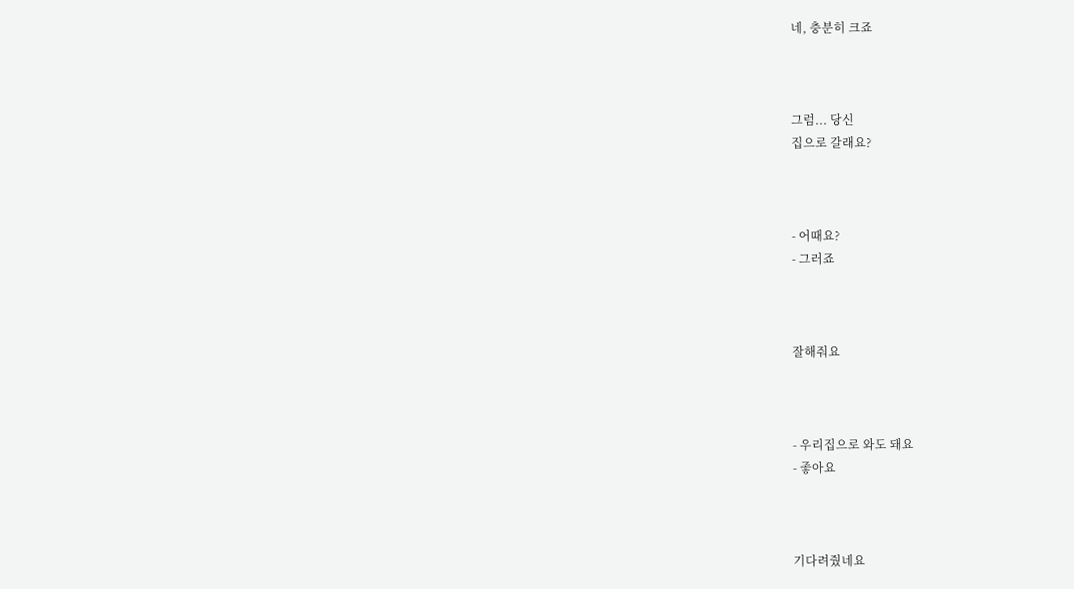네, 충분히 크죠



그럼... 당신
집으로 갈래요?



- 어때요?
- 그러죠



잘해줘요



- 우리집으로 와도 돼요
- 좋아요



기다려줬네요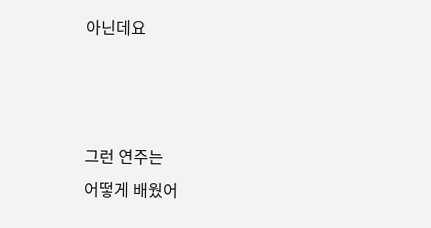아닌데요



그런 연주는
어떻게 배웠어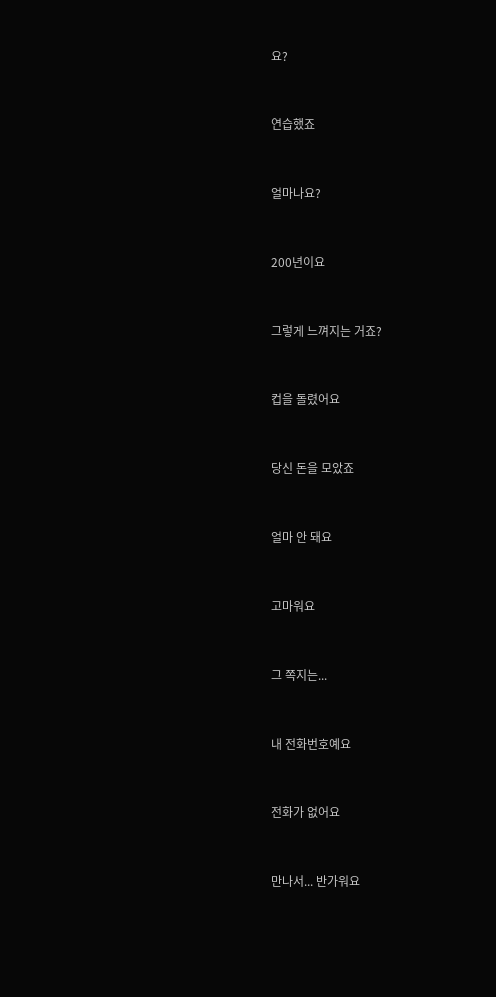요?



연습했죠



얼마나요?



200년이요



그렇게 느껴지는 거죠?



컵을 돌렸어요



당신 돈을 모았죠



얼마 안 돼요



고마워요



그 쪽지는...



내 전화번호예요



전화가 없어요



만나서... 반가워요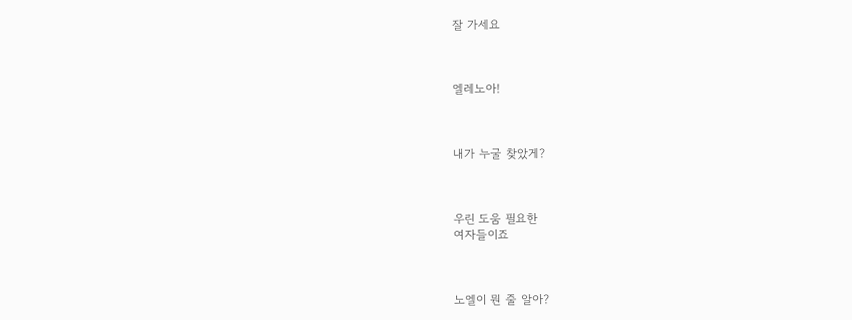잘 가세요



엘레노아!



내가 누굴 찾았게?



우린 도움 필요한
여자들이죠



노엘이 뭔 줄 알아?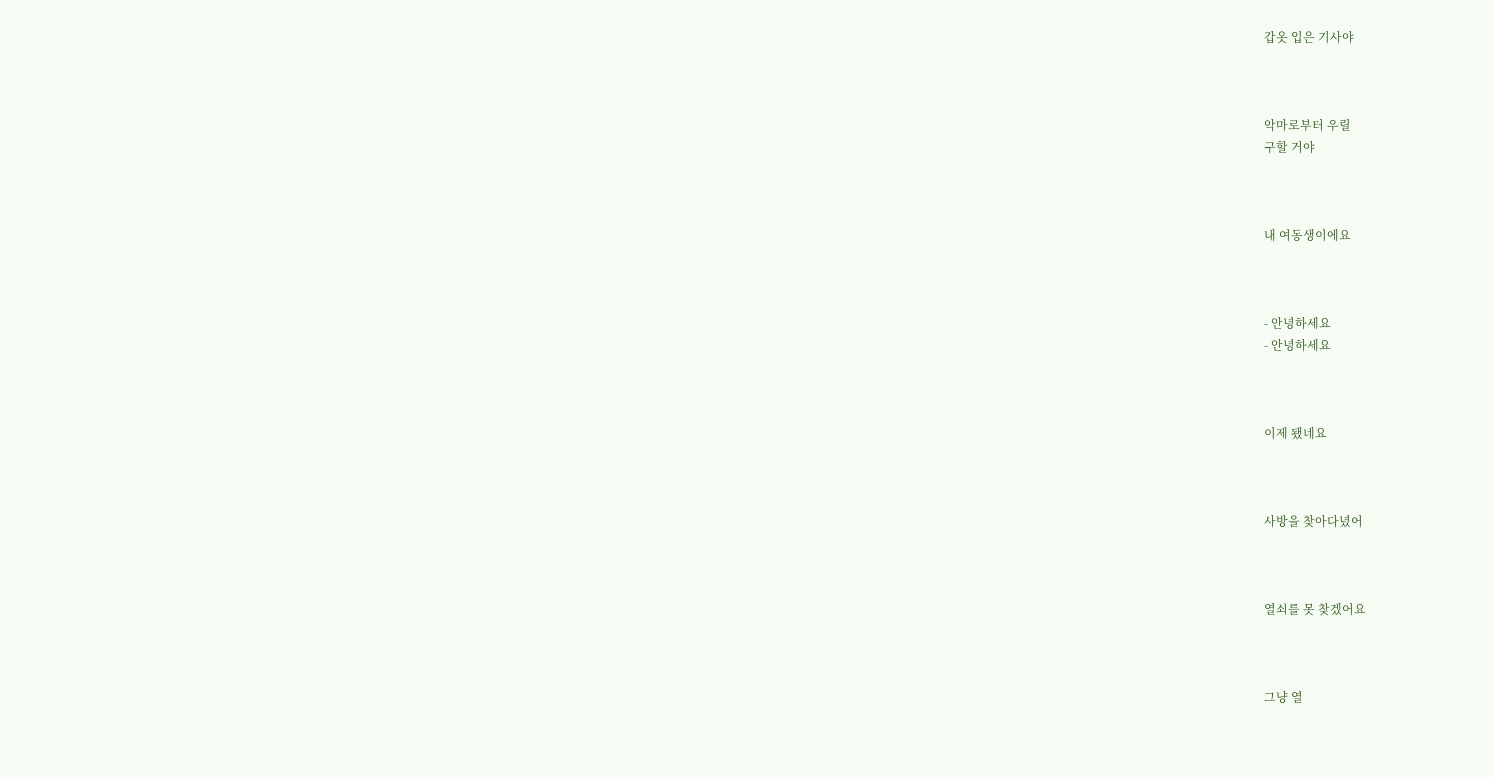갑옷 입은 기사야



악마로부터 우릴
구할 거야



내 여동생이에요



- 안녕하세요
- 안녕하세요



이제 됐네요



사방을 찾아다녔어



열쇠를 못 찾겠어요



그냥 열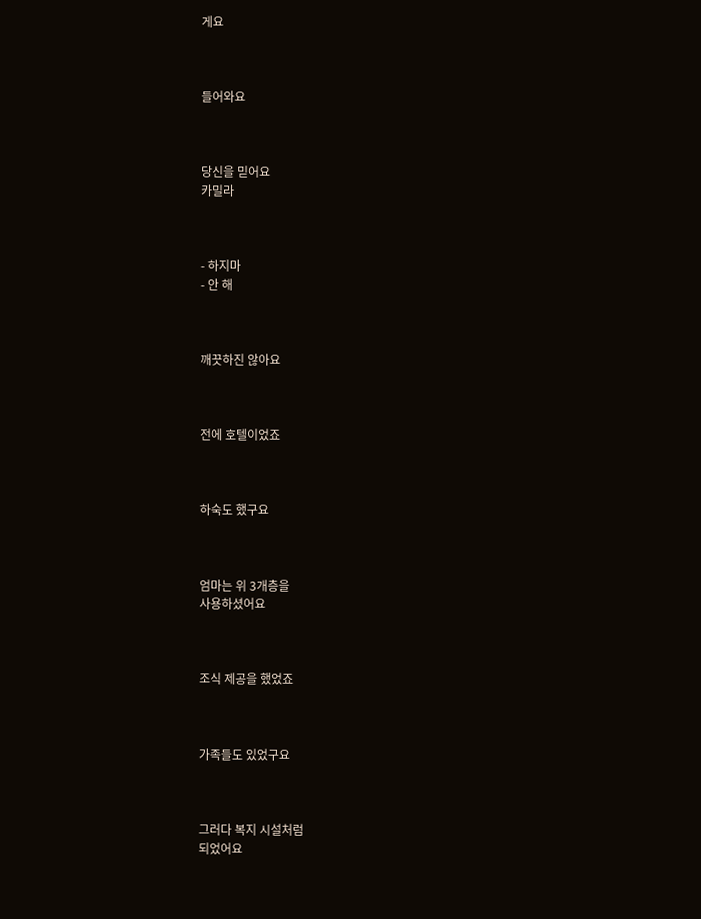게요



들어와요



당신을 믿어요
카밀라



- 하지마
- 안 해



깨끗하진 않아요



전에 호텔이었죠



하숙도 했구요



엄마는 위 3개층을
사용하셨어요



조식 제공을 했었죠



가족들도 있었구요



그러다 복지 시설처럼
되었어요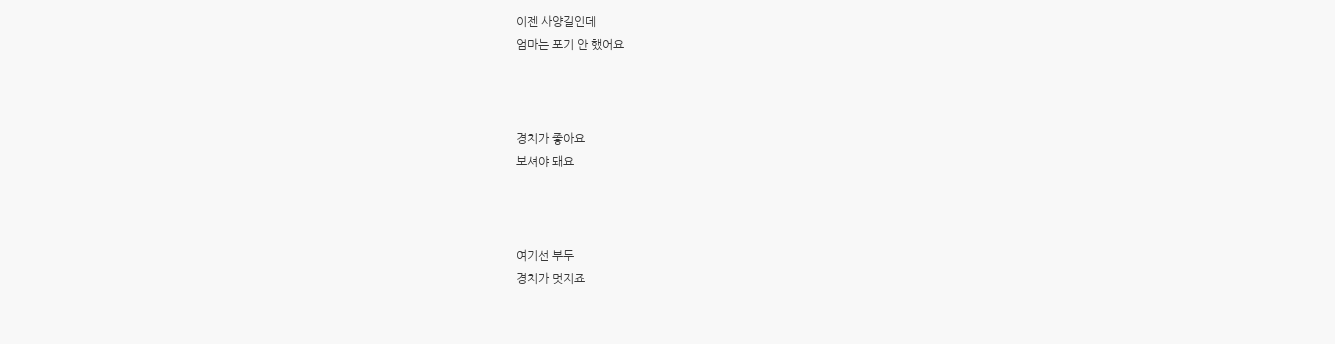이젠 사양길인데
엄마는 포기 안 했어요



경치가 좋아요
보셔야 돼요



여기선 부두
경치가 멋지죠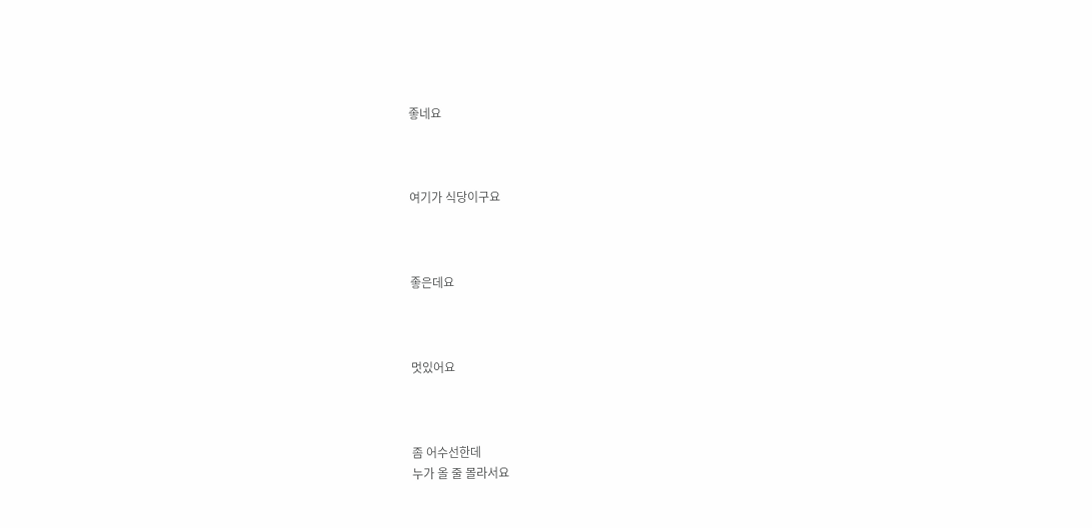좋네요



여기가 식당이구요



좋은데요



멋있어요



좀 어수선한데
누가 올 줄 몰라서요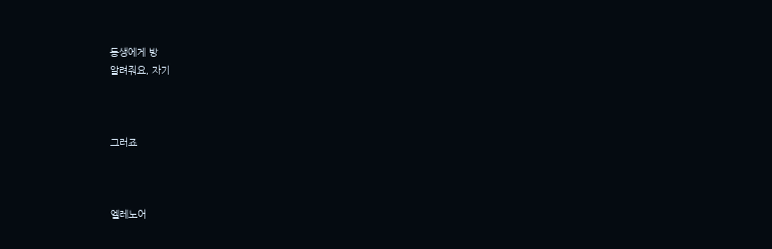동생에게 방
알려줘요, 자기



그러죠



엘레노어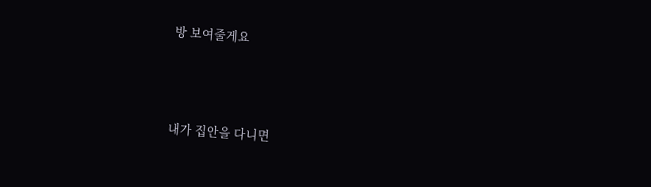방 보여줄게요



내가 집안을 다니면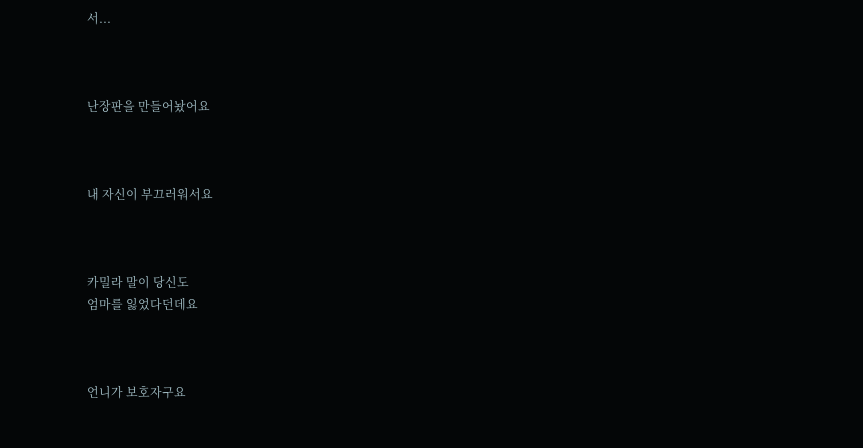서...



난장판을 만들어놨어요



내 자신이 부끄러워서요



카밀라 말이 당신도
엄마를 잃었다던데요



언니가 보호자구요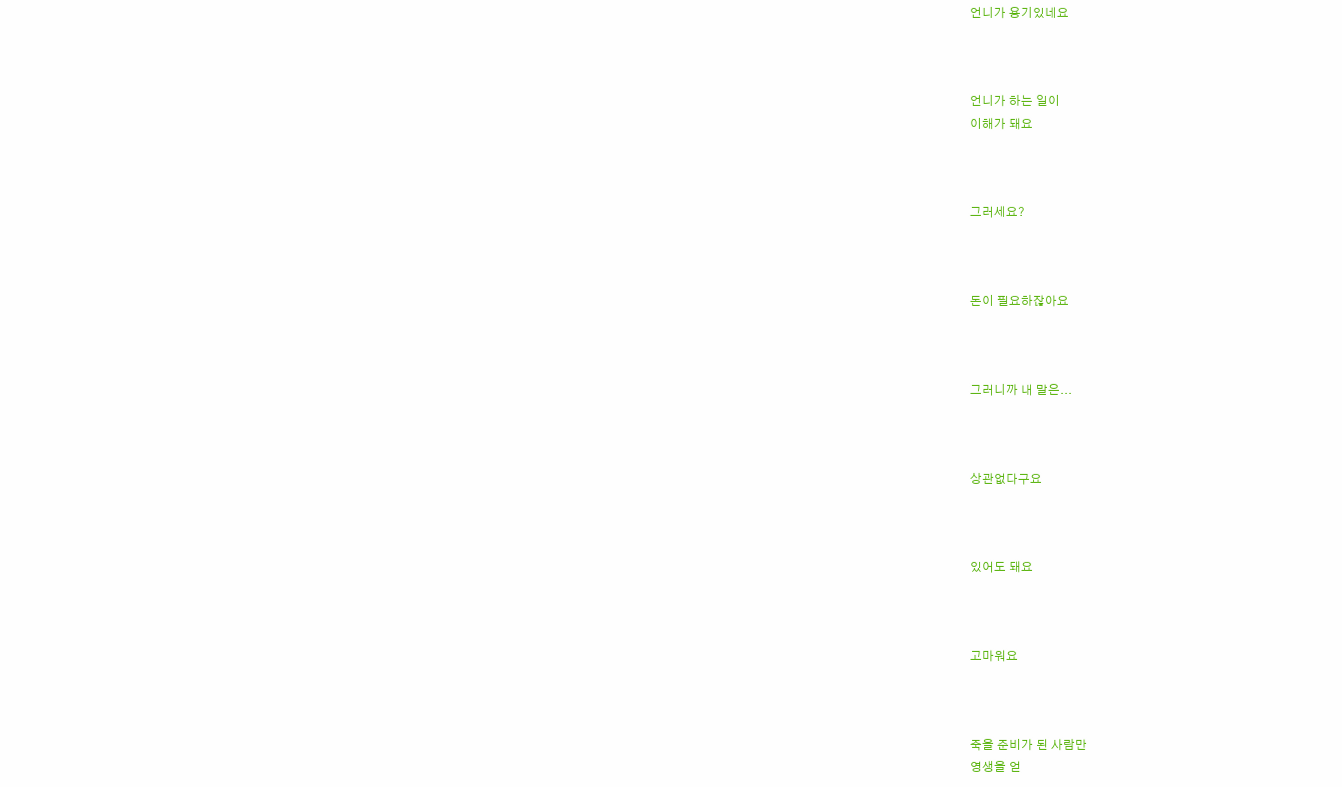언니가 용기있네요



언니가 하는 일이
이해가 돼요



그러세요?



돈이 필요하잖아요



그러니까 내 말은...



상관없다구요



있어도 돼요



고마워요



죽을 준비가 된 사람만
영생을 얻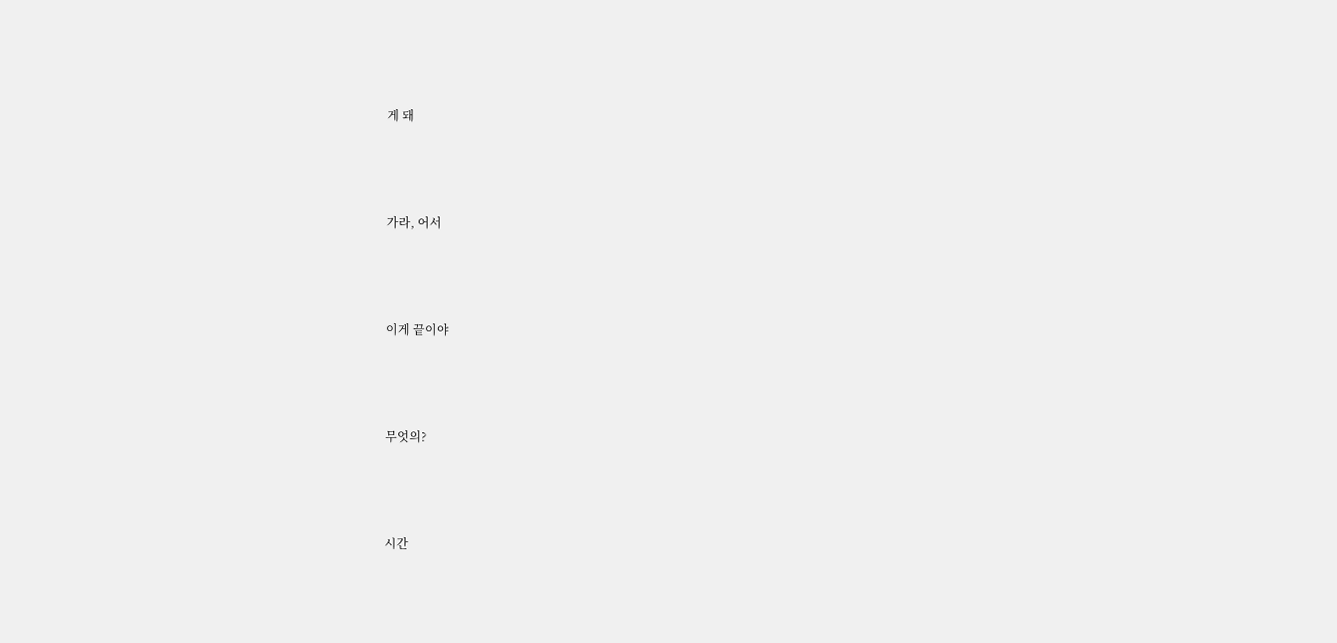게 돼



가라, 어서



이게 끝이야



무엇의?



시간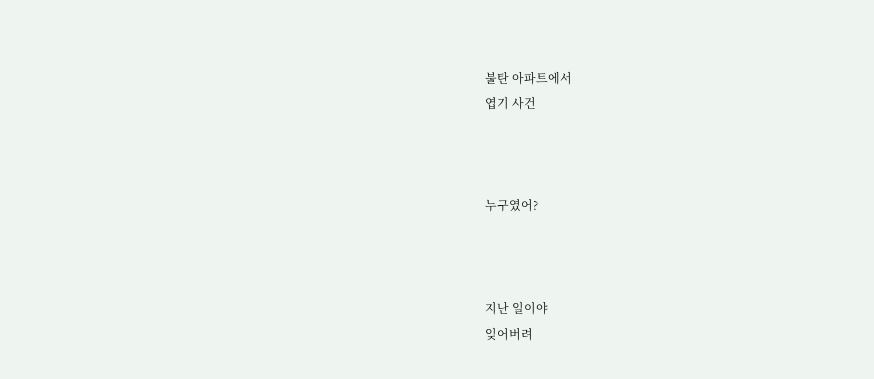불탄 아파트에서
엽기 사건



누구였어?



지난 일이야
잊어버려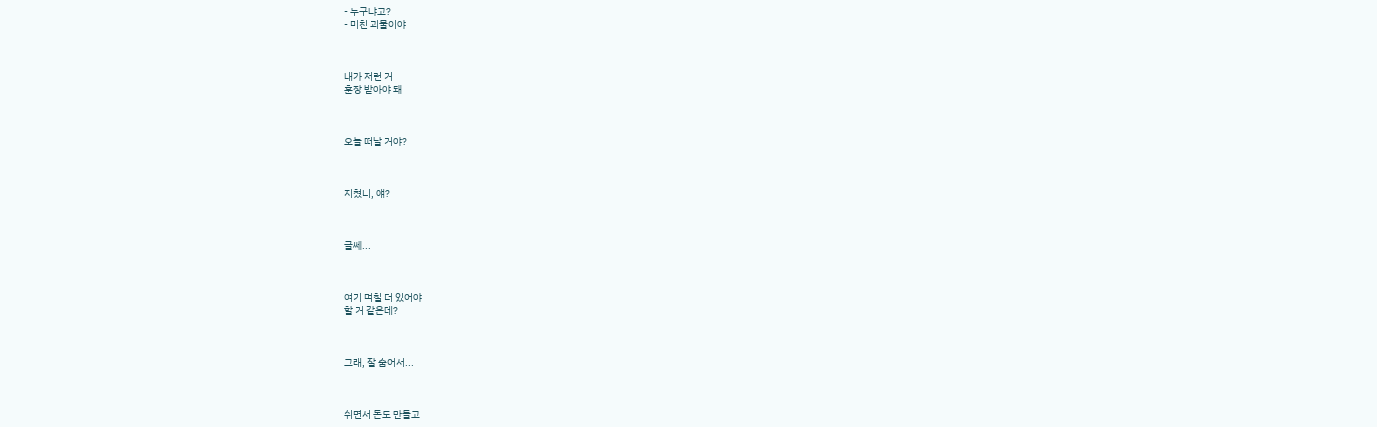- 누구냐고?
- 미친 괴물이야



내가 저런 거
훈장 받아야 돼



오늘 떠날 거야?



지쳤니, 얘?



글쎄...



여기 며칠 더 있어야
할 거 같은데?



그래, 잘 숨어서...



쉬면서 돈도 만들고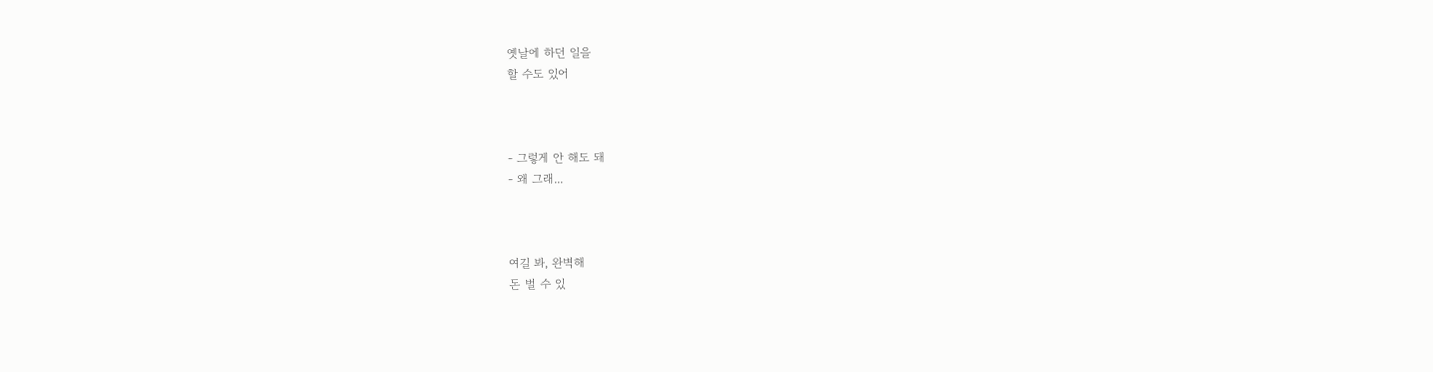옛날에 하던 일을
할 수도 있어



- 그렇게 안 해도 돼
- 왜 그래...



여길 봐, 완벽해
돈 벌 수 있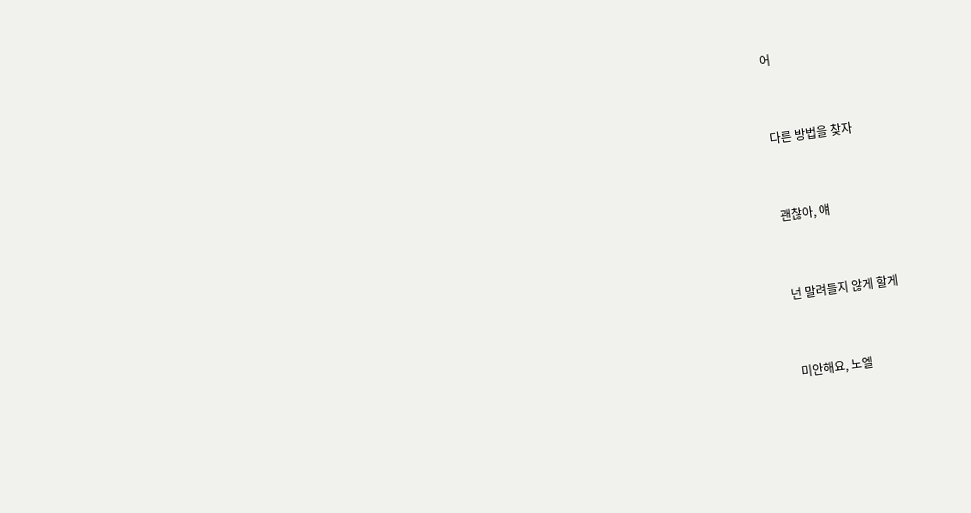어



다른 방법을 찾자



괜찮아, 얘



넌 말려들지 않게 할게



미안해요, 노엘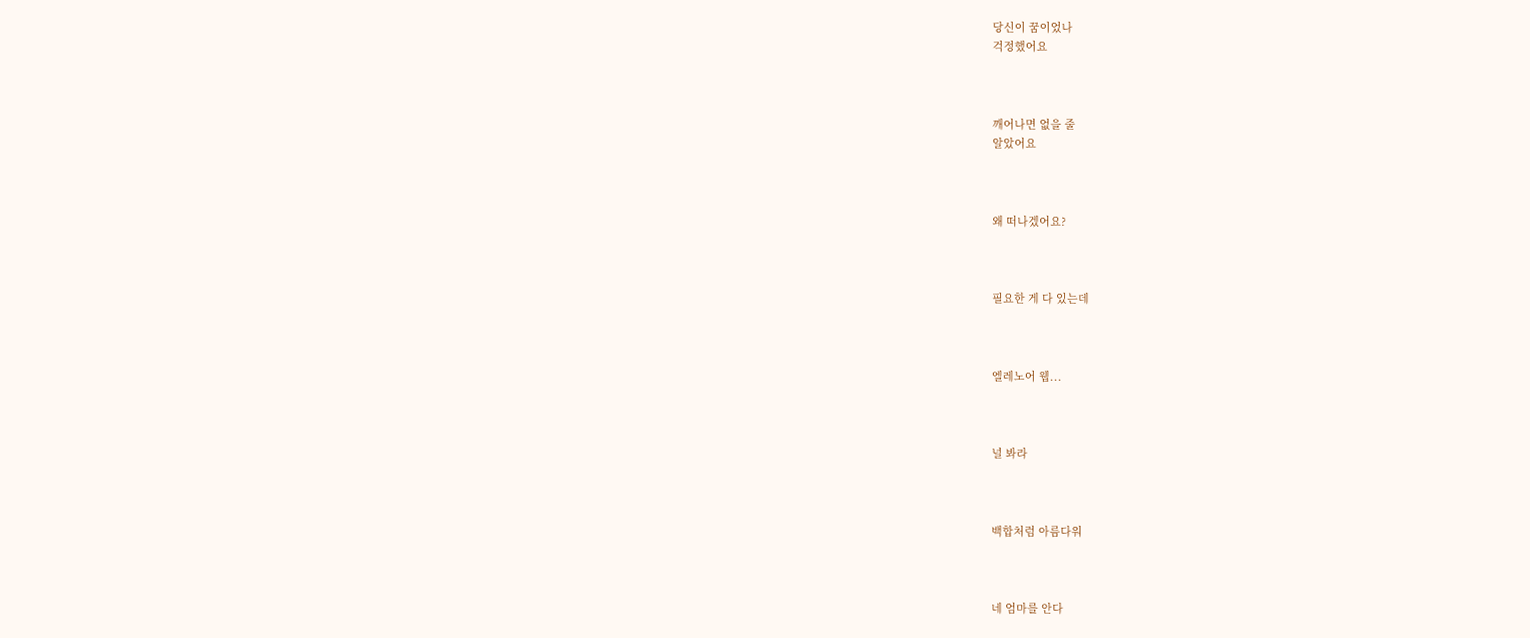당신이 꿈이었나
걱정했어요



깨어나면 없을 줄
알았어요



왜 떠나겠어요?



필요한 게 다 있는데



엘레노어 웹...



널 봐라



백합처럼 아름다워



네 엄마를 안다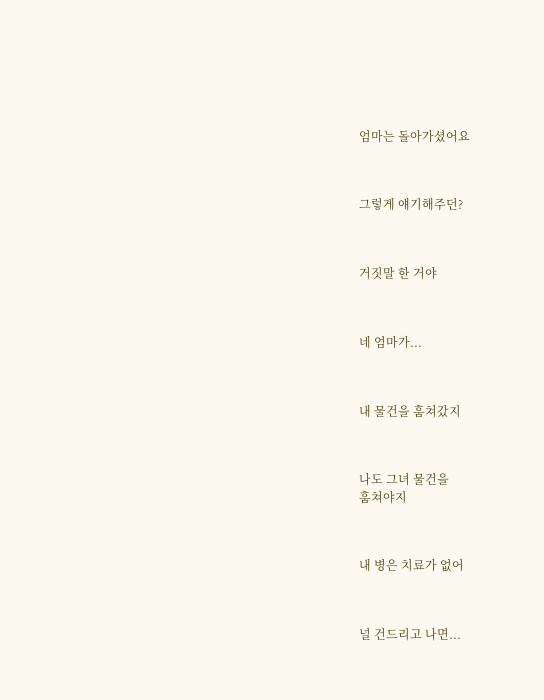엄마는 돌아가셨어요



그렇게 얘기해주던?



거짓말 한 거야



네 엄마가...



내 물건을 훔쳐갔지



나도 그녀 물건을
훔쳐야지



내 병은 치료가 없어



널 건드리고 나면...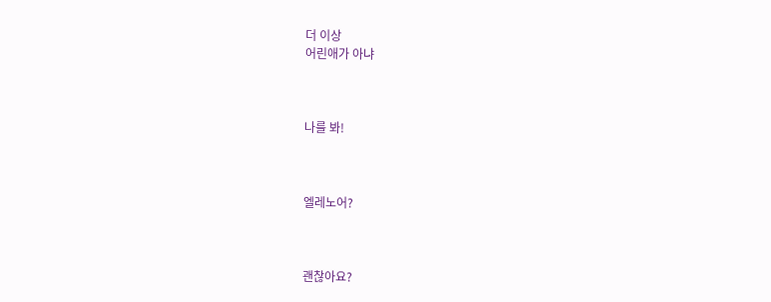더 이상
어린애가 아냐



나를 봐!



엘레노어?



괜찮아요?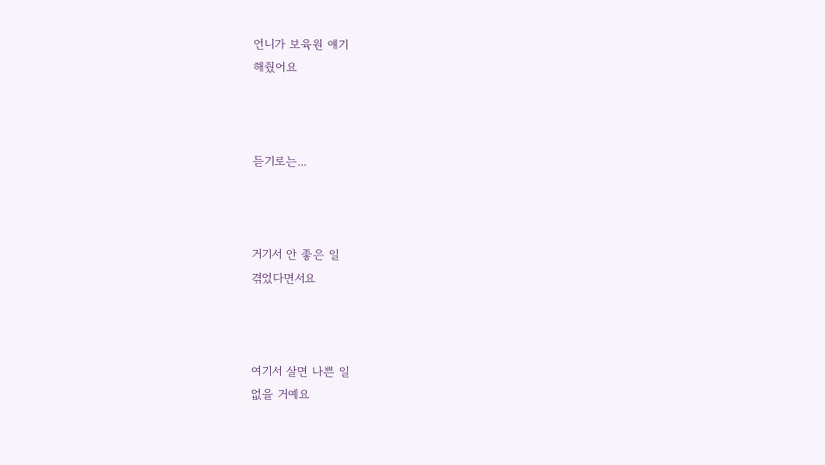언니가 보육원 얘기
해줬어요



듣기로는...



거기서 안 좋은 일
겪었다면서요



여기서 살면 나쁜 일
없을 거예요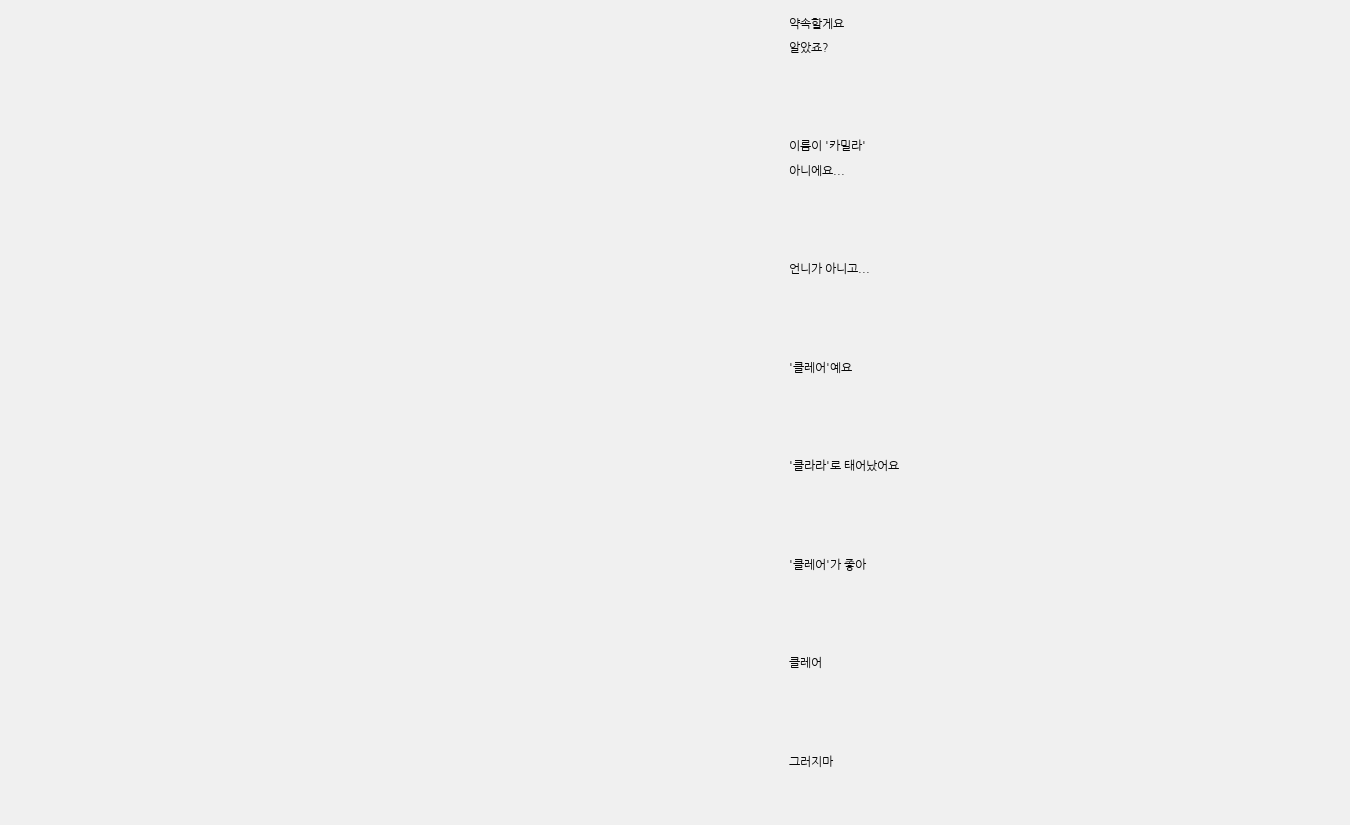약속할게요
알았죠?



이름이 '카밀라'
아니에요...



언니가 아니고...



'클레어'예요



'클라라'로 태어났어요



'클레어'가 좋아



클레어



그러지마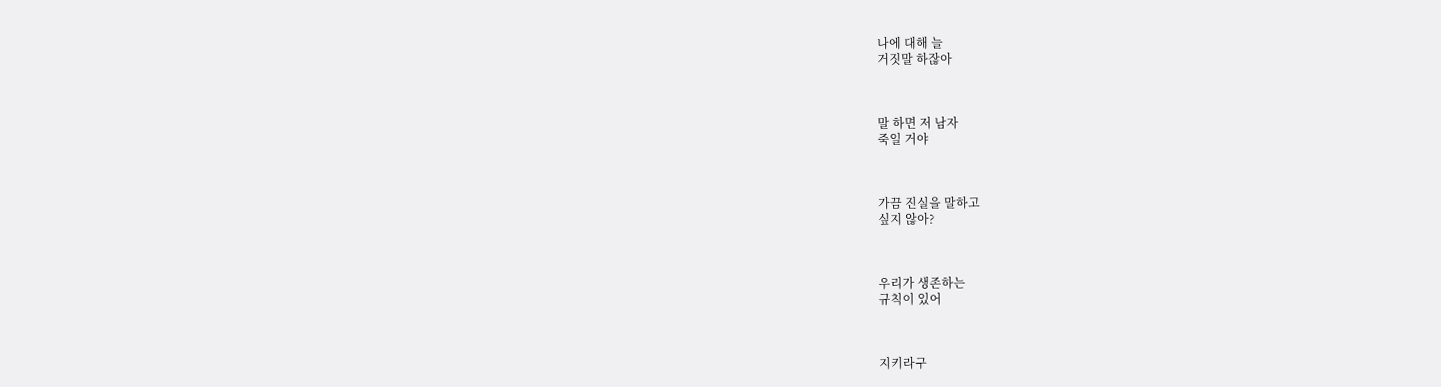나에 대해 늘
거짓말 하잖아



말 하면 저 남자
죽일 거야



가끔 진실을 말하고
싶지 않아?



우리가 생존하는
규칙이 있어



지키라구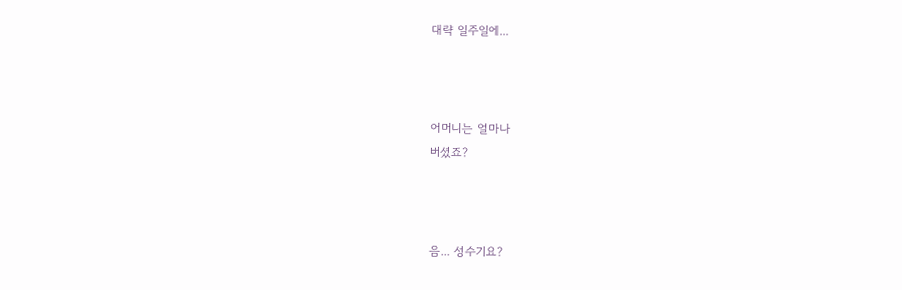대략 일주일에...



어머니는 얼마나
버셨죠?



음... 성수기요?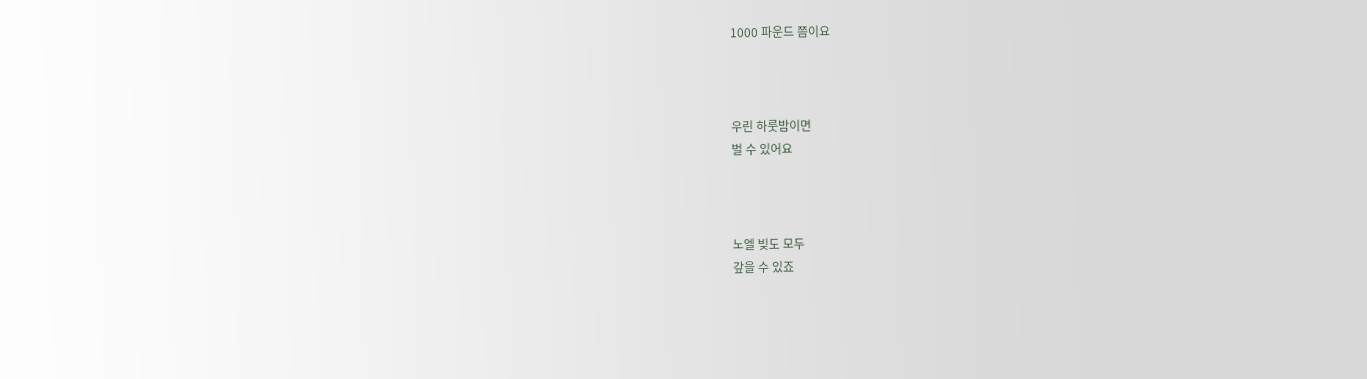1000 파운드 쯤이요



우린 하룻밤이면
벌 수 있어요



노엘 빚도 모두
갚을 수 있죠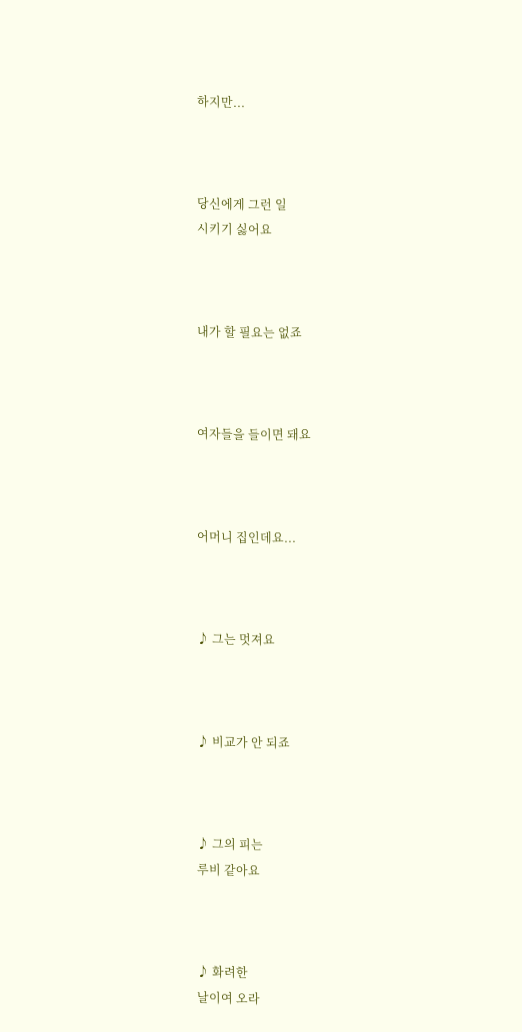하지만...



당신에게 그런 일
시키기 싫어요



내가 할 필요는 없죠



여자들을 들이면 돼요



어머니 집인데요...



♪ 그는 멋져요



♪ 비교가 안 되죠



♪ 그의 피는
루비 같아요



♪ 화려한
날이여 오라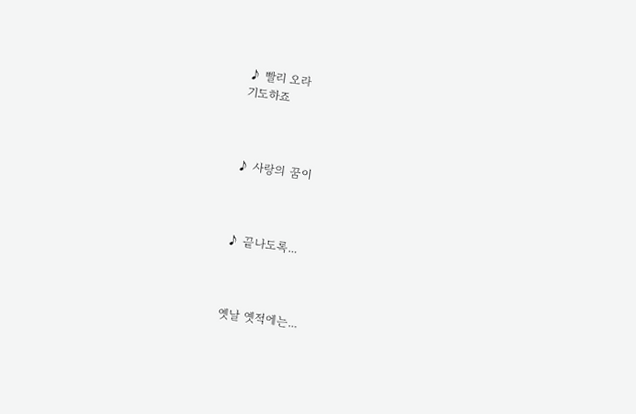♪ 빨리 오라
기도하죠



♪ 사랑의 꿈이



♪ 끝나도록...



옛날 옛적에는...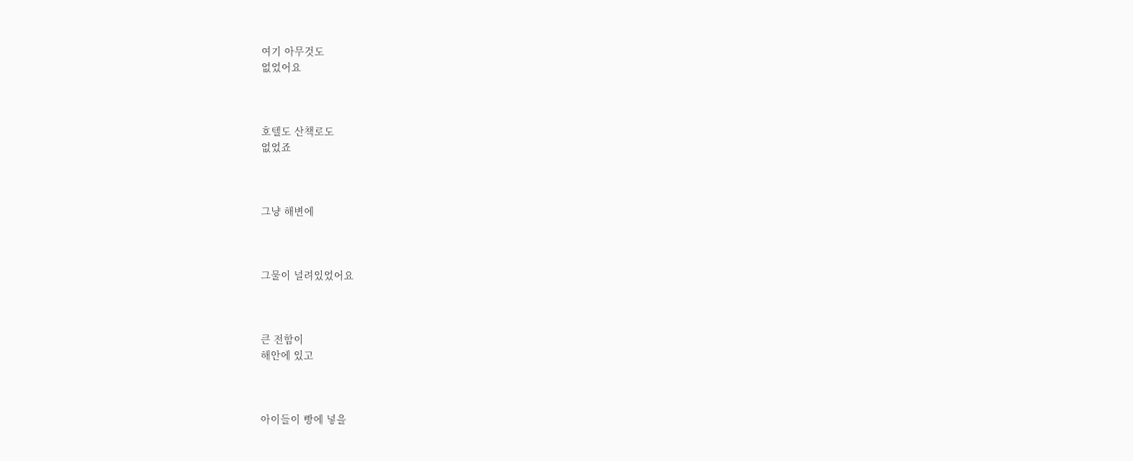여기 아무것도
없었어요



호텔도 산책로도
없었죠



그냥 해변에



그물이 널려있었어요



큰 전함이
해안에 있고



아이들이 빵에 넣을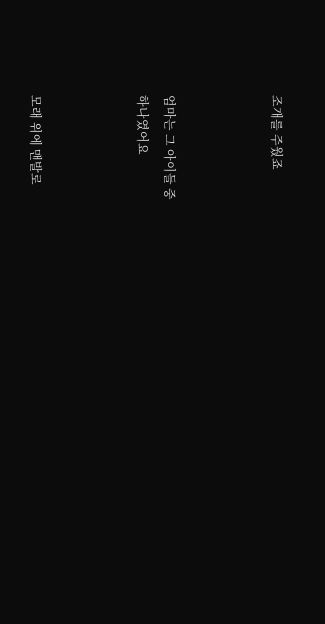조개를 주웠죠



엄마는 그 아이들 중
하나였어요



모래 위에 맨발로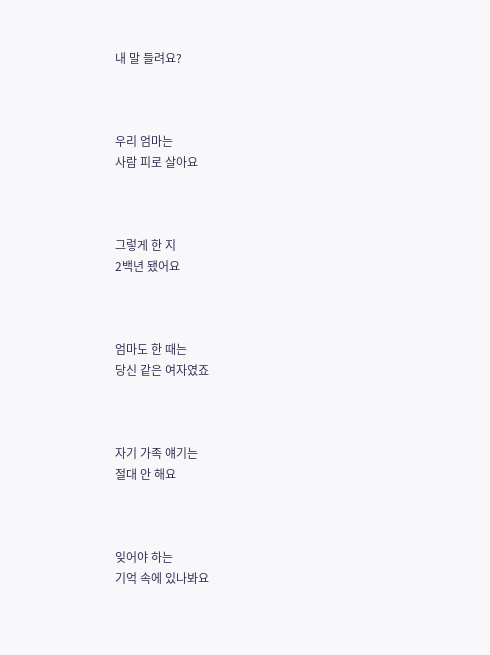내 말 들려요?



우리 엄마는
사람 피로 살아요



그렇게 한 지
2백년 됐어요



엄마도 한 때는
당신 같은 여자였죠



자기 가족 얘기는
절대 안 해요



잊어야 하는
기억 속에 있나봐요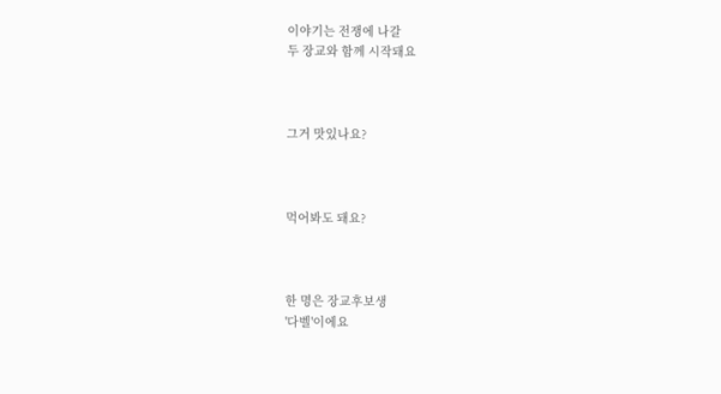이야기는 전쟁에 나갈
두 장교와 함께 시작돼요



그거 맛있나요?



먹어봐도 돼요?



한 명은 장교후보생
'다벨'이에요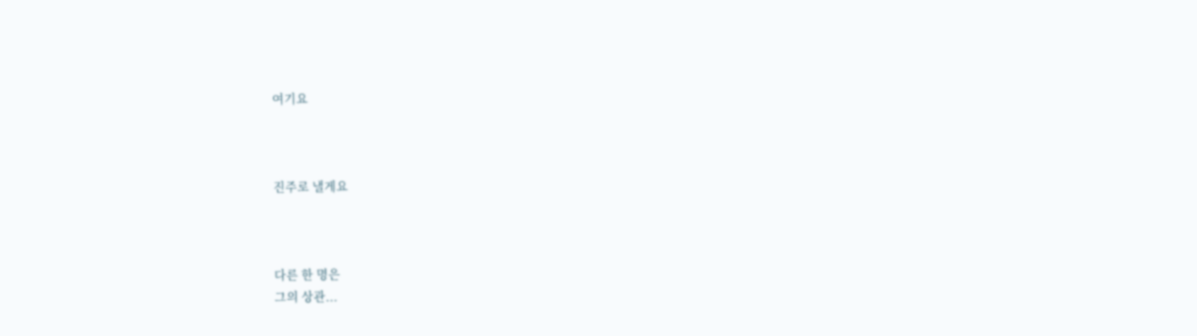여기요



진주로 낼게요



다른 한 명은
그의 상관...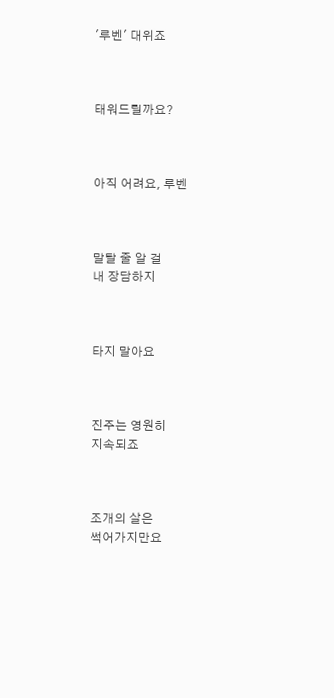'루벤' 대위죠



태워드릴까요?



아직 어려요, 루벤



말탈 줄 알 걸
내 장담하지



타지 말아요



진주는 영원히
지속되죠



조개의 살은
썩어가지만요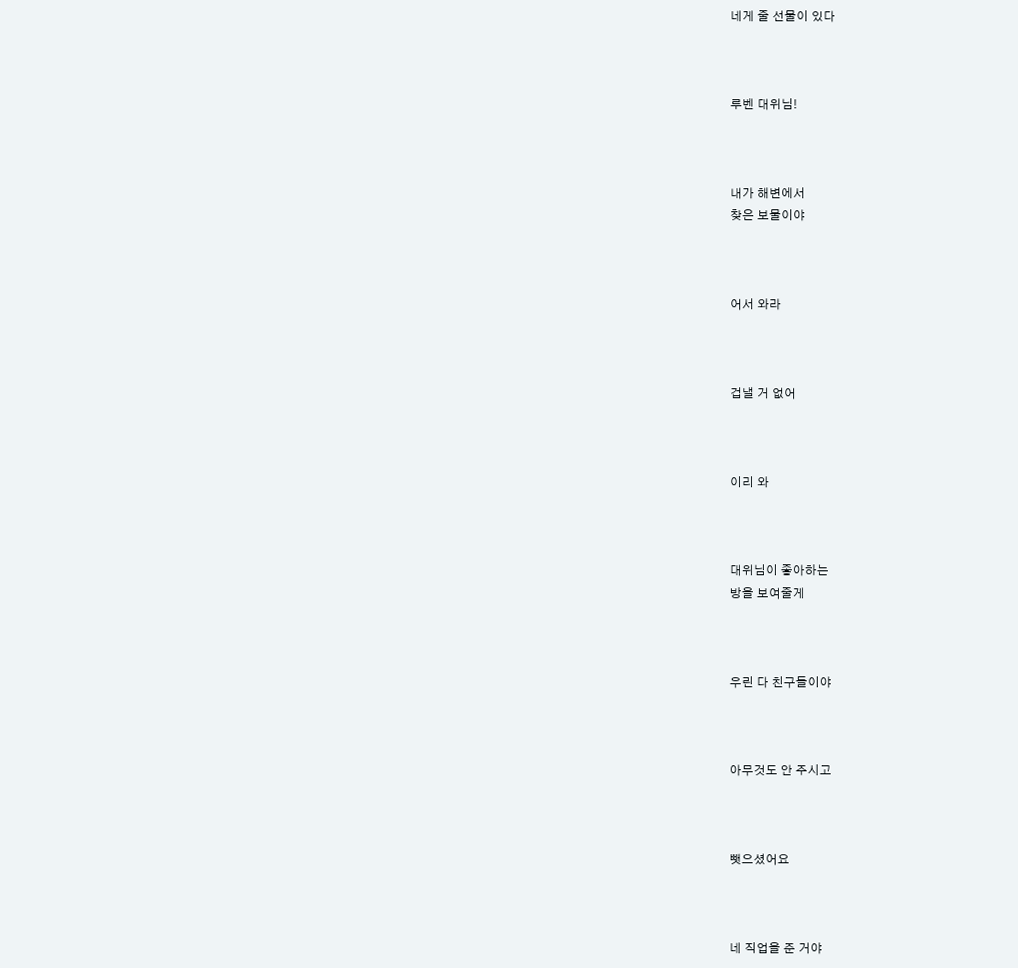네게 줄 선물이 있다



루벤 대위님!



내가 해변에서
찾은 보물이야



어서 와라



겁낼 거 없어



이리 와



대위님이 좋아하는
방을 보여줄게



우린 다 친구들이야



아무것도 안 주시고



뺏으셨어요



네 직업을 준 거야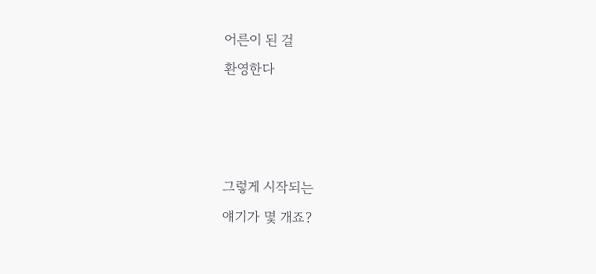어른이 된 걸
환영한다



그렇게 시작되는
얘기가 몇 개죠?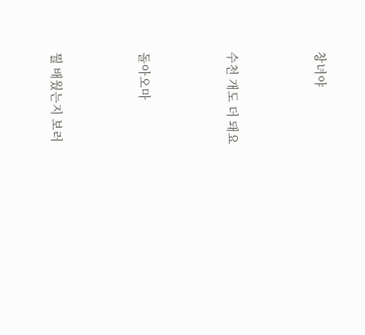창녀야



수천 개도 더 돼요



돌아오마



뭘 배웠는지 보러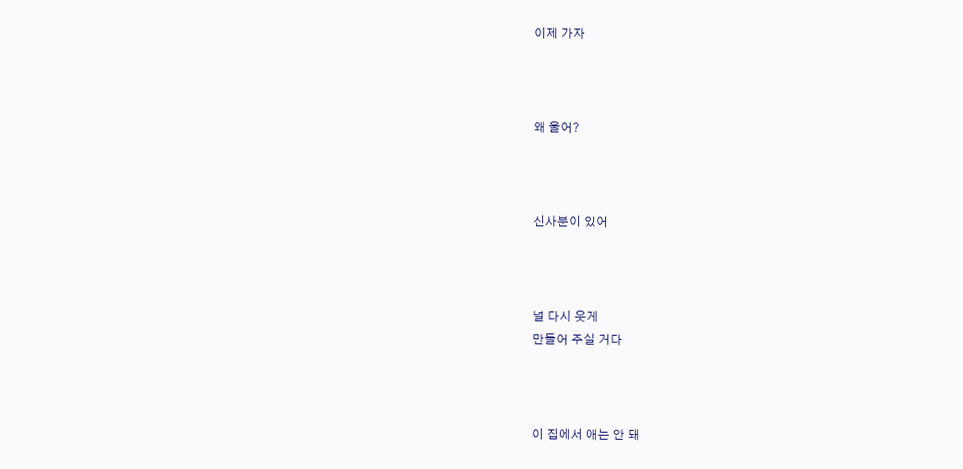이제 가자



왜 울어?



신사분이 있어



널 다시 웃게
만들어 주실 거다



이 집에서 애는 안 돼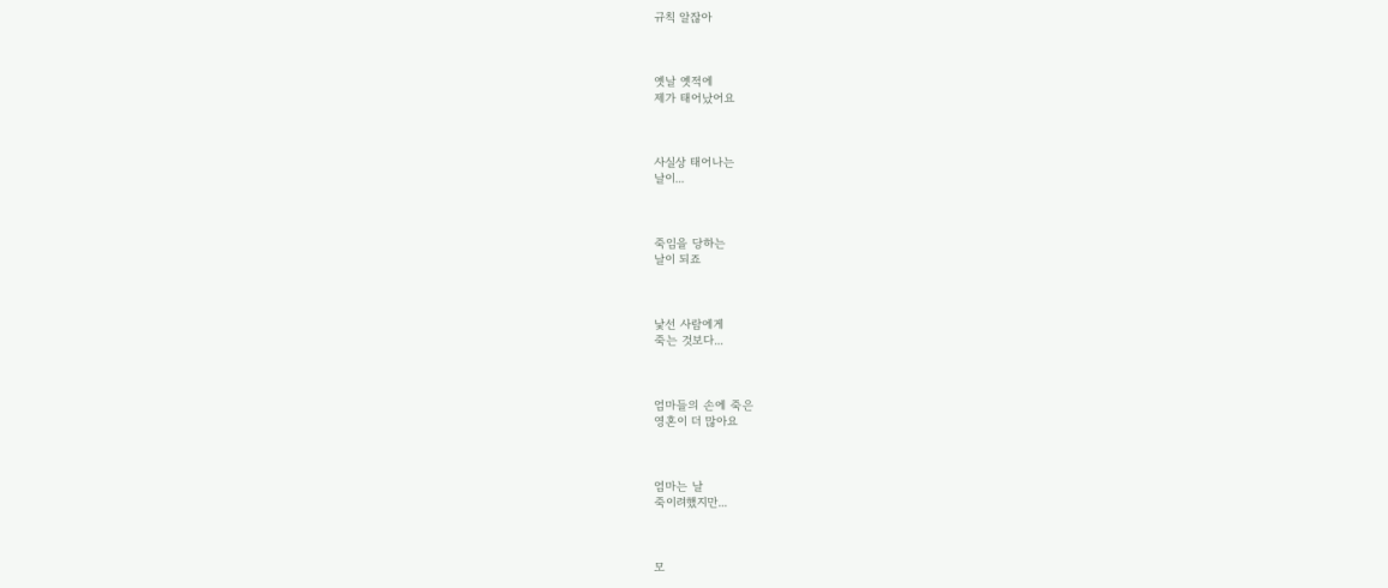규칙 알잖아



옛날 옛적에
제가 태어났어요



사실상 태어나는
날이...



죽임을 당하는
날이 되죠



낯선 사람에게
죽는 것보다...



엄마들의 손에 죽은
영혼이 더 많아요



엄마는 날
죽이려했지만...



모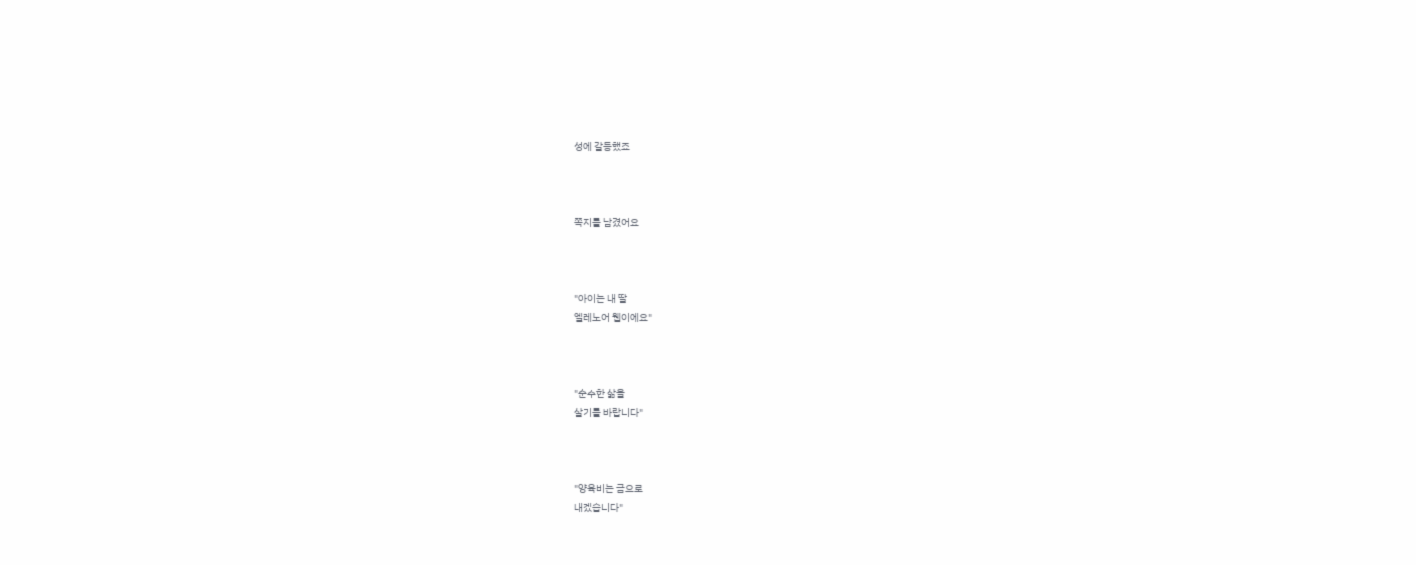성에 갈등했죠



쪽지를 남겼어요



"아이는 내 딸
엘레노어 웹이에요"



"순수한 삶을
살기를 바랍니다"



"양육비는 금으로
내겠습니다"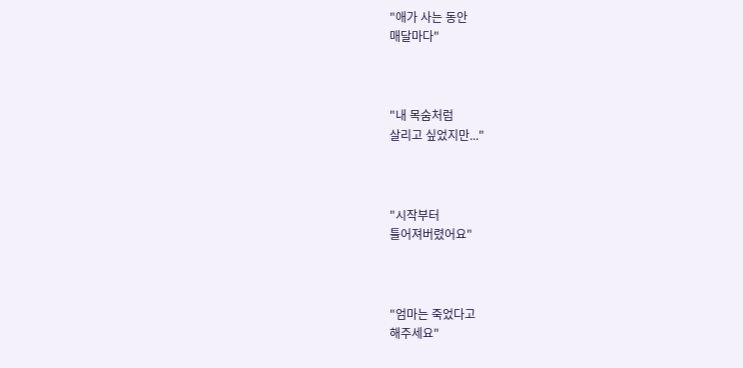"애가 사는 동안
매달마다"



"내 목숨처럼
살리고 싶었지만..."



"시작부터
틀어져버렸어요"



"엄마는 죽었다고
해주세요"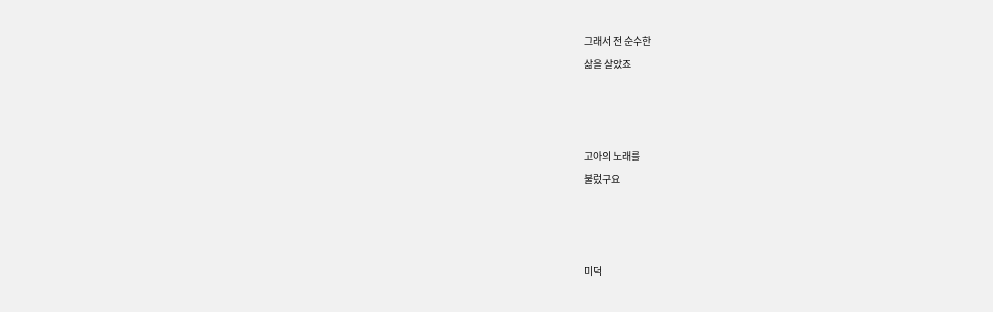그래서 전 순수한
삶을 살았죠



고아의 노래를
불렀구요



미덕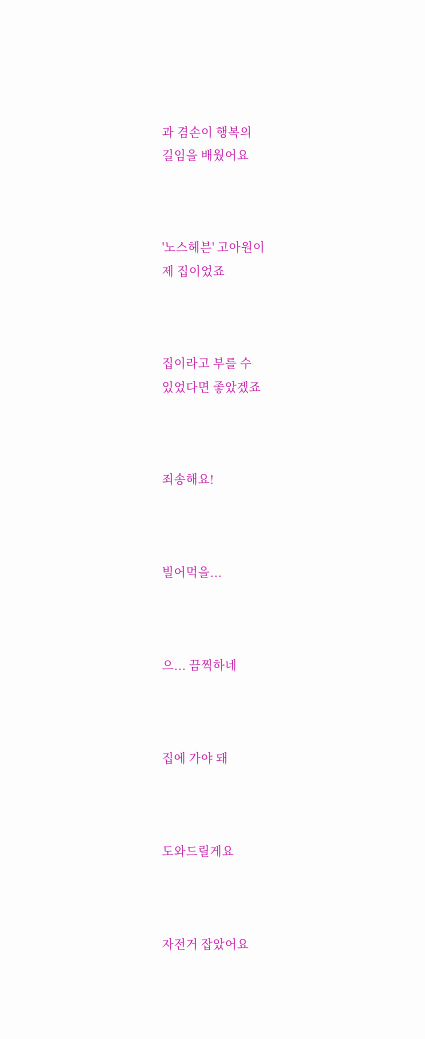과 겸손이 행복의
길임을 배웠어요



'노스헤븐' 고아원이
제 집이었죠



집이라고 부를 수
있었다면 좋았겠죠



죄송해요!



빌어먹을...



으... 끔찍하네



집에 가야 돼



도와드릴게요



자전거 잡았어요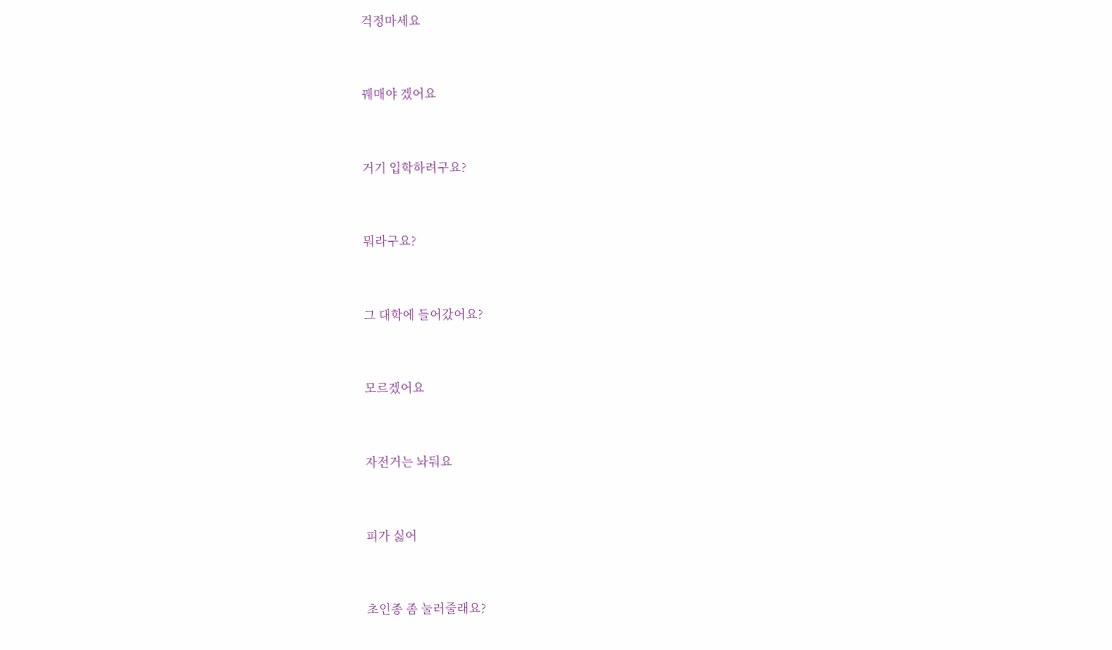걱정마세요



꿰매야 겠어요



거기 입학하려구요?



뭐라구요?



그 대학에 들어갔어요?



모르겠어요



자전거는 놔둬요



피가 싫어



초인종 좀 눌러줄래요?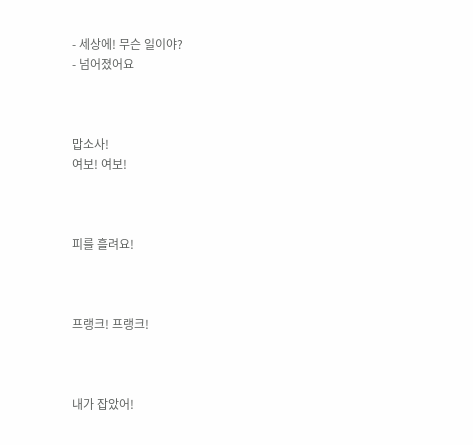- 세상에! 무슨 일이야?
- 넘어졌어요



맙소사!
여보! 여보!



피를 흘려요!



프랭크! 프랭크!



내가 잡았어!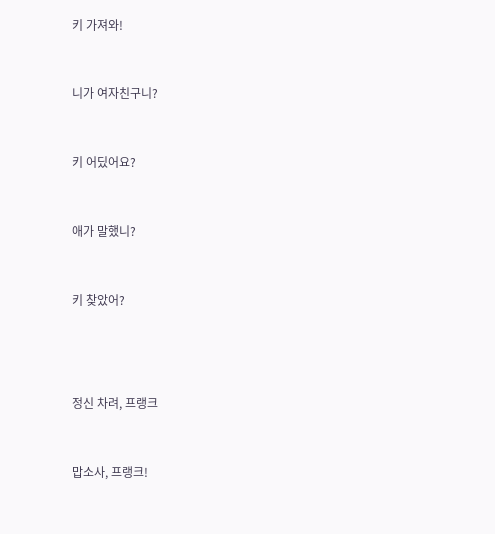키 가져와!



니가 여자친구니?



키 어딨어요?



애가 말했니?



키 찾았어?





정신 차려, 프랭크



맙소사, 프랭크!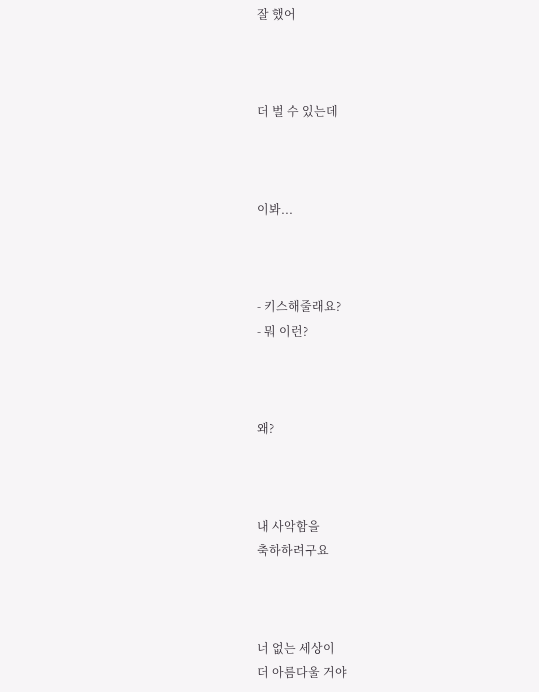잘 했어



더 벌 수 있는데



이봐...



- 키스해줄래요?
- 뭐 이런?



왜?



내 사악함을
축하하려구요



너 없는 세상이
더 아름다울 거야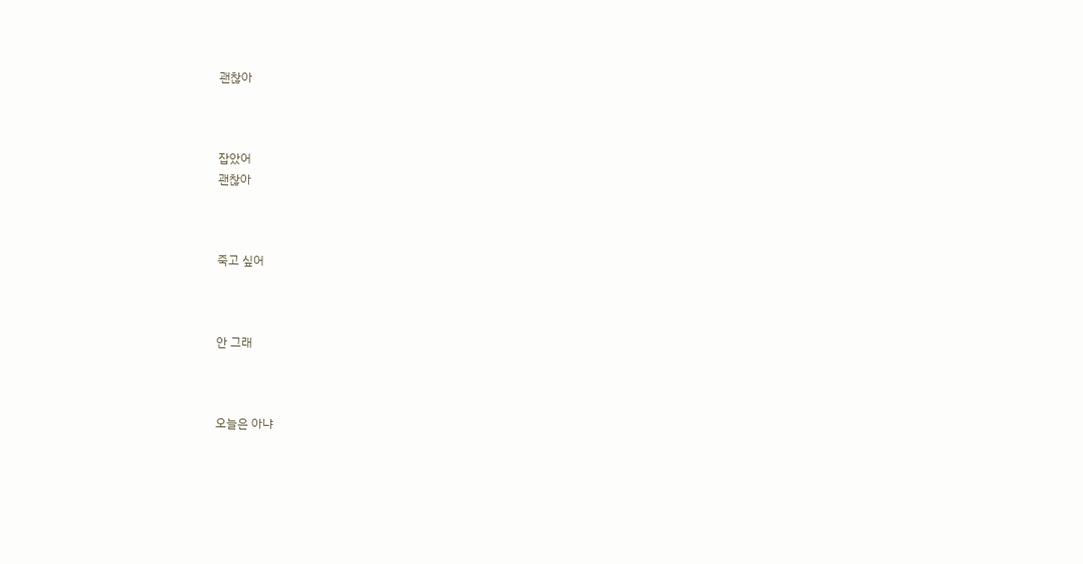괜찮아



잡았어
괜찮아



죽고 싶어



안 그래



오늘은 아냐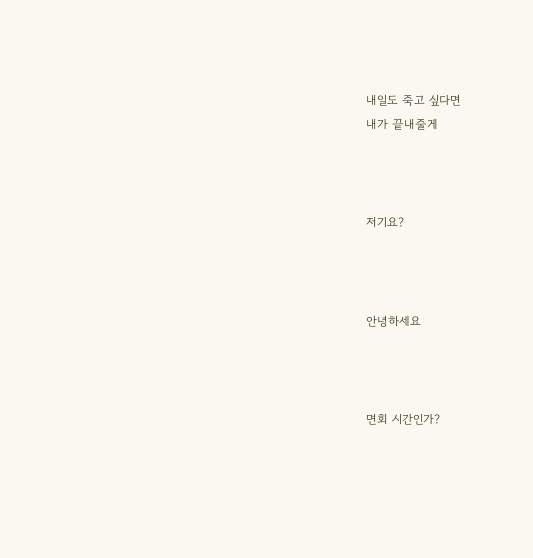내일도 죽고 싶다면
내가 끝내줄게



저기요?



안녕하세요



면회 시간인가?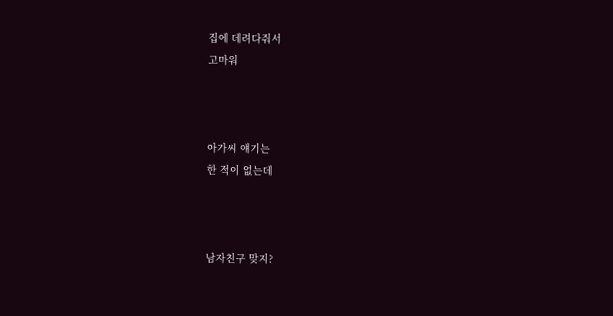집에 데려다줘서
고마워



아가씨 얘기는
한 적이 없는데



남자친구 맞지?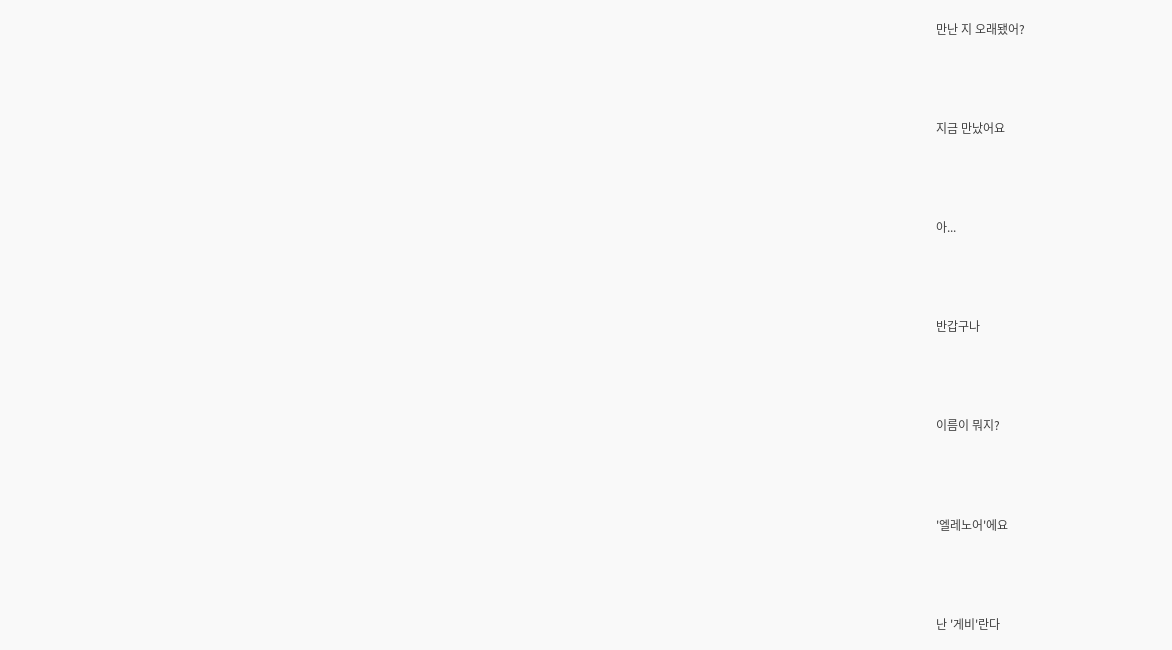만난 지 오래됐어?



지금 만났어요



아...



반갑구나



이름이 뭐지?



'엘레노어'에요



난 '게비'란다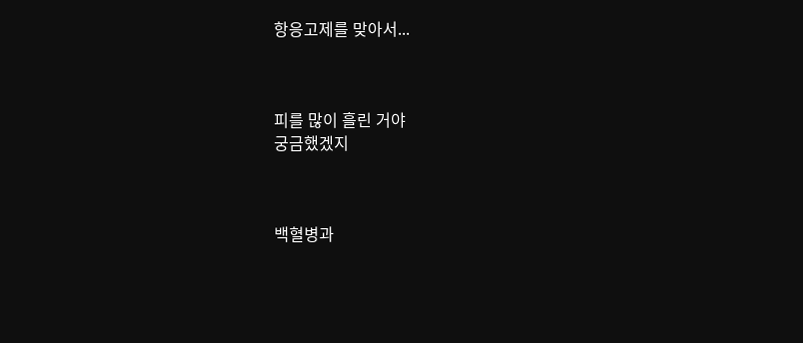항응고제를 맞아서...



피를 많이 흘린 거야
궁금했겠지



백혈병과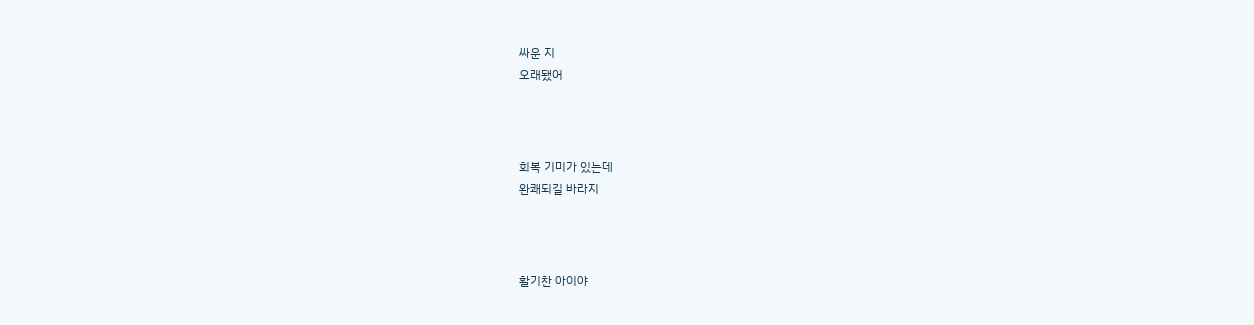싸운 지
오래됐어



회복 기미가 있는데
완쾌되길 바라지



활기찬 아이야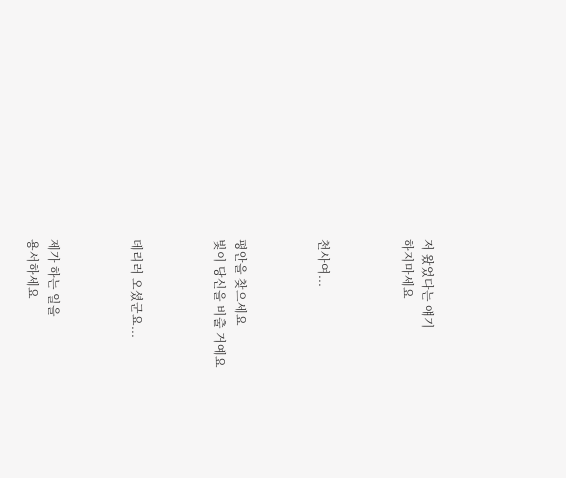저 왔었다는 얘기
하지마세요



천사여...



평안을 찾으세요
빛이 당신을 비출 거예요



데리러 오셨군요...



제가 하는 일을
용서하세요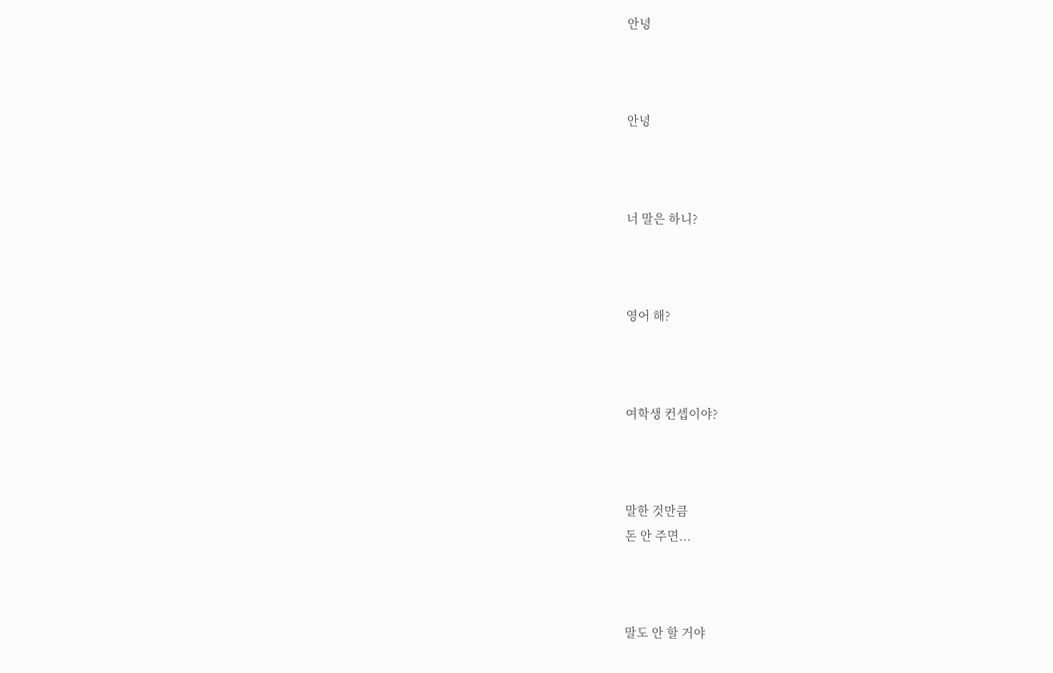안녕



안녕



너 말은 하니?



영어 해?



여학생 컨셉이야?



말한 것만큼
돈 안 주면...



말도 안 할 거야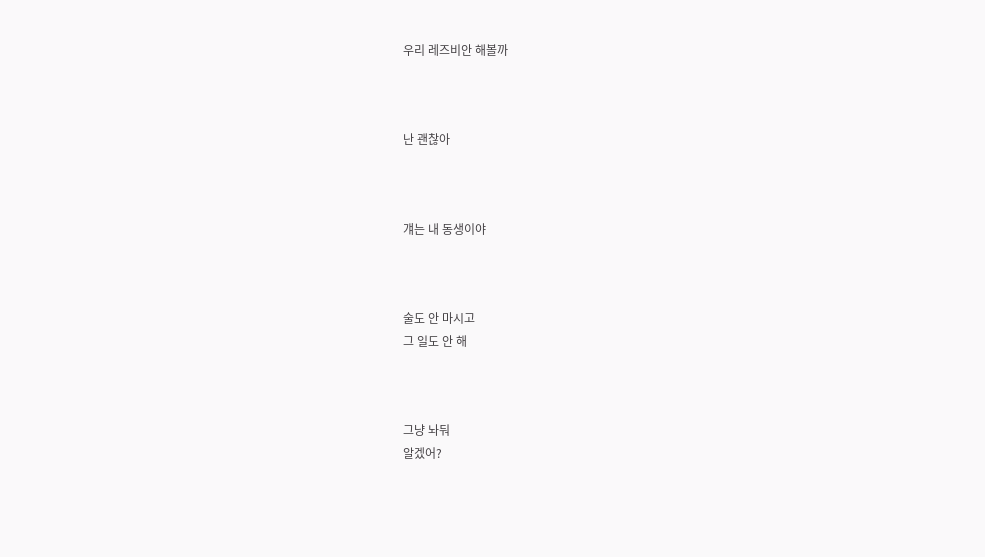우리 레즈비안 해볼까



난 괜찮아



걔는 내 동생이야



술도 안 마시고
그 일도 안 해



그냥 놔둬
알겠어?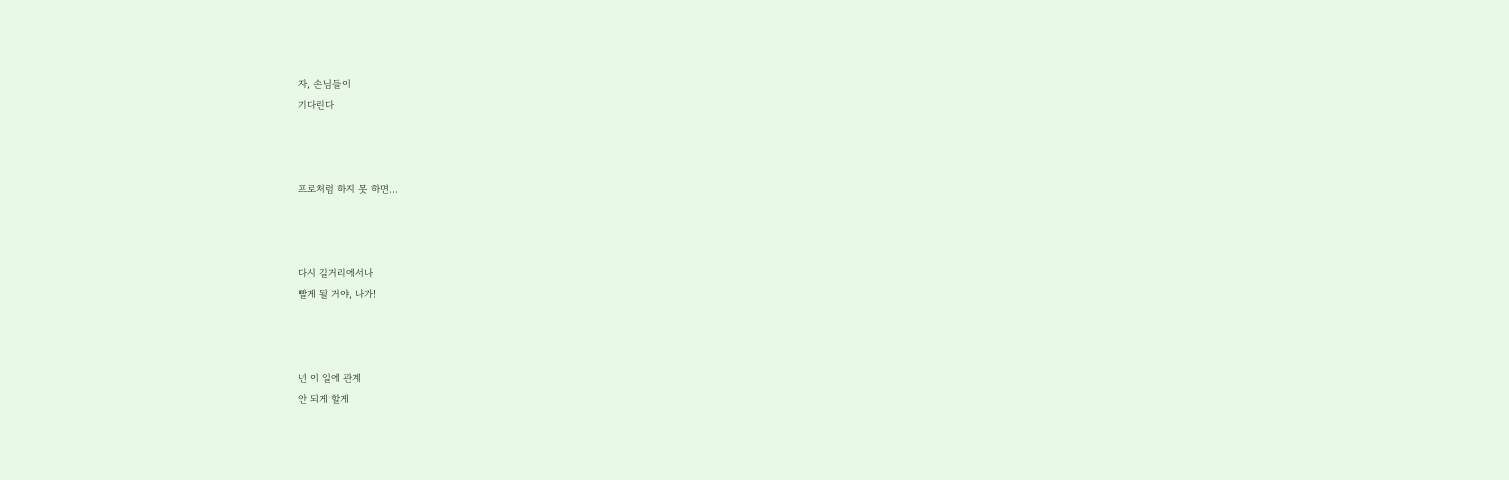자, 손님들이
기다린다



프로처럼 하지 못 하면...



다시 길거리에서나
빨게 될 거야, 나가!



넌 이 일에 관계
안 되게 할게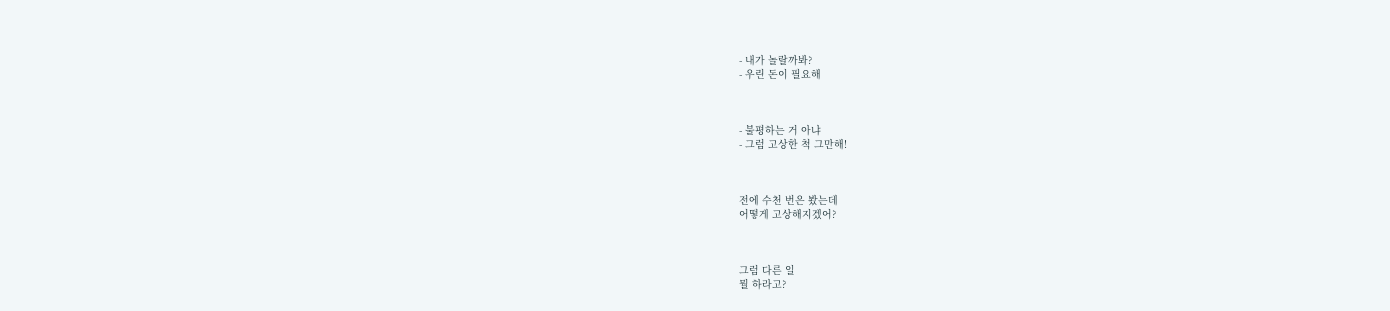- 내가 놀랄까봐?
- 우린 돈이 필요해



- 불평하는 거 아냐
- 그럼 고상한 척 그만해!



전에 수천 번은 봤는데
어떻게 고상해지겠어?



그럼 다른 일
뭘 하라고?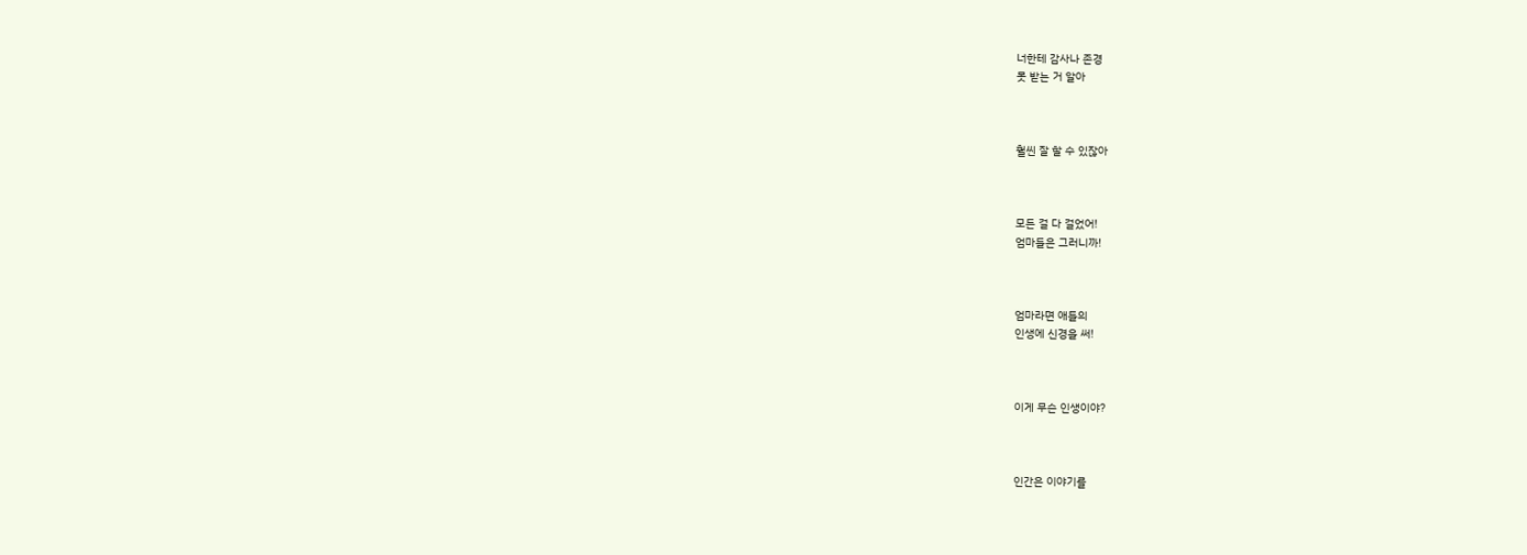너한테 감사나 존경
못 받는 거 알아



훨씬 잘 할 수 있잖아



모든 걸 다 걸었어!
엄마들은 그러니까!



엄마라면 애들의
인생에 신경을 써!



이게 무슨 인생이야?



인간은 이야기를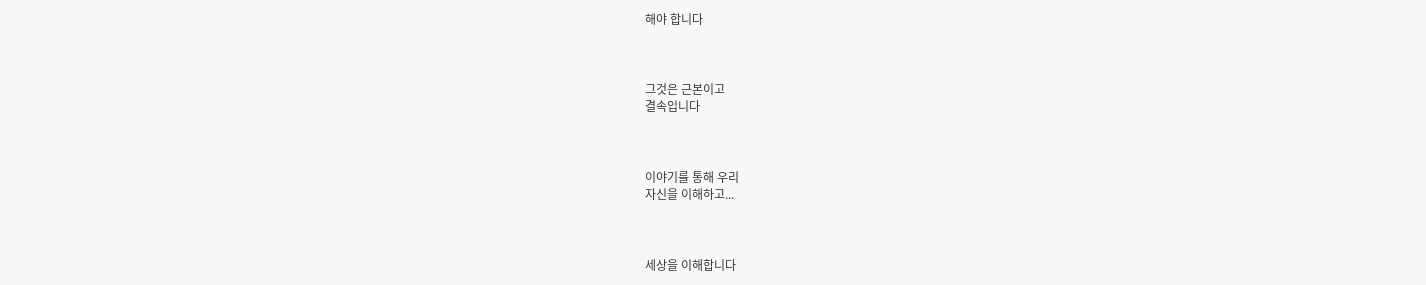해야 합니다



그것은 근본이고
결속입니다



이야기를 통해 우리
자신을 이해하고...



세상을 이해합니다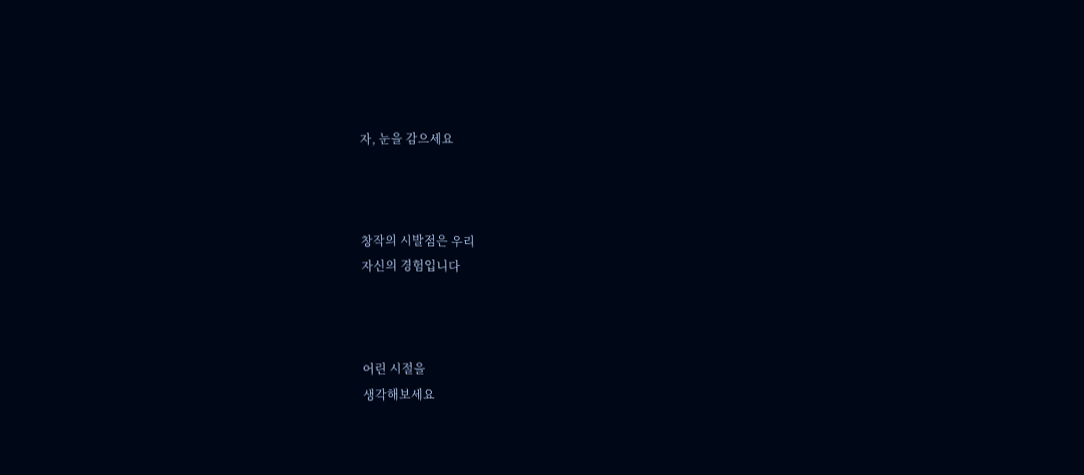자, 눈을 감으세요



창작의 시발점은 우리
자신의 경험입니다



어린 시절을
생각해보세요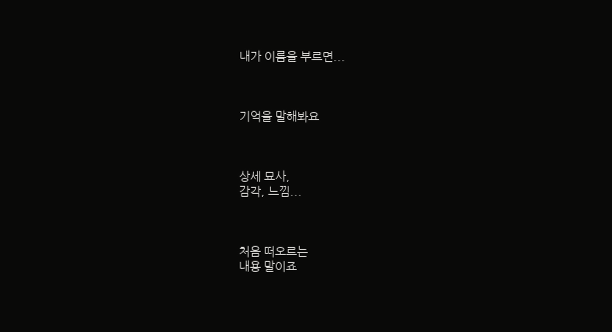내가 이름을 부르면...



기억을 말해봐요



상세 묘사,
감각, 느낌...



처음 떠오르는
내용 말이죠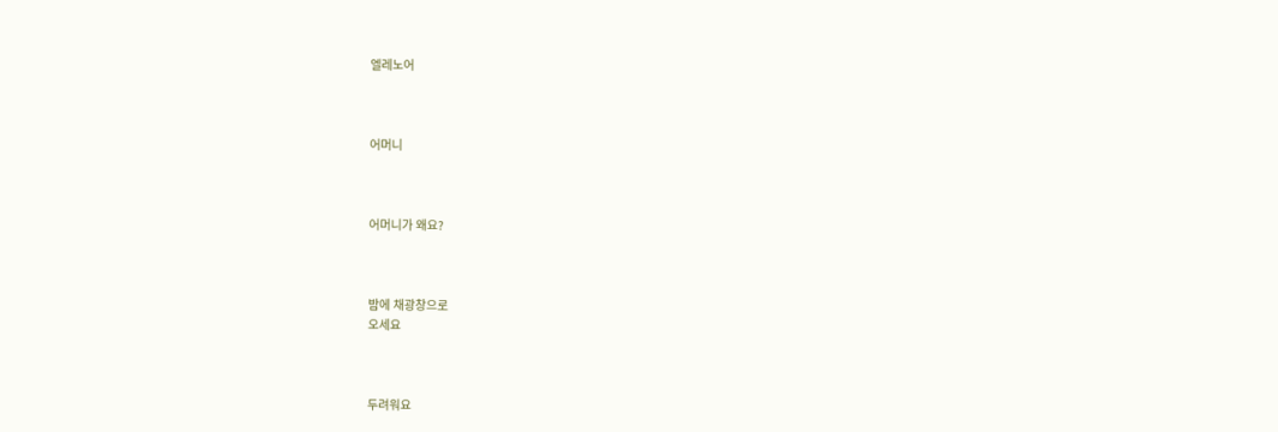엘레노어



어머니



어머니가 왜요?



밤에 채광창으로
오세요



두려워요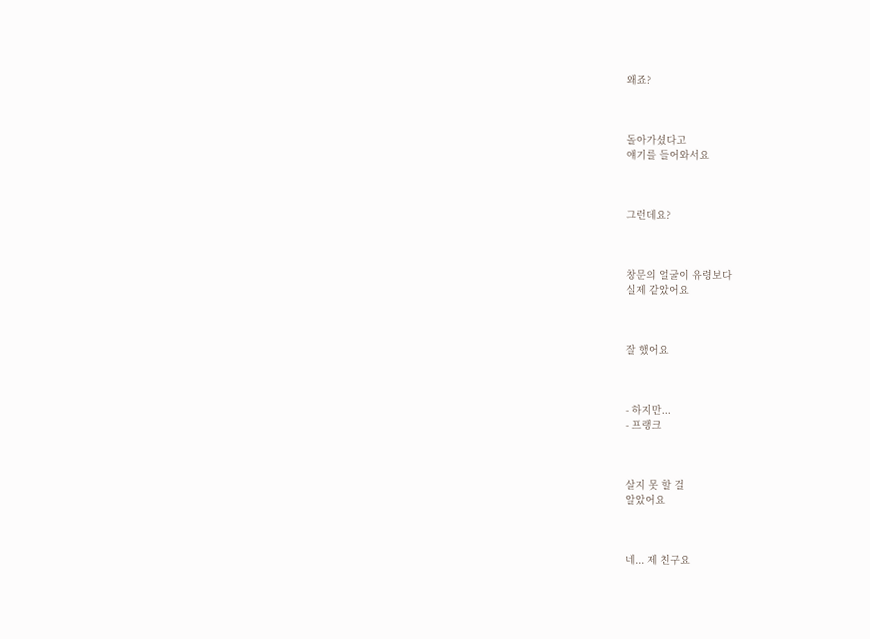왜죠?



돌아가셨다고
얘기를 들어와서요



그런데요?



창문의 얼굴이 유령보다
실제 같았어요



잘 했어요



- 하지만...
- 프랭크



살지 못 할 걸
알았어요



네... 제 친구요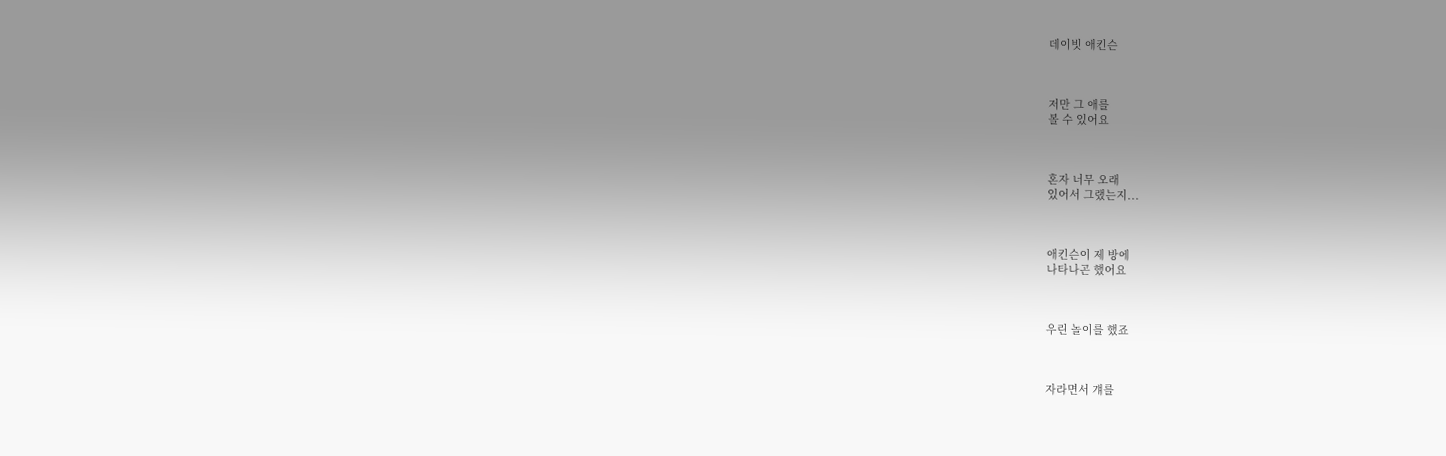데이빗 애킨슨



저만 그 애를
볼 수 있어요



혼자 너무 오래
있어서 그랬는지...



애킨슨이 제 방에
나타나곤 했어요



우린 놀이를 했죠



자라면서 걔를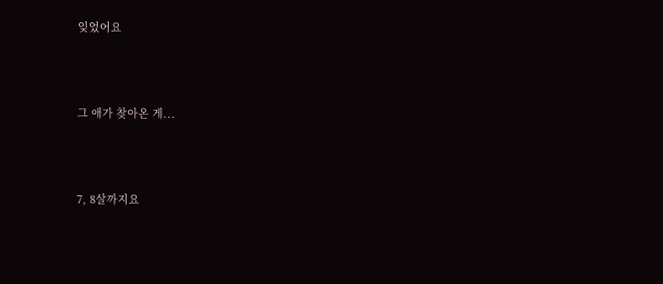잊었어요



그 애가 찾아온 게...



7, 8살까지요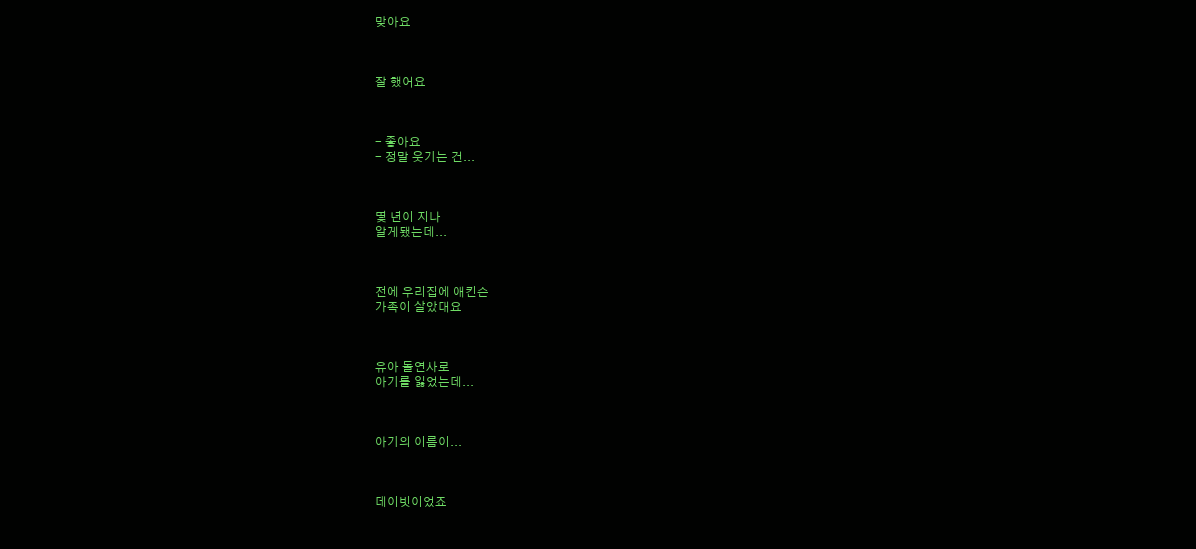맞아요



잘 했어요



- 좋아요
- 정말 웃기는 건...



몇 년이 지나
알게됐는데...



전에 우리집에 애킨슨
가족이 살았대요



유아 돌연사로
아기를 잃었는데...



아기의 이름이...



데이빗이었죠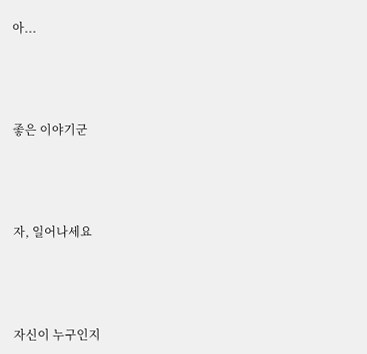아...



좋은 이야기군



자, 일어나세요



자신이 누구인지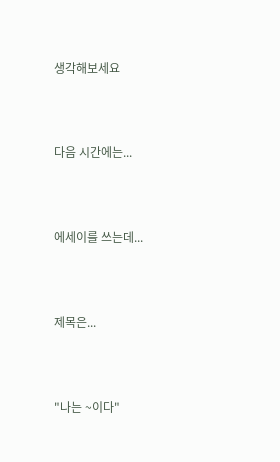생각해보세요



다음 시간에는...



에세이를 쓰는데...



제목은...



"나는 ~이다"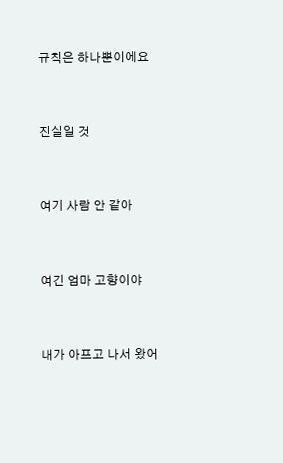규칙은 하나뿐이에요



진실일 것



여기 사람 안 같아



여긴 엄마 고향이야



내가 아프고 나서 왔어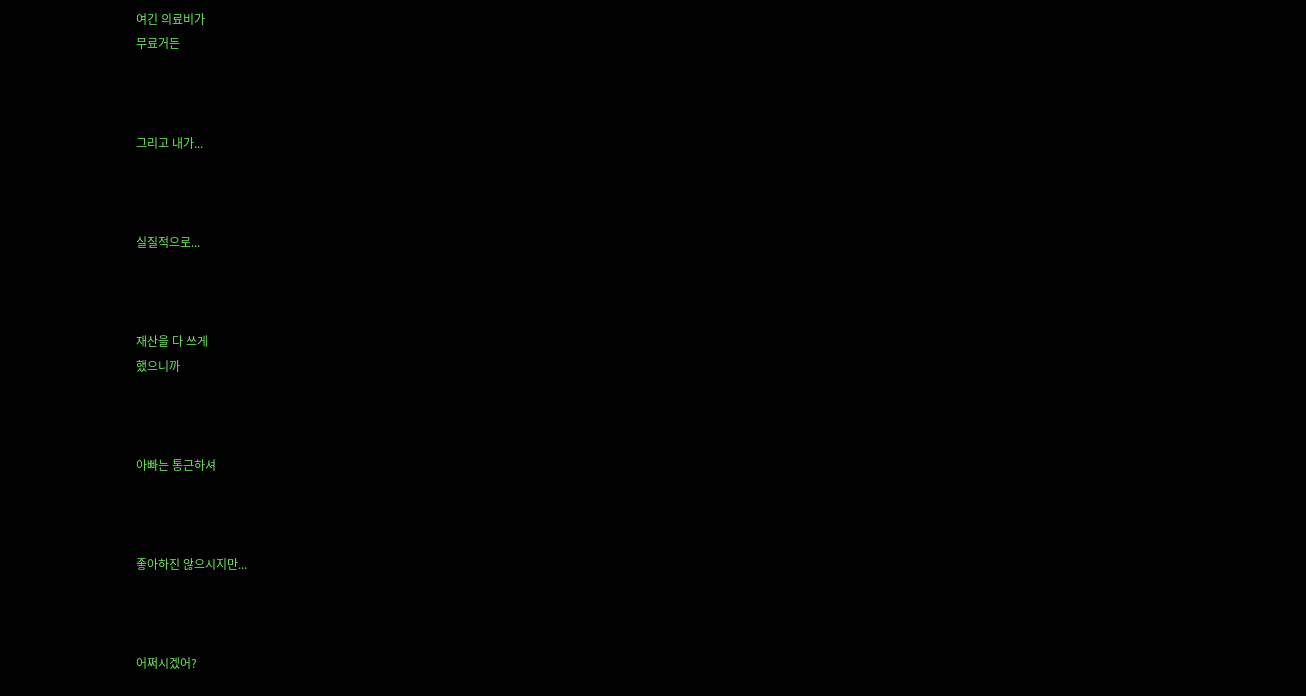여긴 의료비가
무료거든



그리고 내가...



실질적으로...



재산을 다 쓰게
했으니까



아빠는 통근하셔



좋아하진 않으시지만...



어쩌시겠어?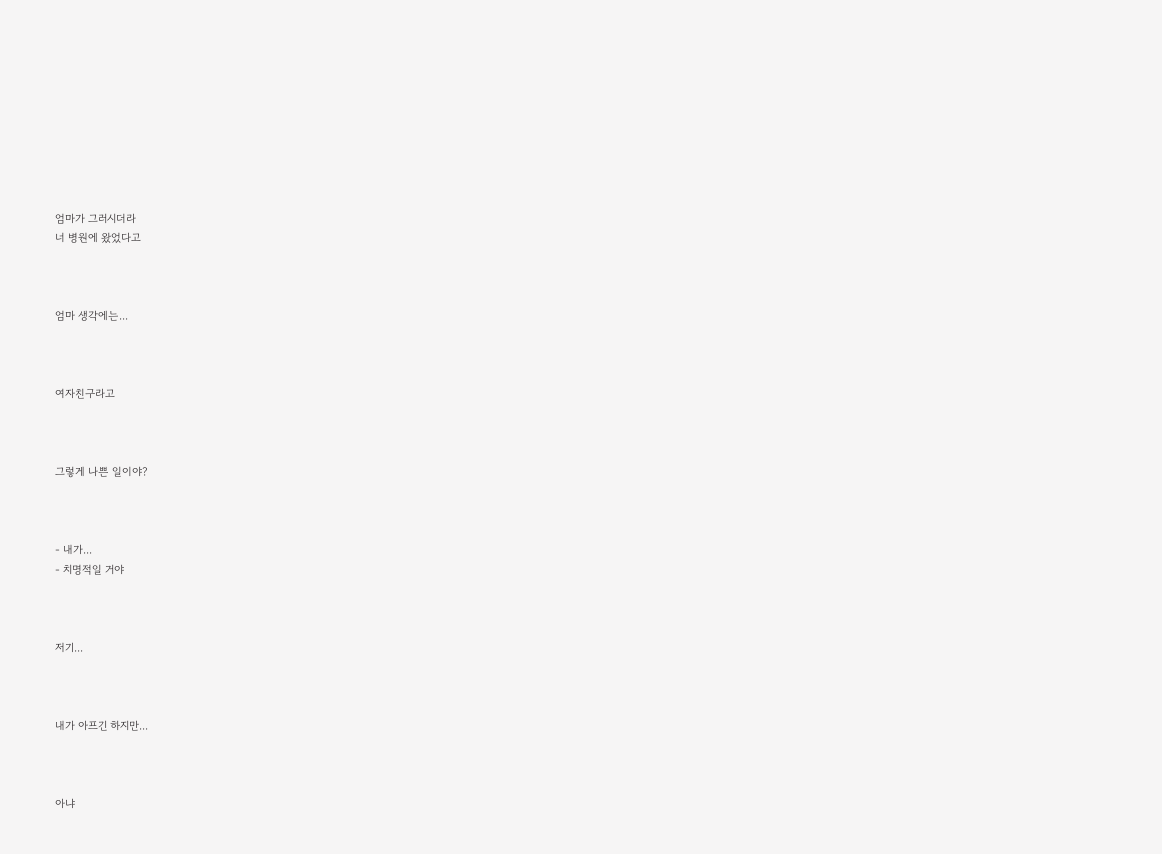엄마가 그러시더라
너 병원에 왔었다고



엄마 생각에는...



여자친구라고



그렇게 나쁜 일이야?



- 내가...
- 치명적일 거야



저기...



내가 아프긴 하지만...



아냐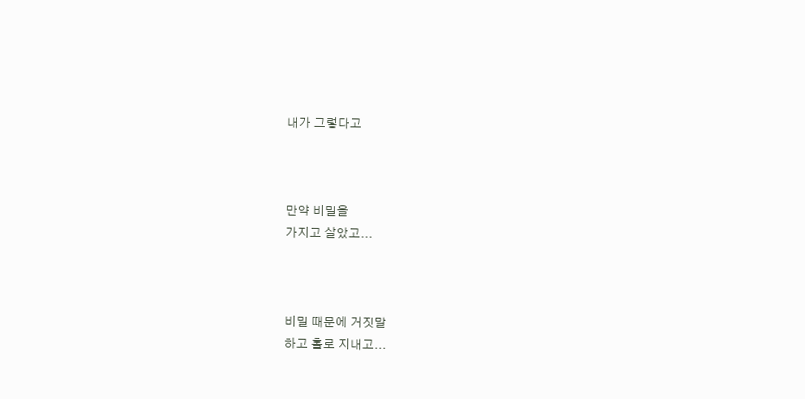내가 그렇다고



만약 비밀을
가지고 살았고...



비밀 때문에 거짓말
하고 홀로 지내고...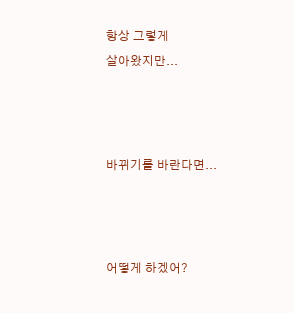항상 그렇게
살아왔지만...



바뀌기를 바란다면...



어떻게 하겠어?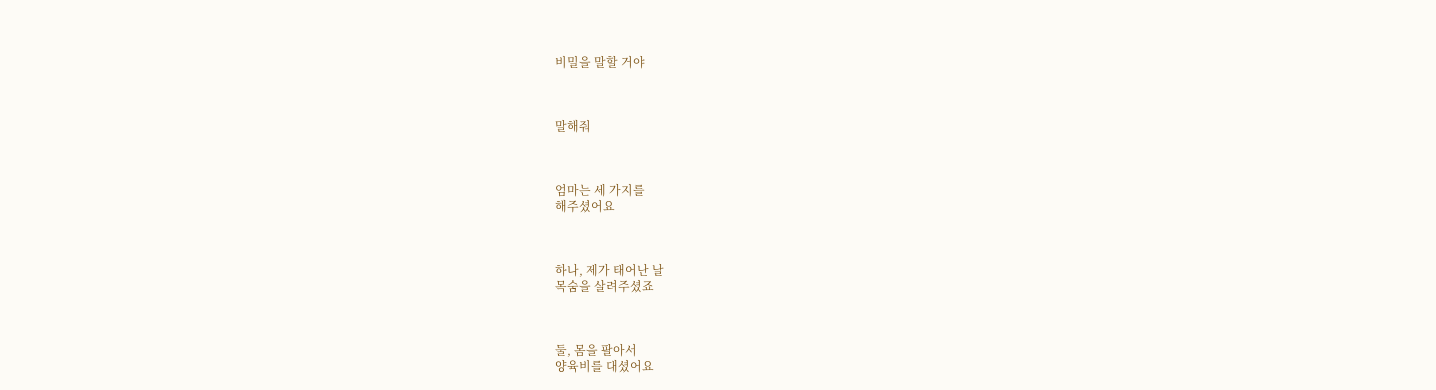비밀을 말할 거야



말해줘



엄마는 세 가지를
해주셨어요



하나, 제가 태어난 날
목숨을 살려주셨죠



둘, 몸을 팔아서
양육비를 대셨어요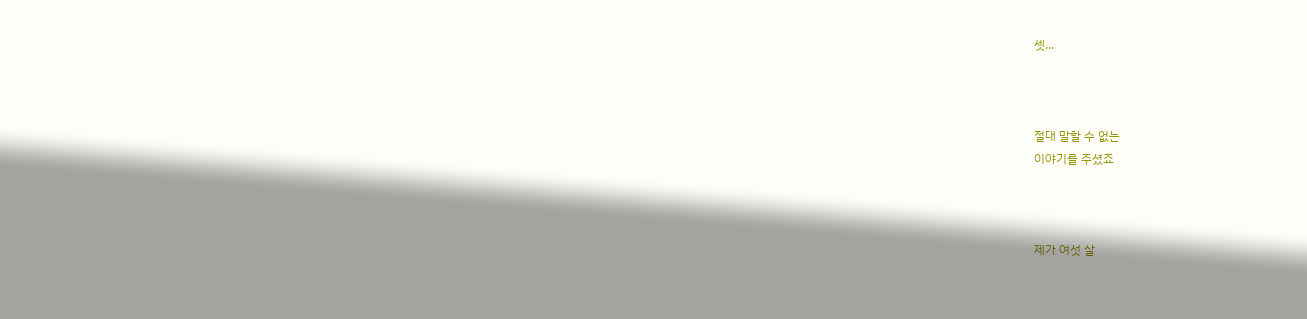셋...



절대 말할 수 없는
이야기를 주셨죠



제가 여섯 살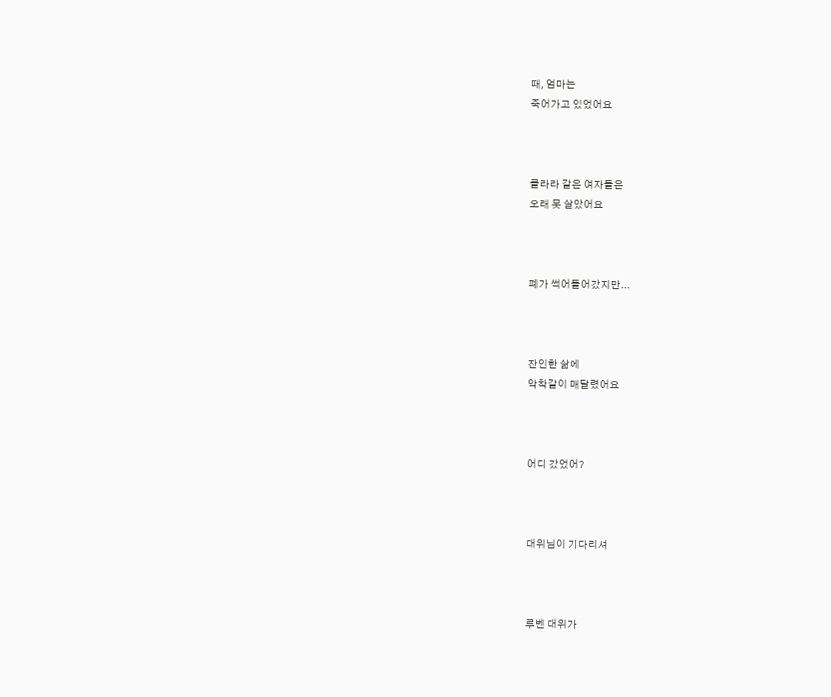때, 엄마는
죽어가고 있었어요



클라라 같은 여자들은
오래 못 살았어요



폐가 썩어들어갔지만...



잔인한 삶에
악착같이 매달렸어요



어디 갔었어?



대위님이 기다리셔



루벤 대위가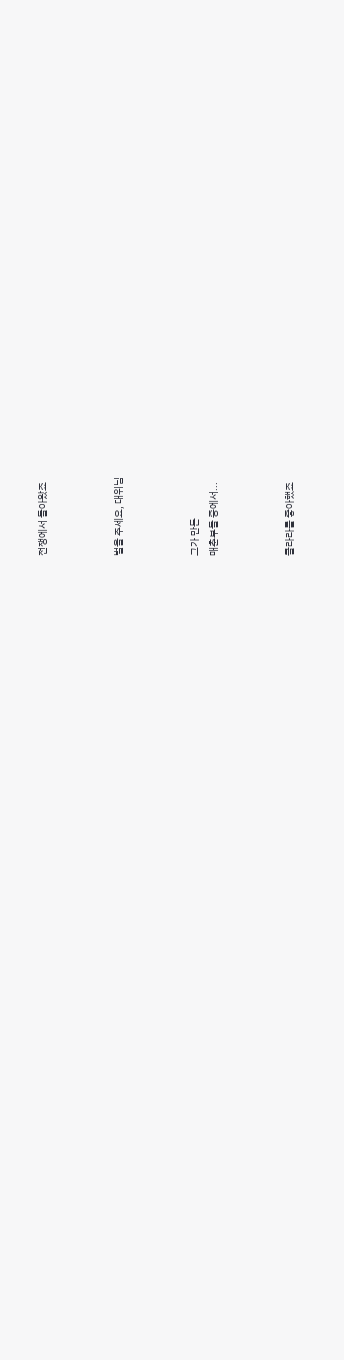전쟁에서 돌아왔죠



벌을 주세요, 대위님



그가 만든
매춘부들 중에서...



클라라를 좋아했죠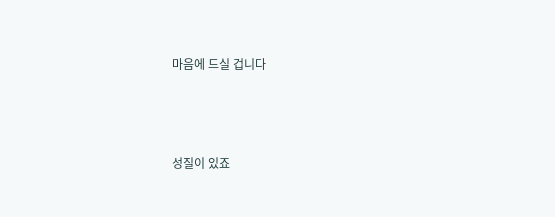마음에 드실 겁니다



성질이 있죠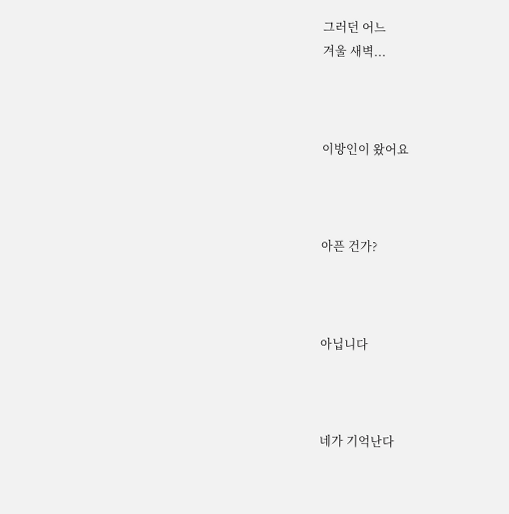그러던 어느
겨울 새벽...



이방인이 왔어요



아픈 건가?



아닙니다



네가 기억난다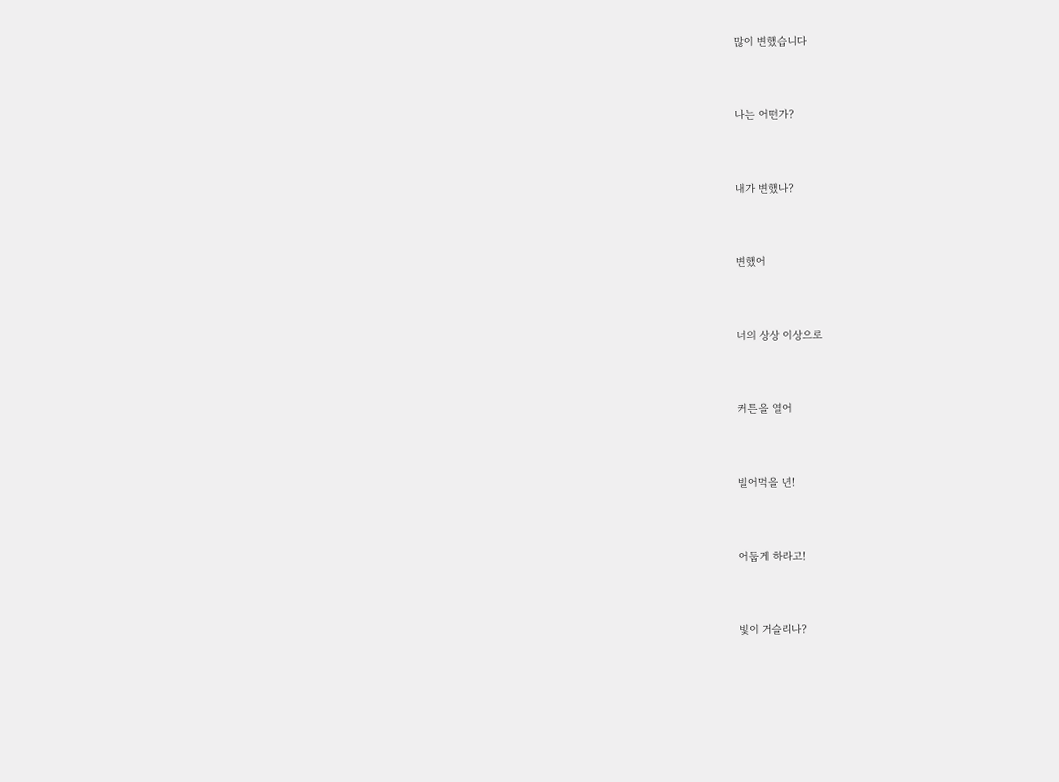많이 변했습니다



나는 어떤가?



내가 변했나?



변했어



너의 상상 이상으로



커튼을 열어



빌어먹을 년!



어둡게 하라고!



빛이 거슬리나?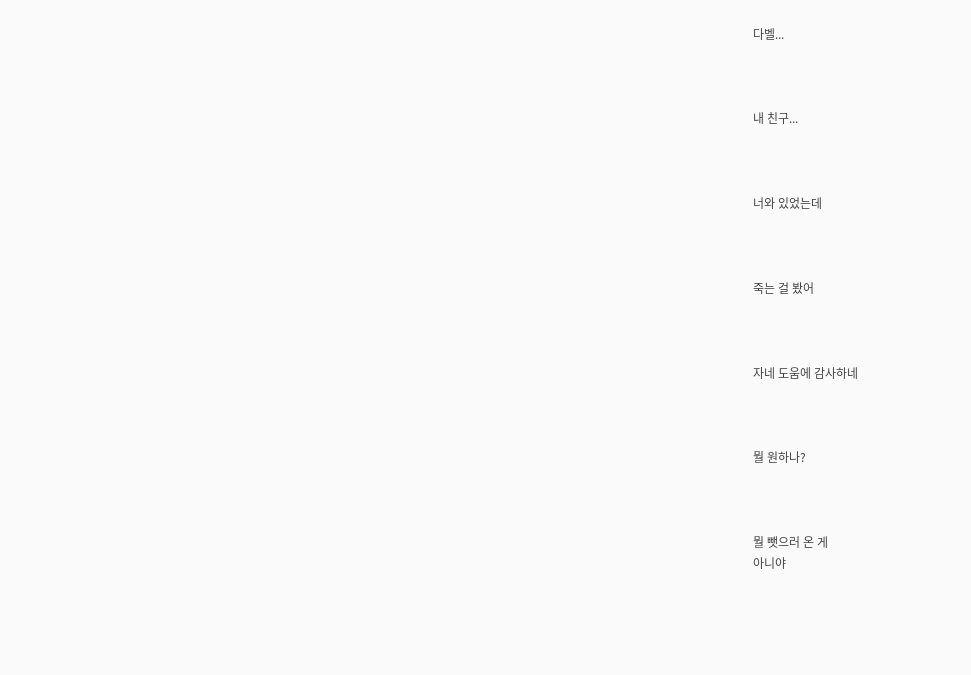다벨...



내 친구...



너와 있었는데



죽는 걸 봤어



자네 도움에 감사하네



뭘 원하나?



뭘 뺏으러 온 게
아니야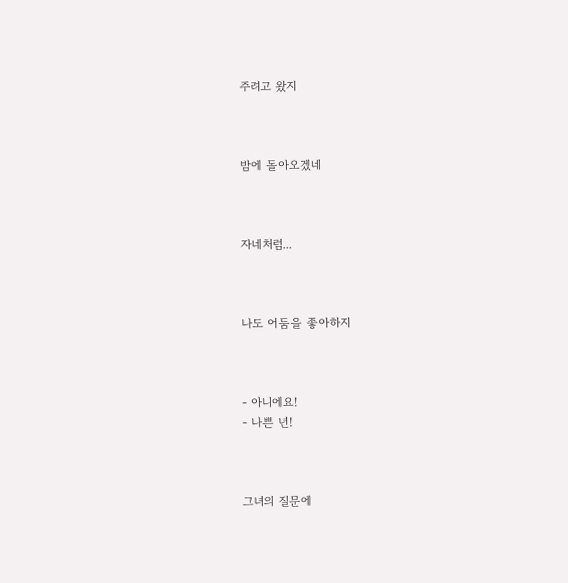주려고 왔지



밤에 돌아오겠네



자네처럼...



나도 어둠을 좋아하지



- 아니에요!
- 나쁜 년!



그녀의 질문에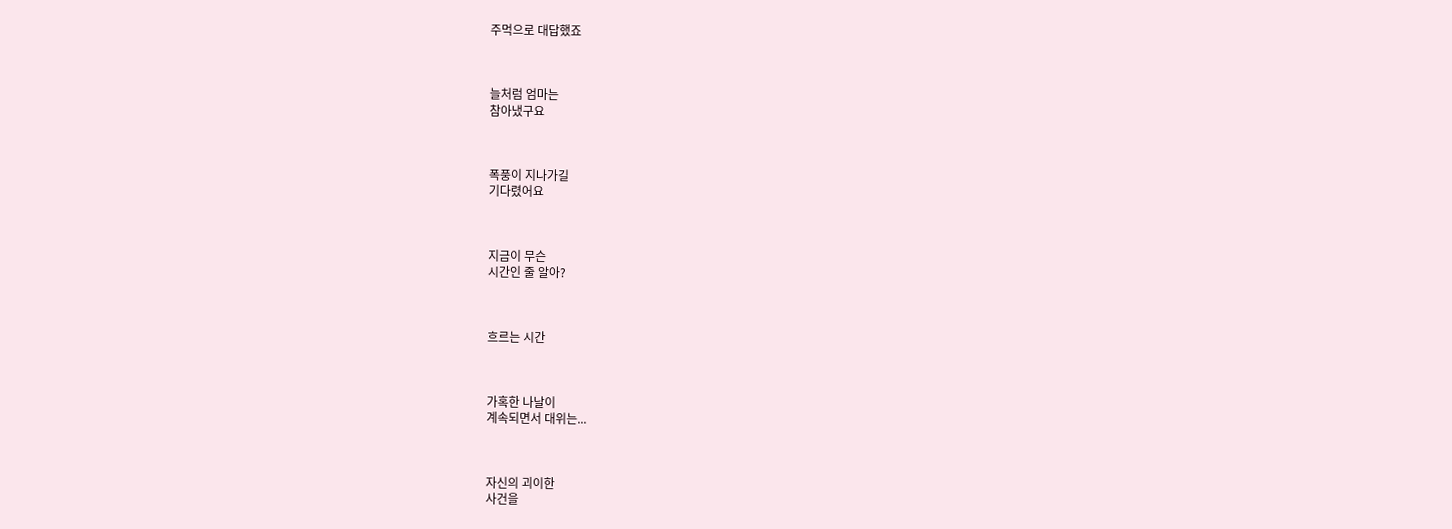주먹으로 대답했죠



늘처럼 엄마는
참아냈구요



폭풍이 지나가길
기다렸어요



지금이 무슨
시간인 줄 알아?



흐르는 시간



가혹한 나날이
계속되면서 대위는...



자신의 괴이한
사건을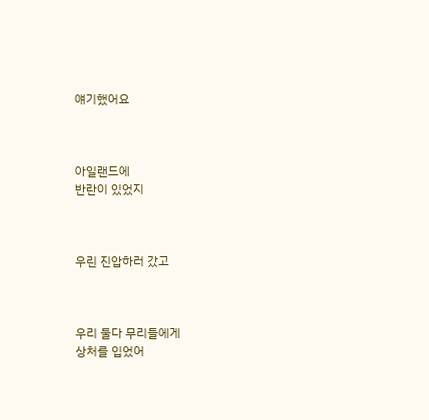얘기했어요



아일랜드에
반란이 있었지



우린 진압하러 갔고



우리 둘다 무리들에게
상처를 입었어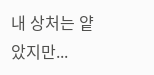내 상처는 얕았지만...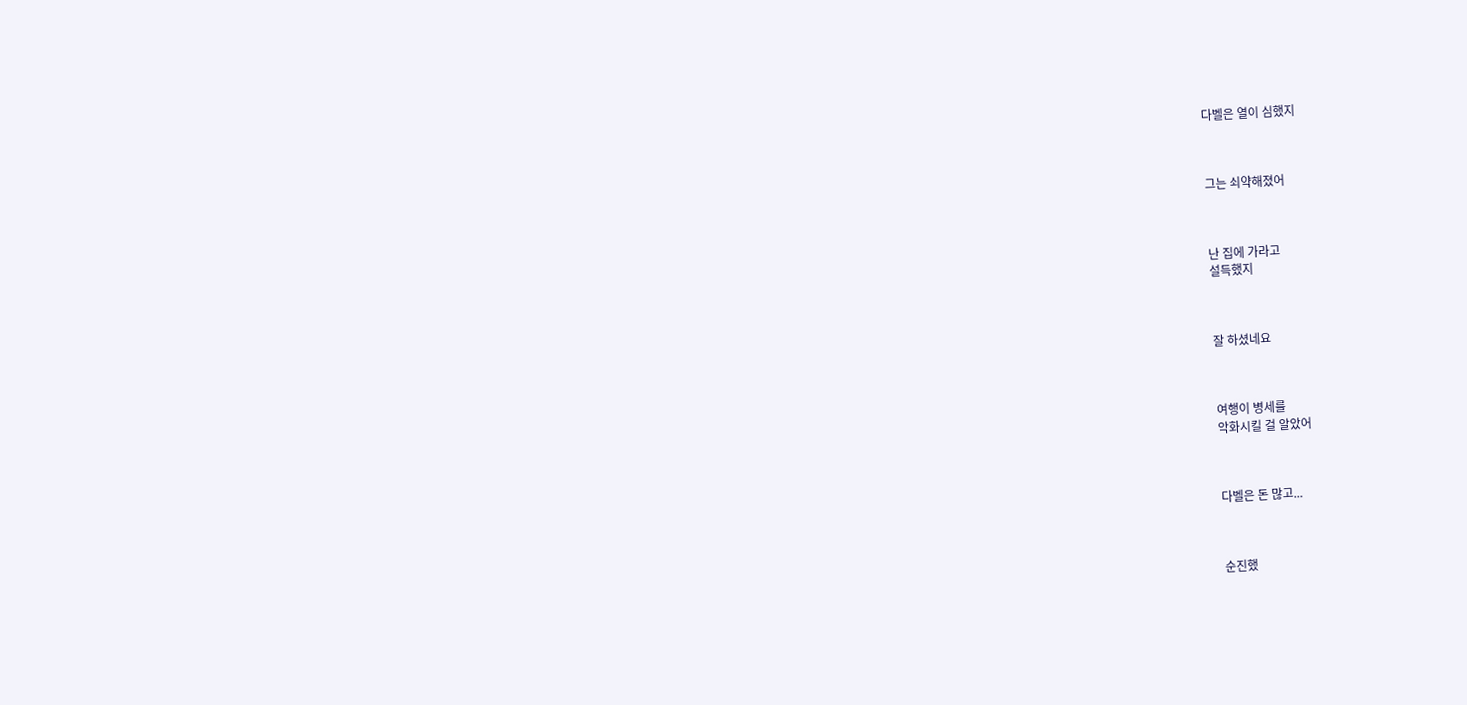다벨은 열이 심했지



그는 쇠약해졌어



난 집에 가라고
설득했지



잘 하셨네요



여행이 병세를
악화시킬 걸 알았어



다벨은 돈 많고...



순진했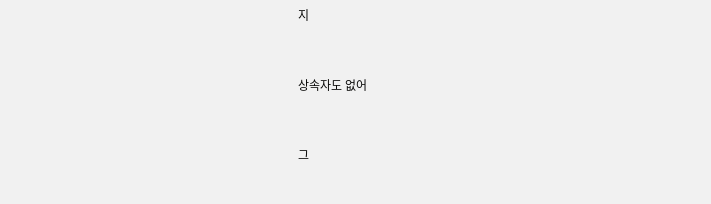지



상속자도 없어



그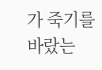가 죽기를
바랐는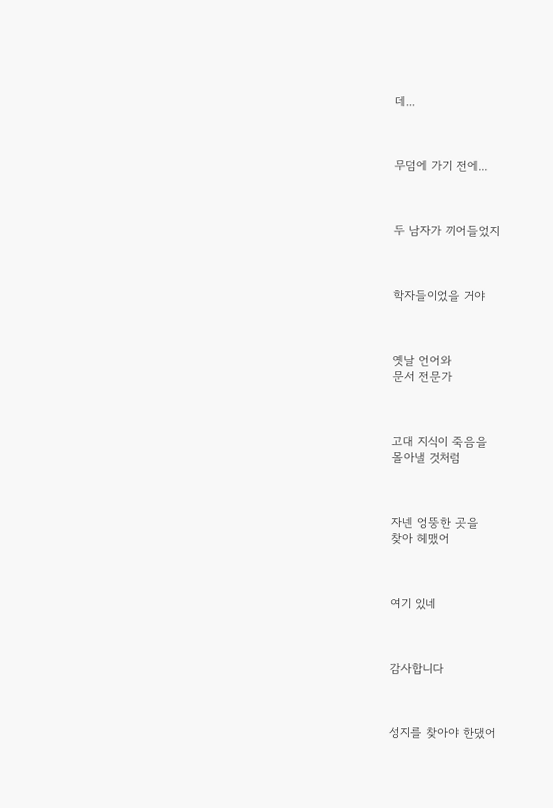데...



무덤에 가기 전에...



두 남자가 끼어들었지



학자들이었을 거야



옛날 언어와
문서 전문가



고대 지식이 죽음을
몰아낼 것처럼



자넨 엉뚱한 곳을
찾아 헤맸어



여기 있네



감사합니다



성지를 찾아야 한댔어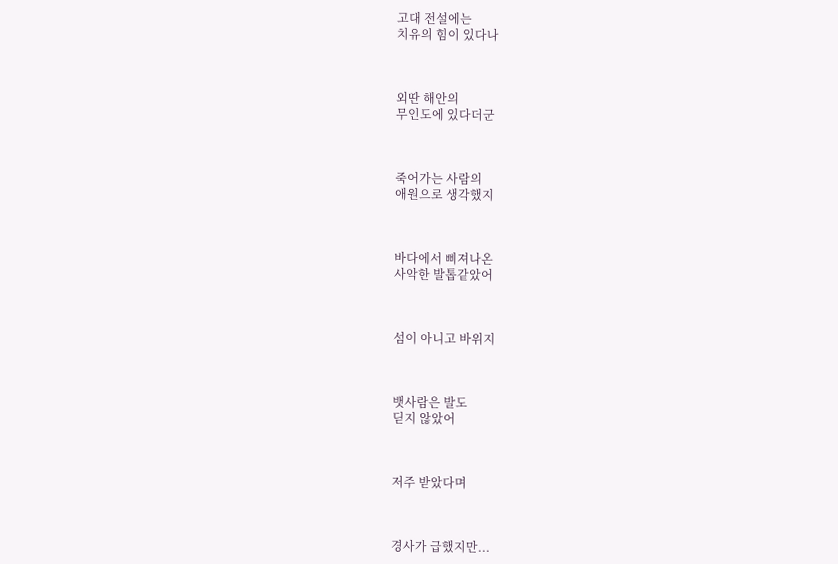고대 전설에는
치유의 힘이 있다나



외딴 해안의
무인도에 있다더군



죽어가는 사람의
애원으로 생각했지



바다에서 삐져나온
사악한 발톱같았어



섬이 아니고 바위지



뱃사람은 발도
딛지 않았어



저주 받았다며



경사가 급했지만...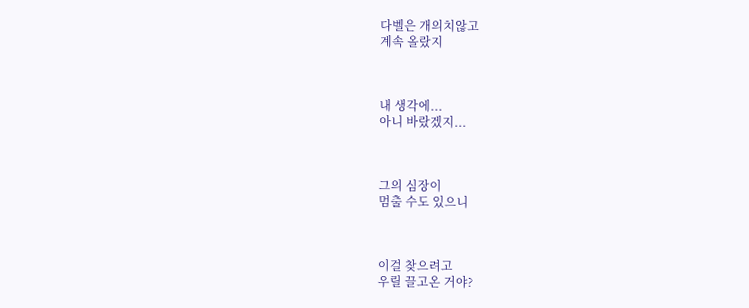다벨은 개의치않고
계속 올랐지



내 생각에...
아니 바랐겠지...



그의 심장이
멈출 수도 있으니



이걸 찾으려고
우릴 끌고온 거야?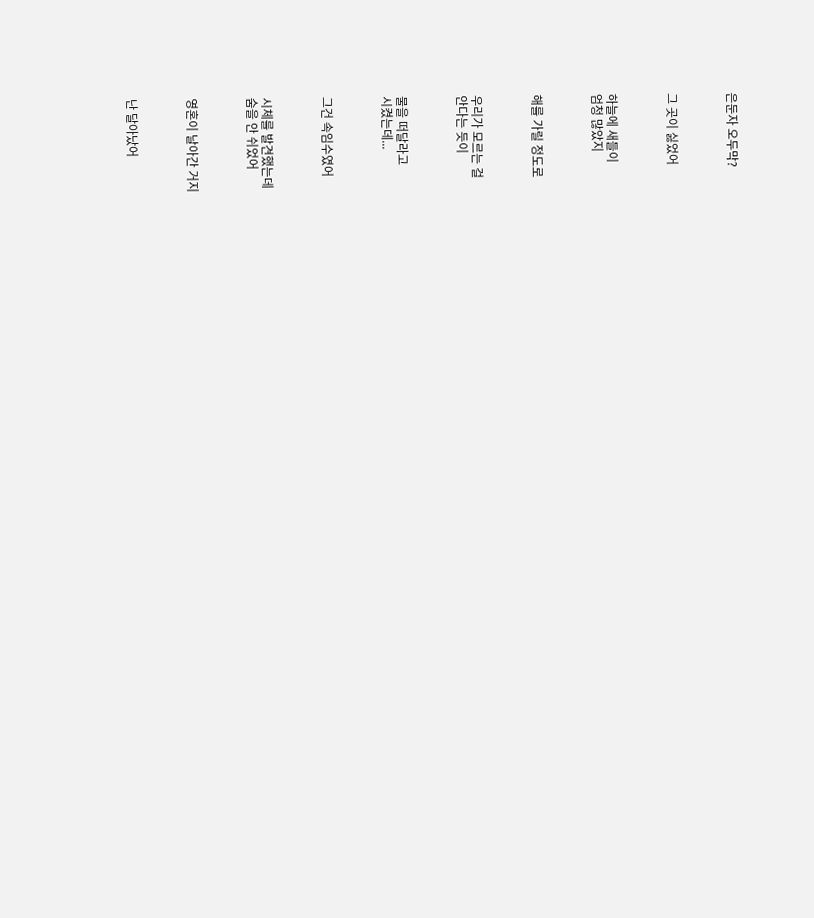은둔자 오두막?



그 곳이 싫었어



하늘에 새들이
엄청 많았지



해를 가릴 정도로



우리가 모르는 걸
안다는 듯이



물을 떠달라고
시켰는데...



그건 속임수였어



시체를 발견했는데
숨을 안 쉬었어



영혼이 날아간 거지



난 달아났어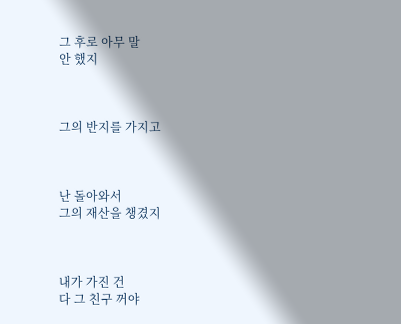그 후로 아무 말
안 했지



그의 반지를 가지고



난 돌아와서
그의 재산을 챙겼지



내가 가진 건
다 그 친구 꺼야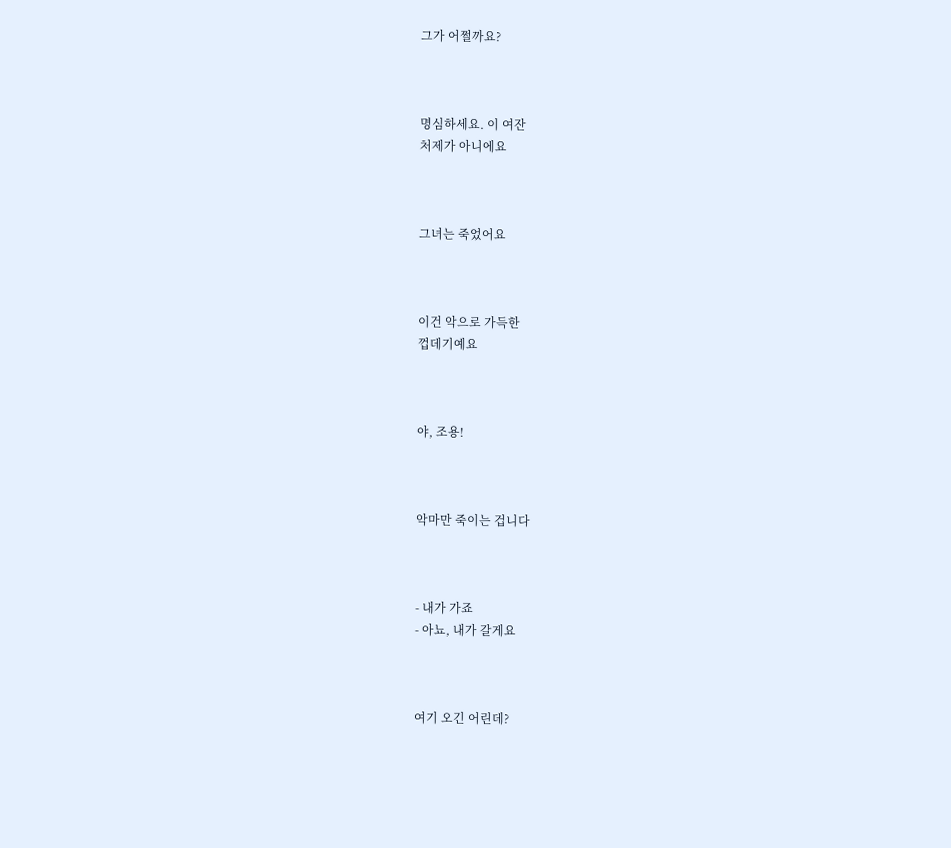그가 어쩔까요?



명심하세요. 이 여잔
처제가 아니에요



그녀는 죽었어요



이건 악으로 가득한
껍데기예요



야, 조용!



악마만 죽이는 겁니다



- 내가 가죠
- 아뇨, 내가 갈게요



여기 오긴 어린데?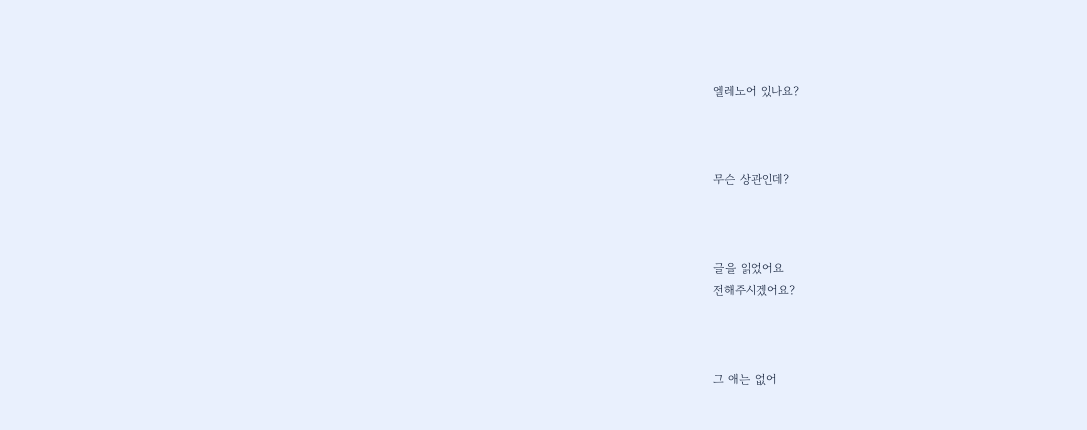엘레노어 있나요?



무슨 상관인데?



글을 읽었어요
전해주시겠어요?



그 애는 없어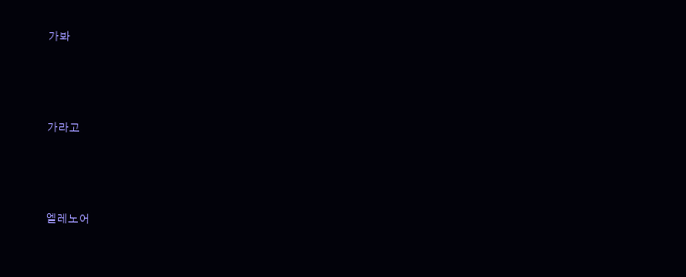가봐



가라고



엘레노어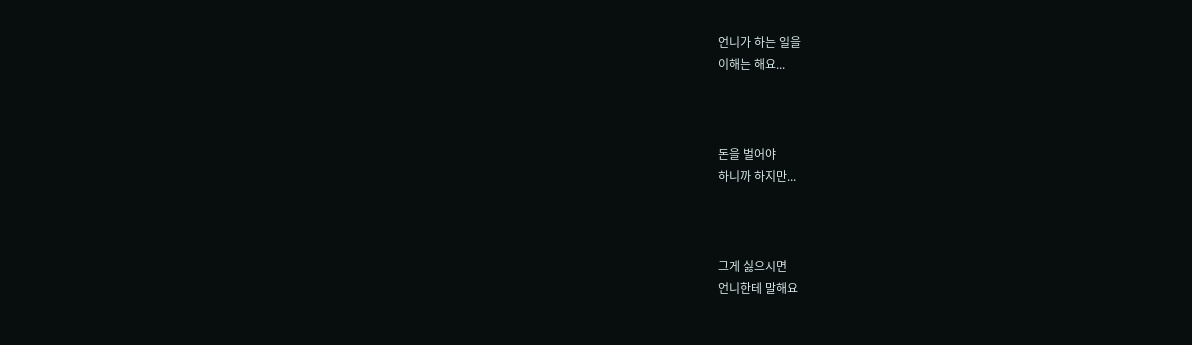언니가 하는 일을
이해는 해요...



돈을 벌어야
하니까 하지만...



그게 싫으시면
언니한테 말해요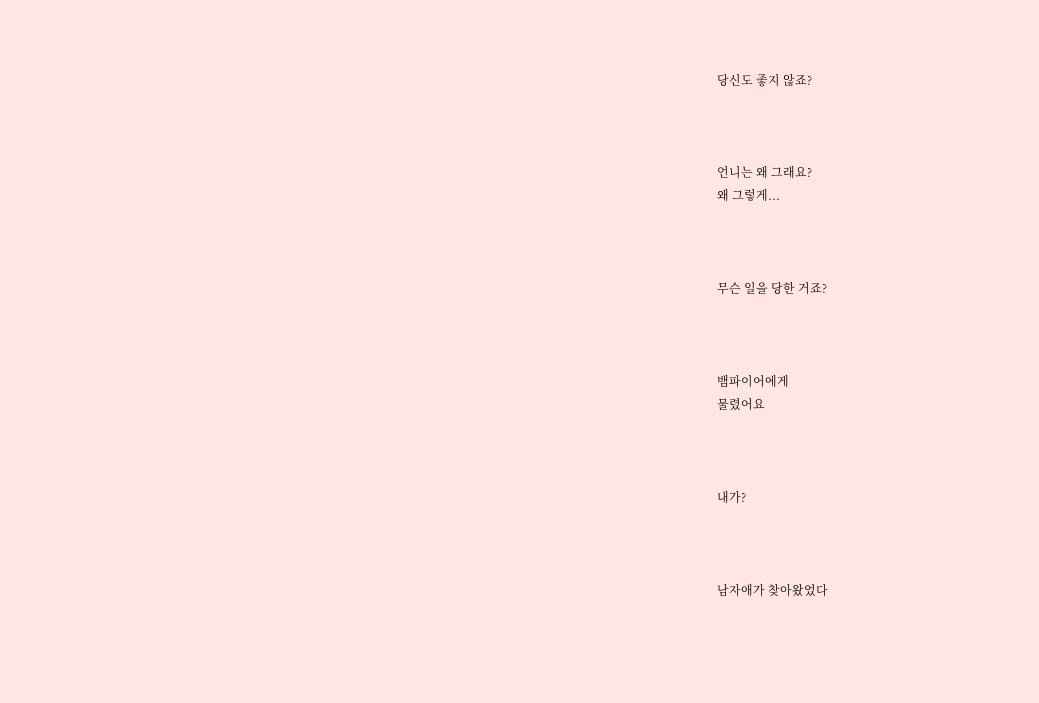당신도 좋지 않죠?



언니는 왜 그래요?
왜 그렇게...



무슨 일을 당한 거죠?



뱀파이어에게
물렸어요



내가?



남자애가 찾아왔었다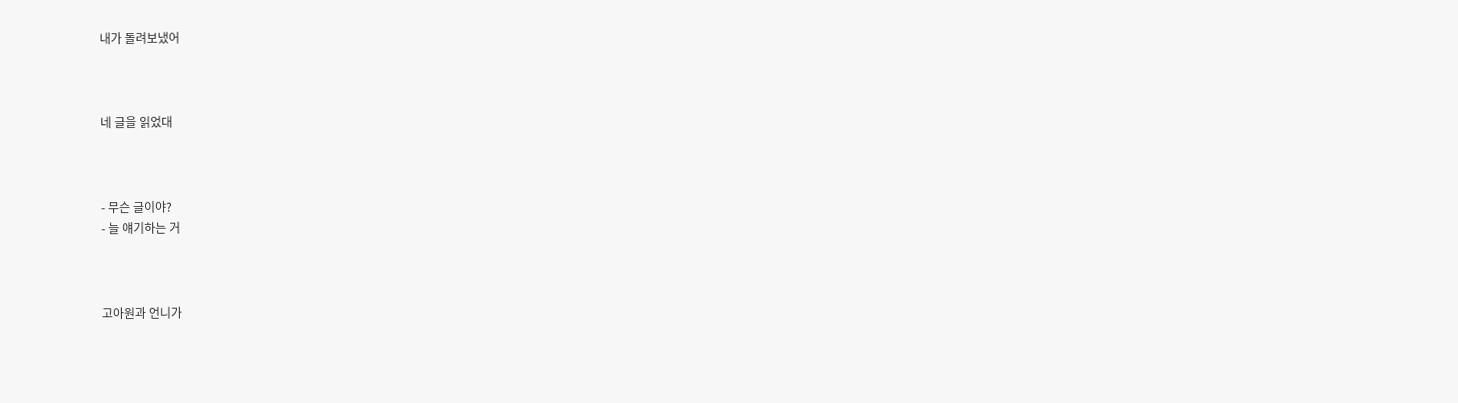내가 돌려보냈어



네 글을 읽었대



- 무슨 글이야?
- 늘 얘기하는 거



고아원과 언니가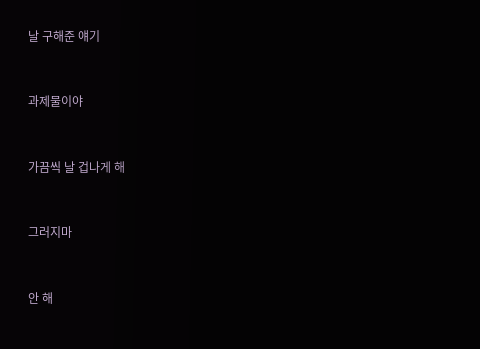날 구해준 얘기



과제물이야



가끔씩 날 겁나게 해



그러지마



안 해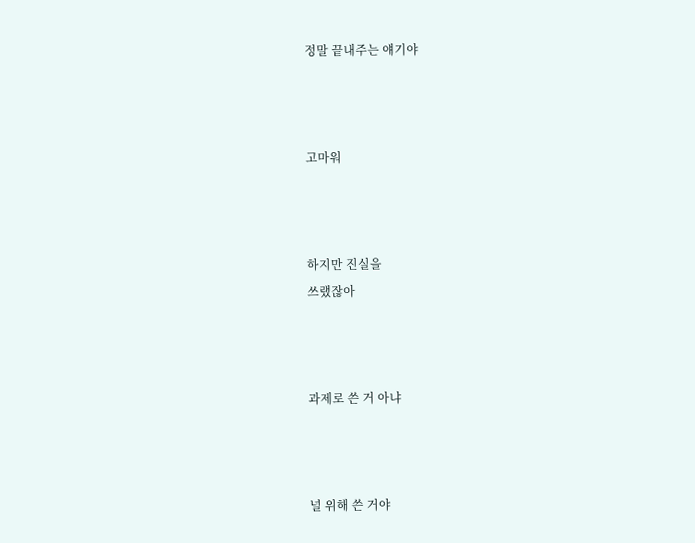정말 끝내주는 얘기야



고마워



하지만 진실을
쓰랬잖아



과제로 쓴 거 아냐



널 위해 쓴 거야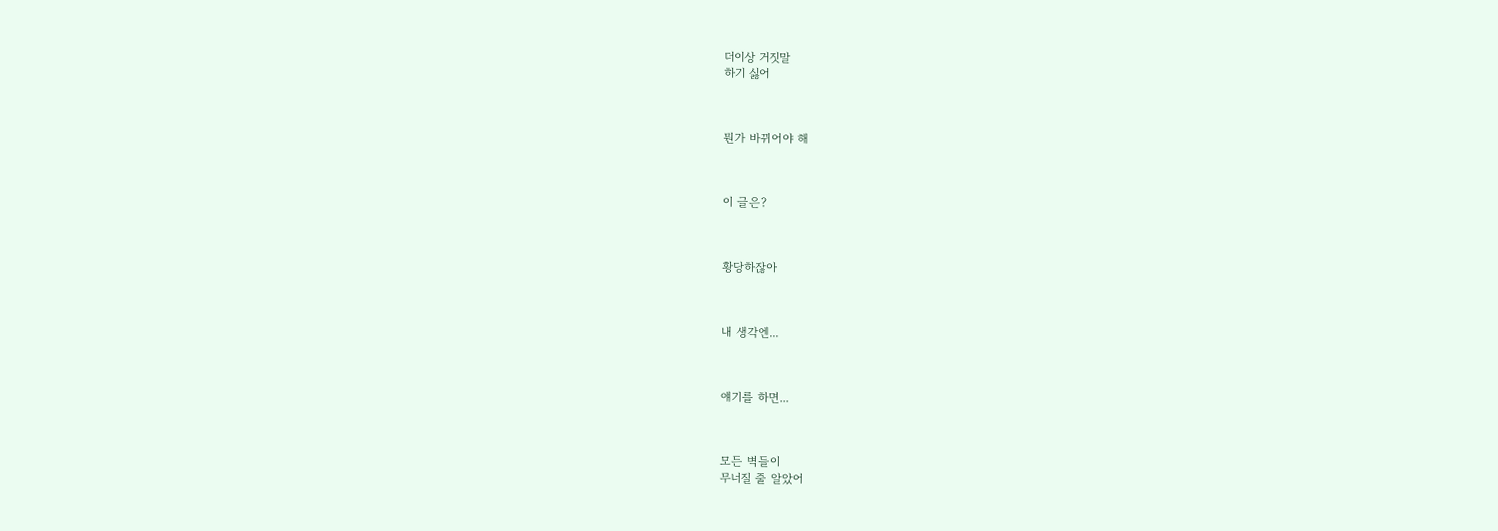더이상 거짓말
하기 싫어



뭔가 바뀌어야 해



이 글은?



황당하잖아



내 생각엔...



얘기를 하면...



모든 벽들이
무너질 줄 알았어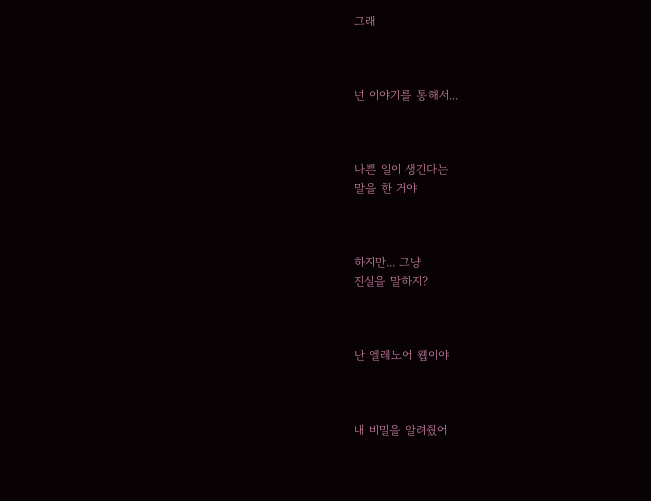그래



넌 이야기를 통해서...



나쁜 일이 생긴다는
말을 한 거야



하지만... 그냥
진실을 말하지?



난 엘레노어 웹이야



내 비밀을 알려줬어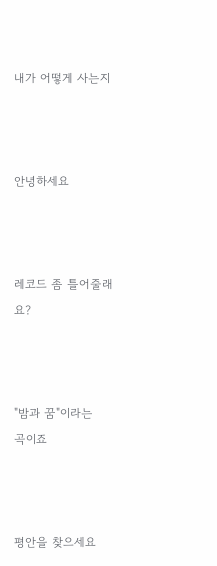내가 어떻게 사는지



안녕하세요



레코드 좀 틀어줄래요?



"밤과 꿈"이라는
곡이죠



평안을 찾으세요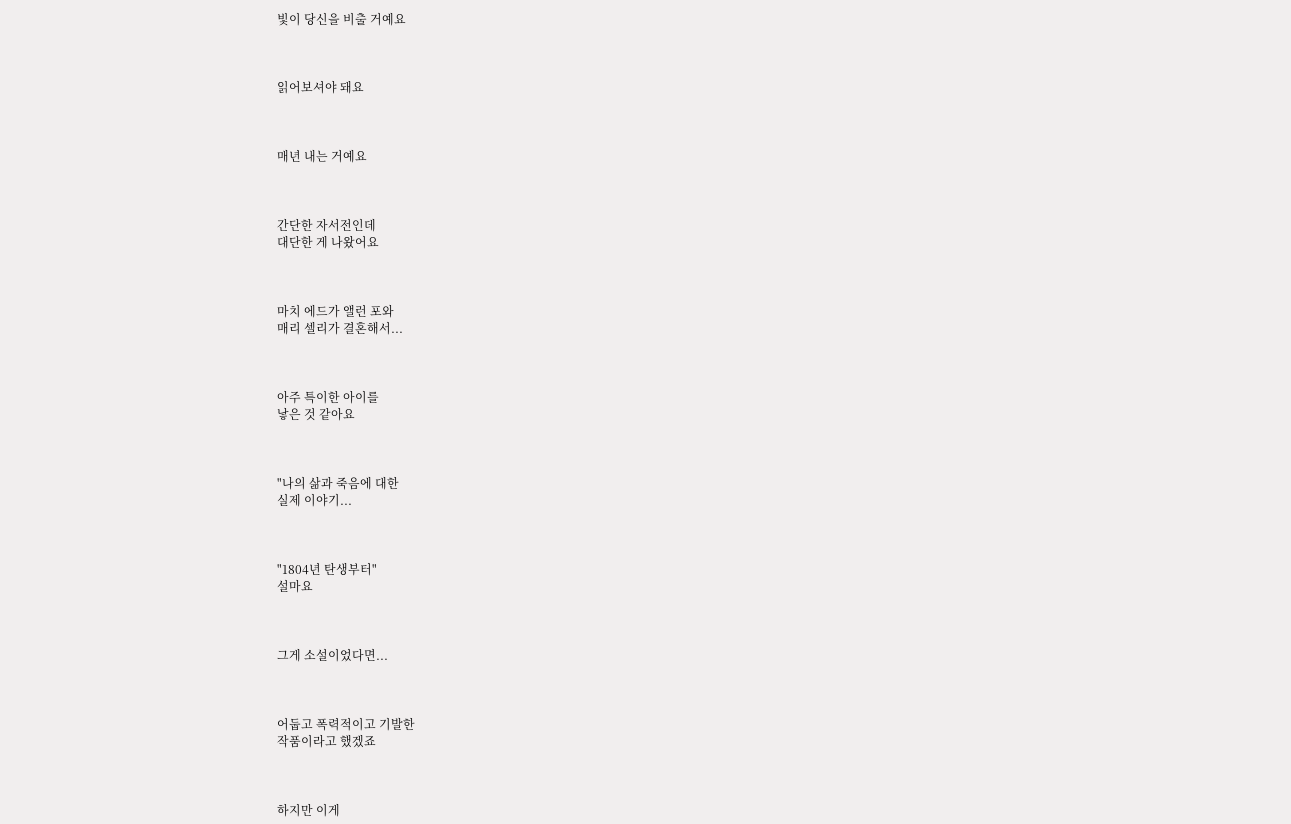빛이 당신을 비출 거예요



읽어보셔야 돼요



매년 내는 거예요



간단한 자서전인데
대단한 게 나왔어요



마치 에드가 앨런 포와
매리 셀리가 결혼해서...



아주 특이한 아이를
낳은 것 같아요



"나의 삶과 죽음에 대한
실제 이야기...



"1804년 탄생부터"
설마요



그게 소설이었다면...



어둡고 폭력적이고 기발한
작품이라고 했겠죠



하지만 이게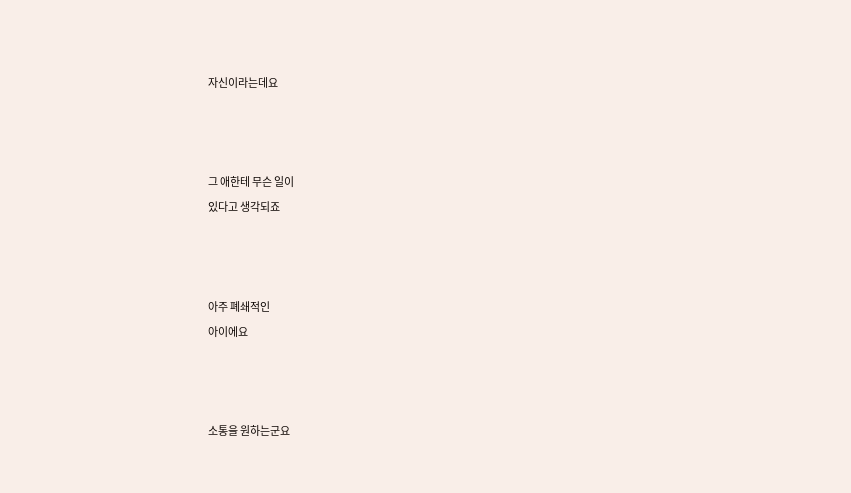자신이라는데요



그 애한테 무슨 일이
있다고 생각되죠



아주 폐쇄적인
아이에요



소통을 원하는군요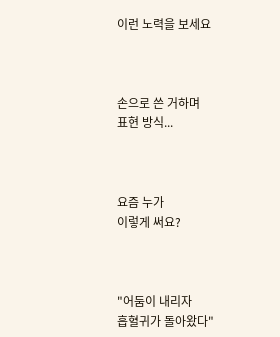이런 노력을 보세요



손으로 쓴 거하며
표현 방식...



요즘 누가
이렇게 써요?



"어둠이 내리자
흡혈귀가 돌아왔다"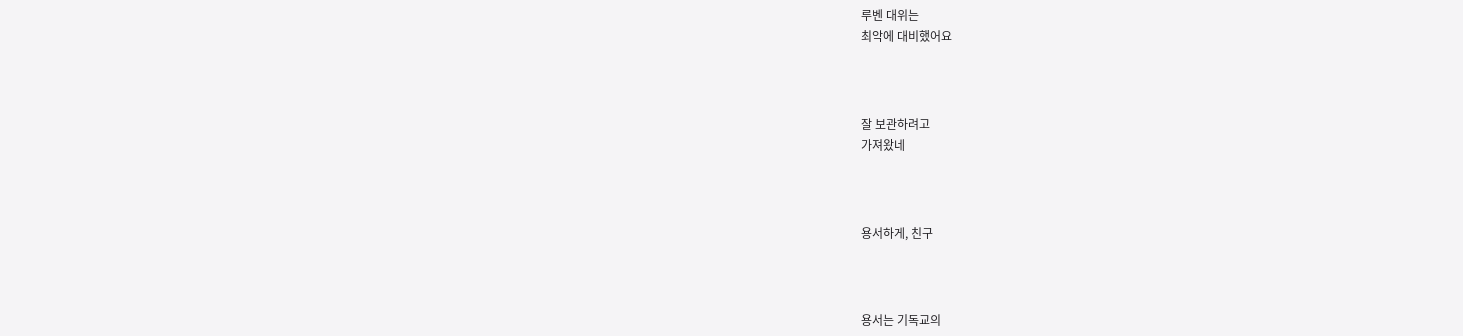루벤 대위는
최악에 대비했어요



잘 보관하려고
가져왔네



용서하게, 친구



용서는 기독교의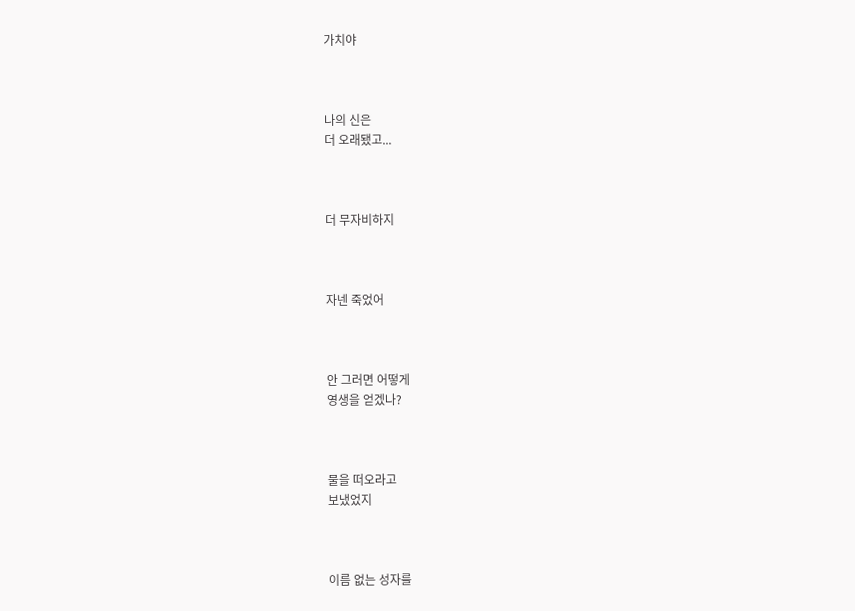가치야



나의 신은
더 오래됐고...



더 무자비하지



자넨 죽었어



안 그러면 어떻게
영생을 얻겠나?



물을 떠오라고
보냈었지



이름 없는 성자를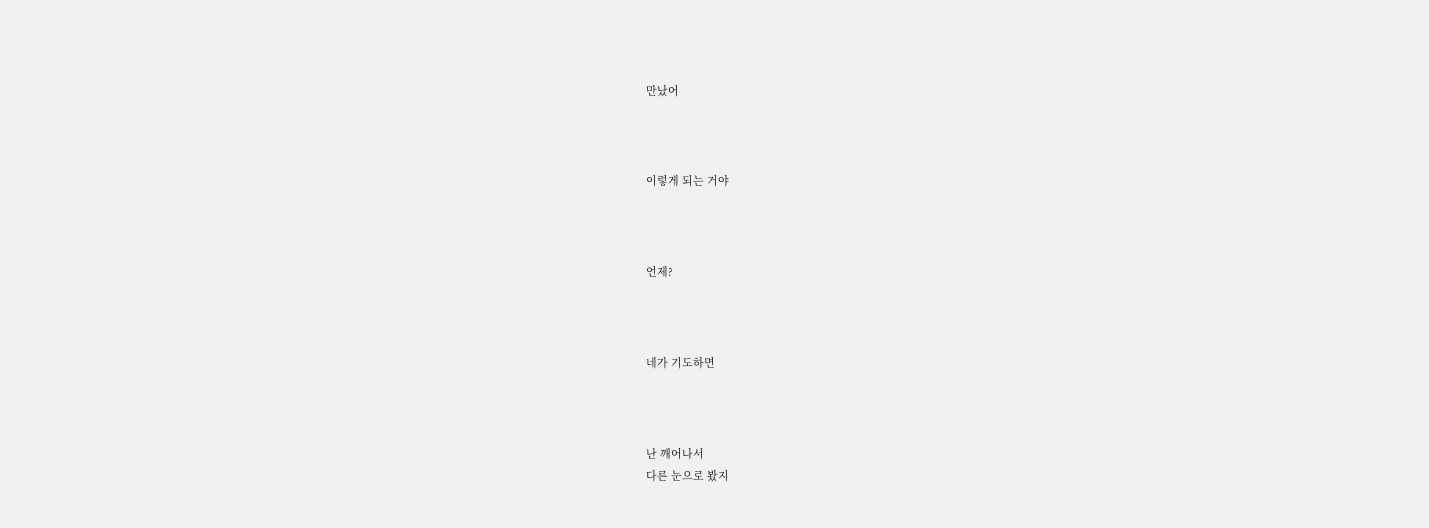만났어



이렇게 되는 거야



언제?



네가 기도하면



난 깨어나서
다른 눈으로 봤지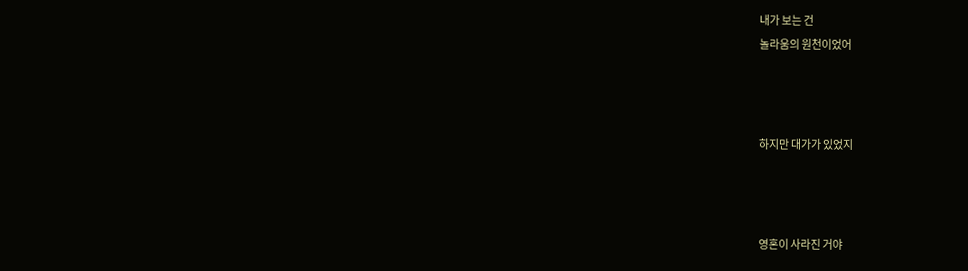내가 보는 건
놀라움의 원천이었어



하지만 대가가 있었지



영혼이 사라진 거야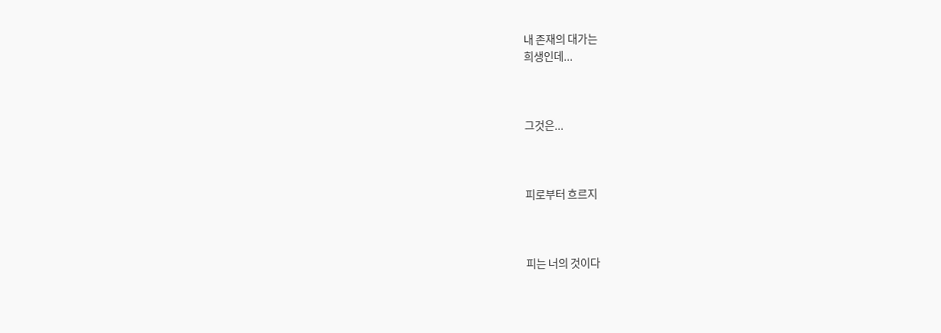내 존재의 대가는
희생인데...



그것은...



피로부터 흐르지



피는 너의 것이다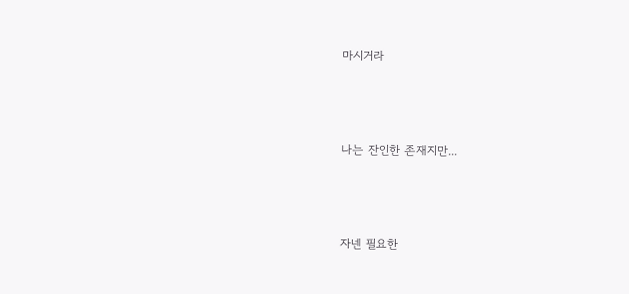마시거라



나는 잔인한 존재지만...



자넨 필요한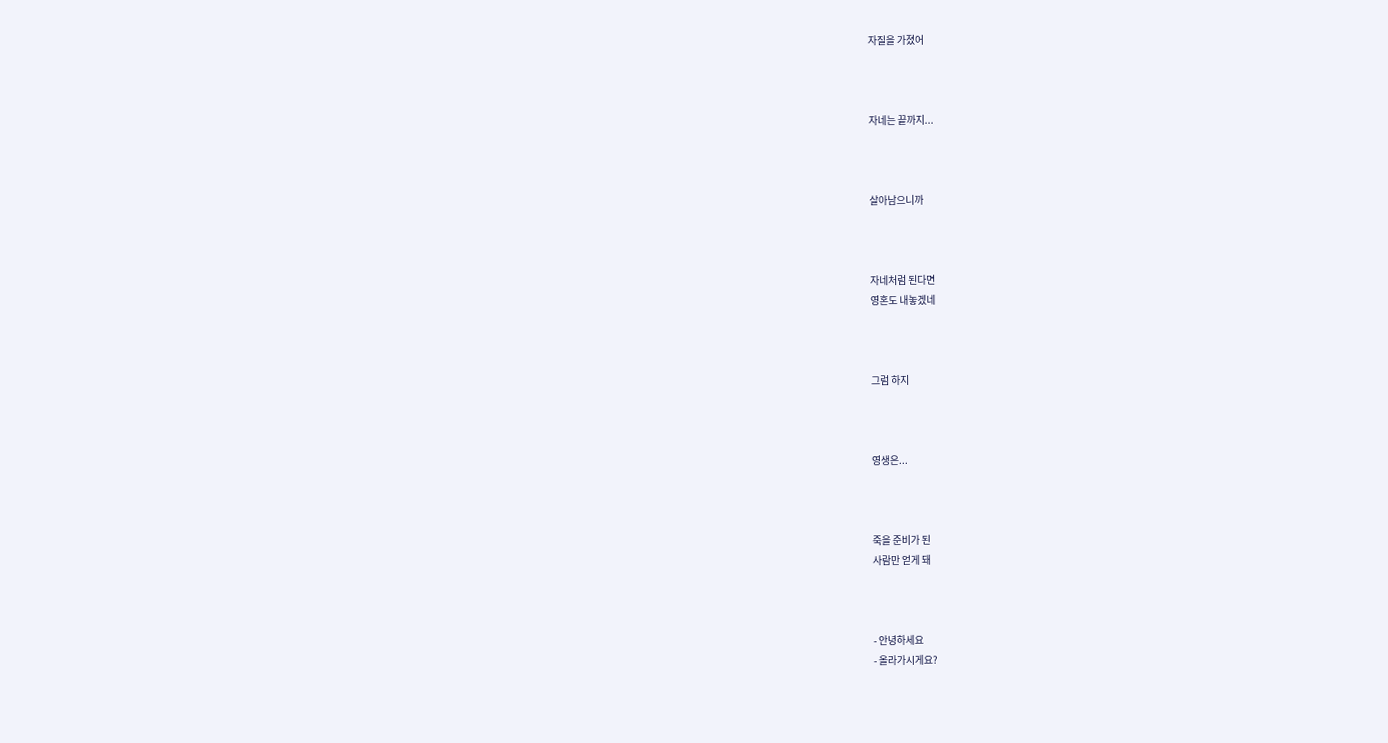자질을 가졌어



자네는 끝까지...



살아남으니까



자네처럼 된다면
영혼도 내놓겠네



그럼 하지



영생은...



죽을 준비가 된
사람만 얻게 돼



- 안녕하세요
- 올라가시게요?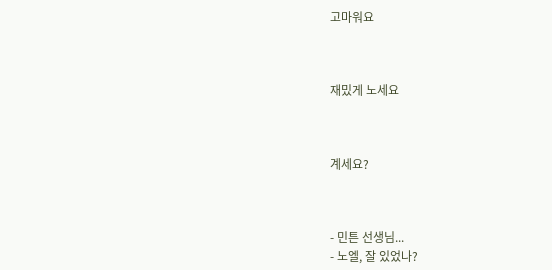고마워요



재밌게 노세요



계세요?



- 민튼 선생님...
- 노엘, 잘 있었나?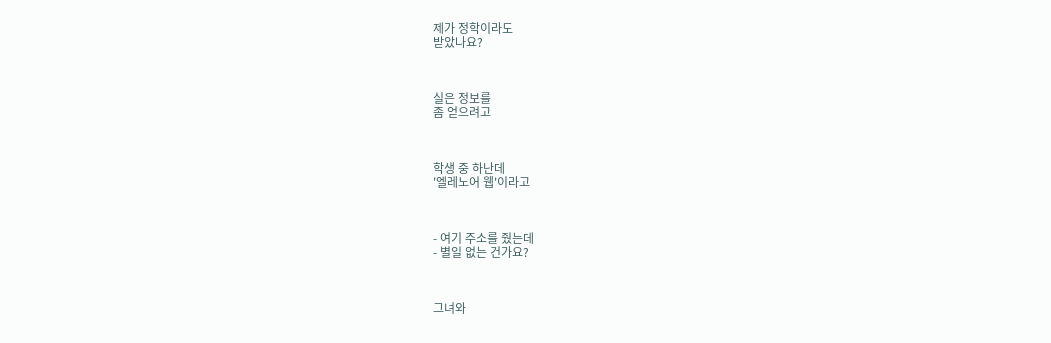제가 정학이라도
받았나요?



실은 정보를
좀 얻으려고



학생 중 하난데
'엘레노어 웹'이라고



- 여기 주소를 줬는데
- 별일 없는 건가요?



그녀와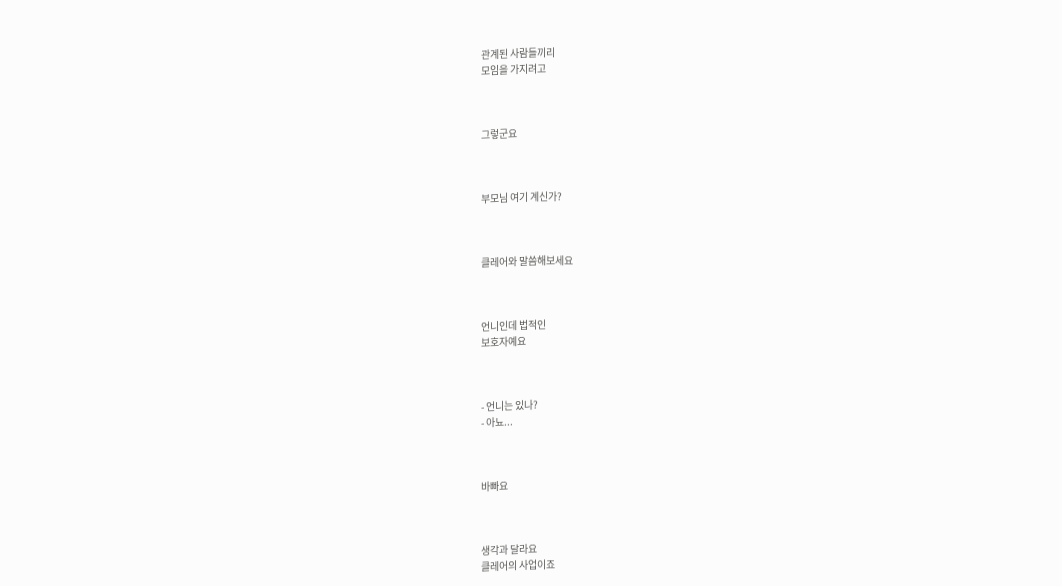관계된 사람들끼리
모임을 가지려고



그렇군요



부모님 여기 계신가?



클레어와 말씀해보세요



언니인데 법적인
보호자예요



- 언니는 있나?
- 아뇨...



바빠요



생각과 달라요
클레어의 사업이죠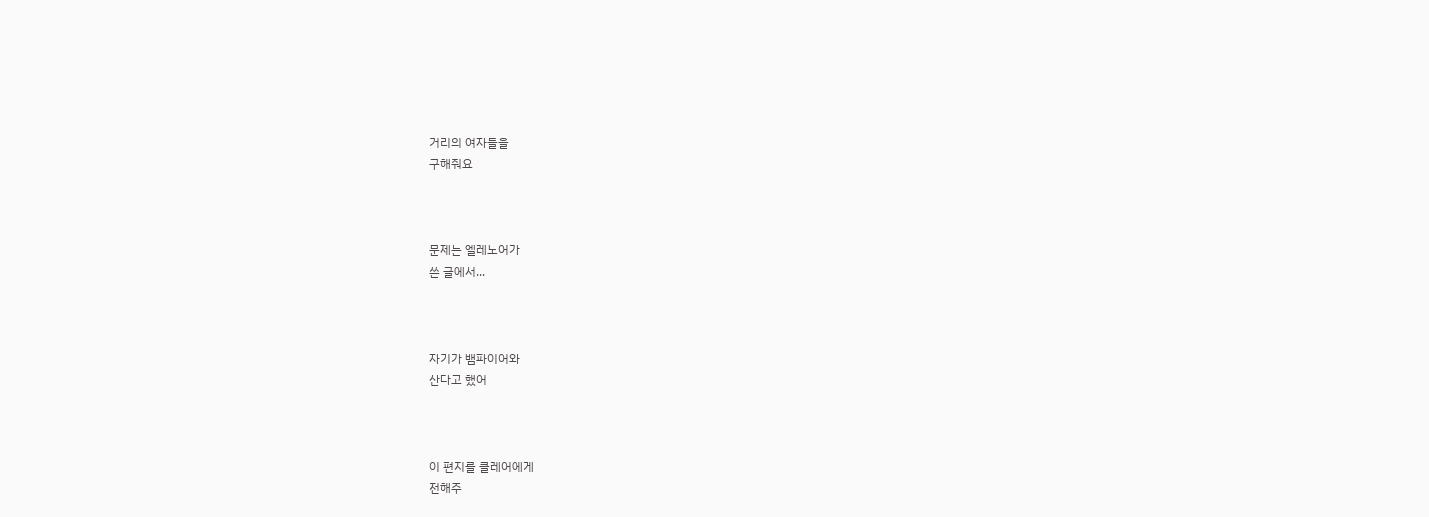거리의 여자들을
구해줘요



문제는 엘레노어가
쓴 글에서...



자기가 뱀파이어와
산다고 했어



이 편지를 클레어에게
전해주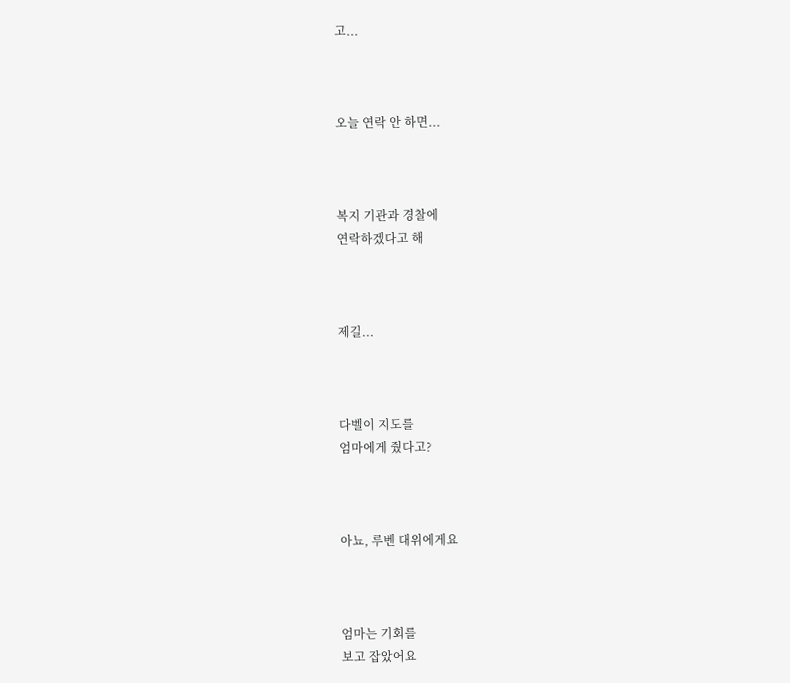고...



오늘 연락 안 하면...



복지 기관과 경찰에
연락하겠다고 해



제길...



다벨이 지도를
엄마에게 줬다고?



아뇨, 루벤 대위에게요



엄마는 기회를
보고 잡았어요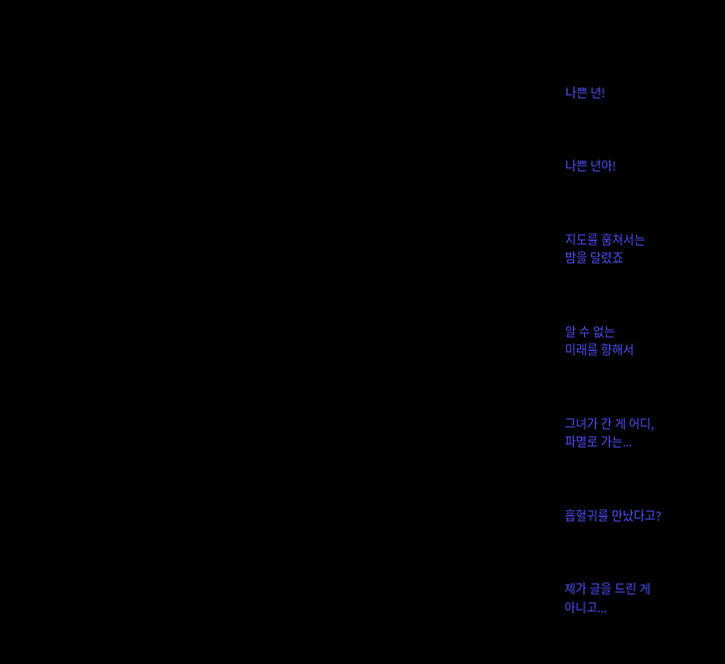나쁜 년!



나쁜 년아!



지도를 훔쳐서는
밤을 달렸죠



알 수 없는
미래를 향해서



그녀가 간 게 어디,
파멸로 가는...



흡혈귀를 만났다고?



제가 글을 드린 게
아니고...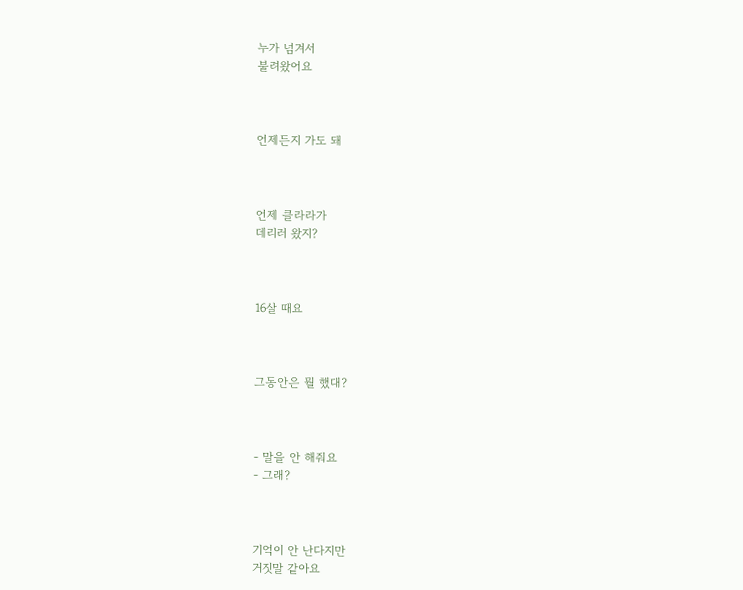누가 넘겨서
불려왔어요



언제든지 가도 돼



언제 클라라가
데리러 왔지?



16살 때요



그동안은 뭘 했대?



- 말을 안 해줘요
- 그래?



기억이 안 난다지만
거짓말 같아요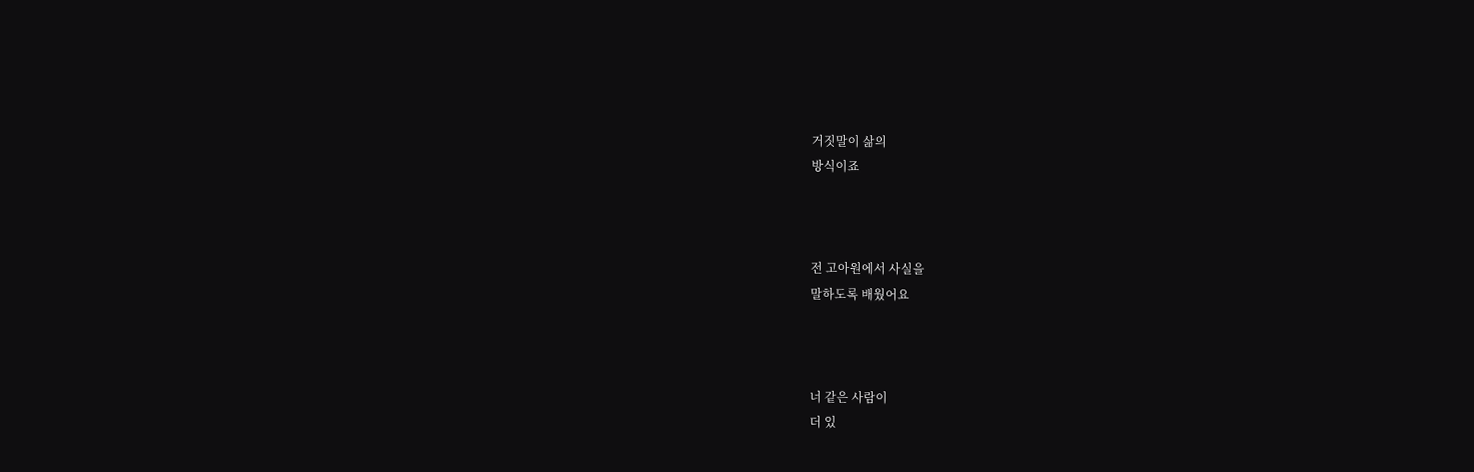거짓말이 삶의
방식이죠



전 고아원에서 사실을
말하도록 배웠어요



너 같은 사람이
더 있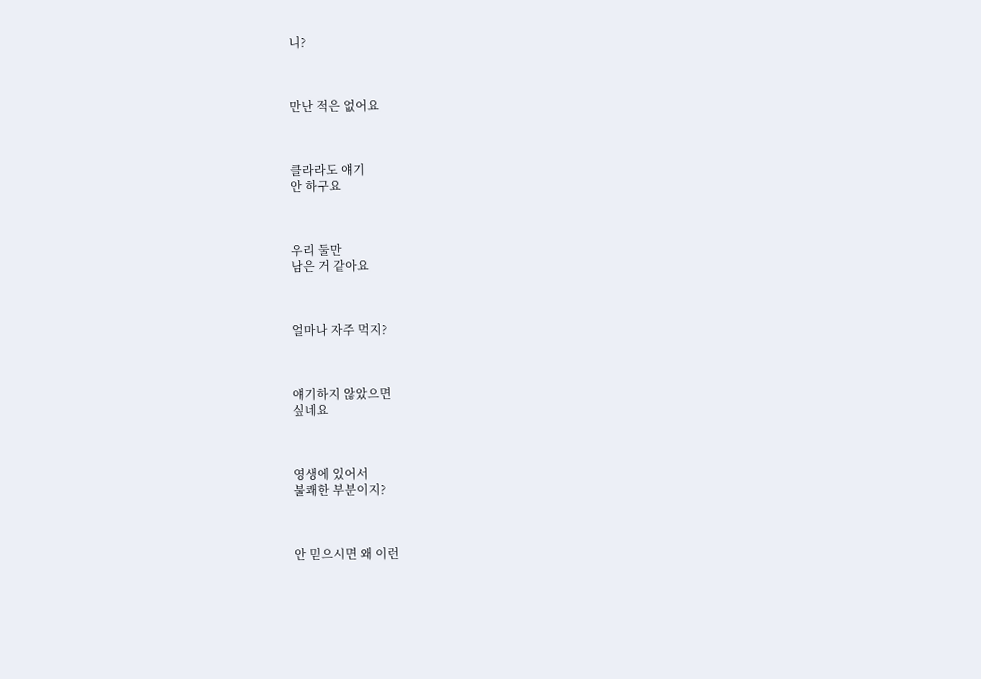니?



만난 적은 없어요



클라라도 얘기
안 하구요



우리 둘만
남은 거 같아요



얼마나 자주 먹지?



얘기하지 않았으면
싶네요



영생에 있어서
불쾌한 부분이지?



안 믿으시면 왜 이런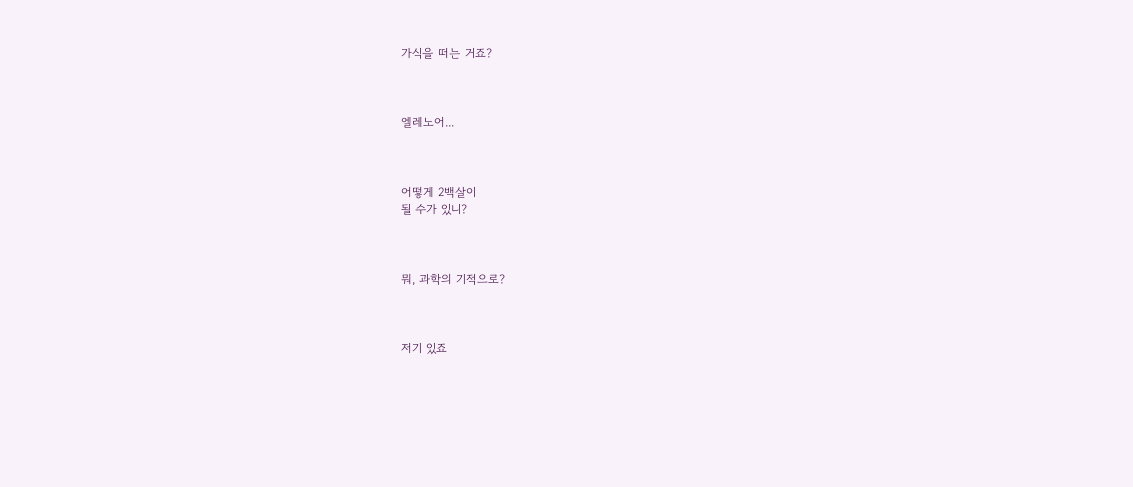가식을 떠는 거죠?



엘레노어...



어떻게 2백살이
될 수가 있니?



뭐, 과학의 기적으로?



저기 있죠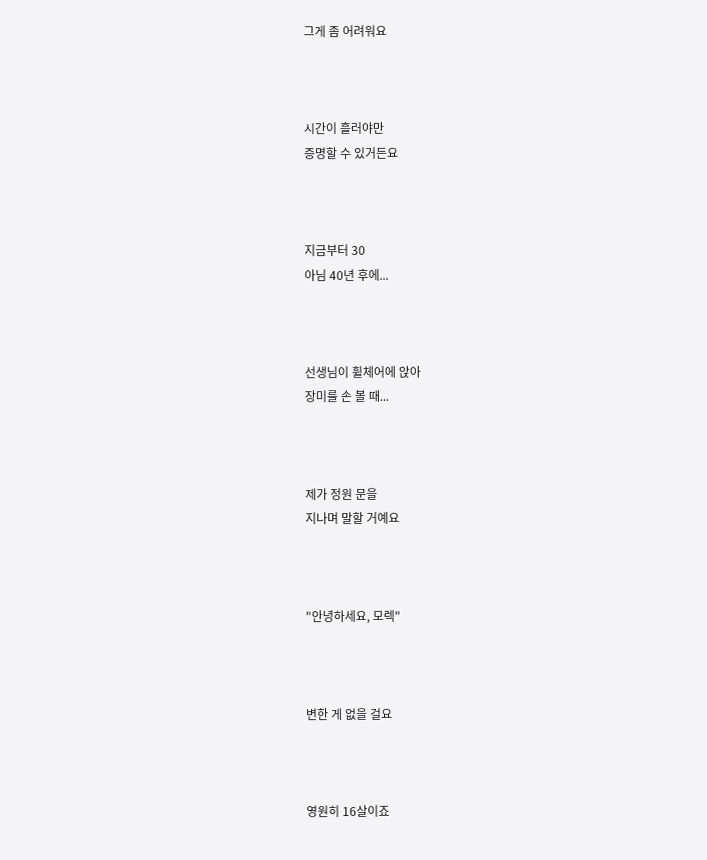그게 좀 어려워요



시간이 흘러야만
증명할 수 있거든요



지금부터 30
아님 40년 후에...



선생님이 휠체어에 앉아
장미를 손 볼 때...



제가 정원 문을
지나며 말할 거예요



"안녕하세요, 모렉"



변한 게 없을 걸요



영원히 16살이죠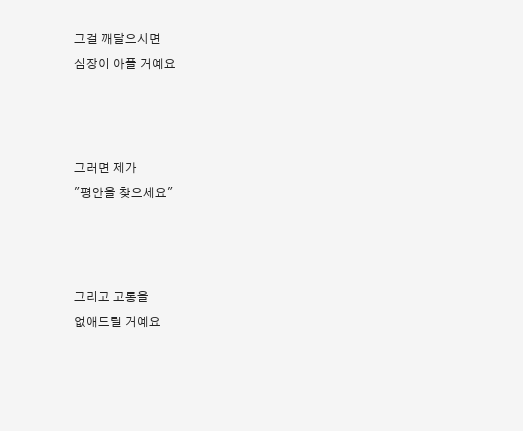그걸 깨달으시면
심장이 아플 거예요



그러면 제가
"평안을 찾으세요"



그리고 고통을
없애드릴 거예요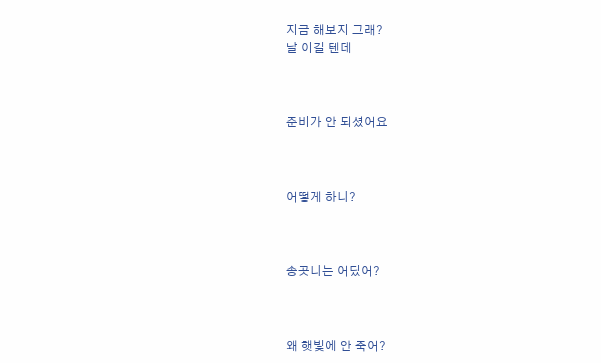지금 해보지 그래?
날 이길 텐데



준비가 안 되셨어요



어떻게 하니?



송곳니는 어딨어?



왜 햇빛에 안 죽어?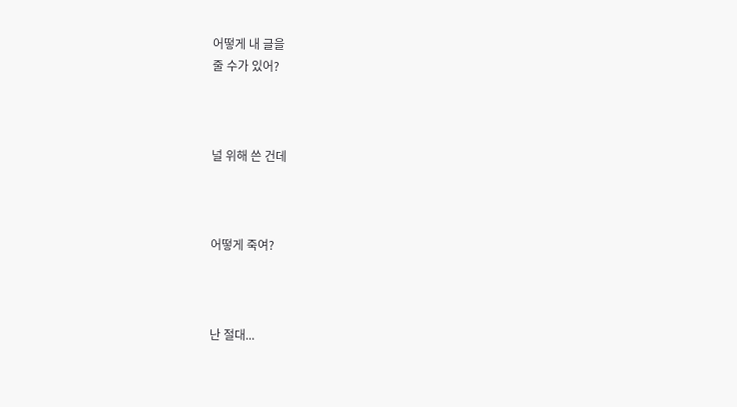어떻게 내 글을
줄 수가 있어?



널 위해 쓴 건데



어떻게 죽여?



난 절대...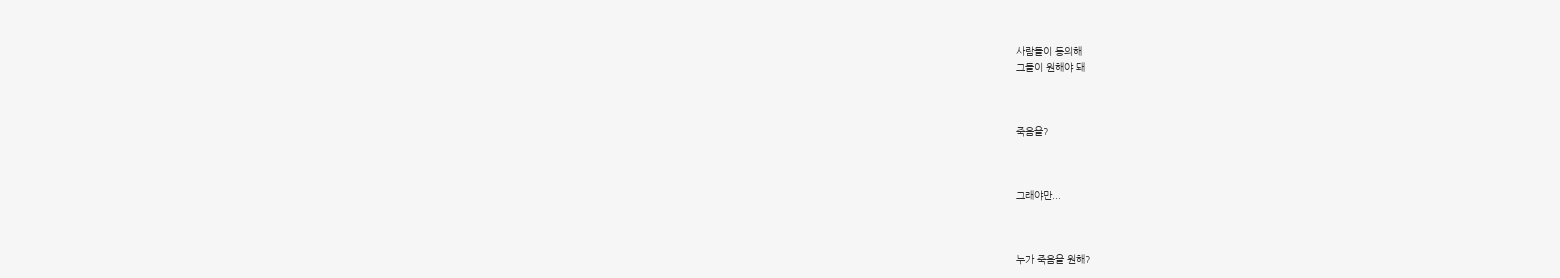사람들이 동의해
그들이 원해야 돼



죽음을?



그래야만...



누가 죽음을 원해?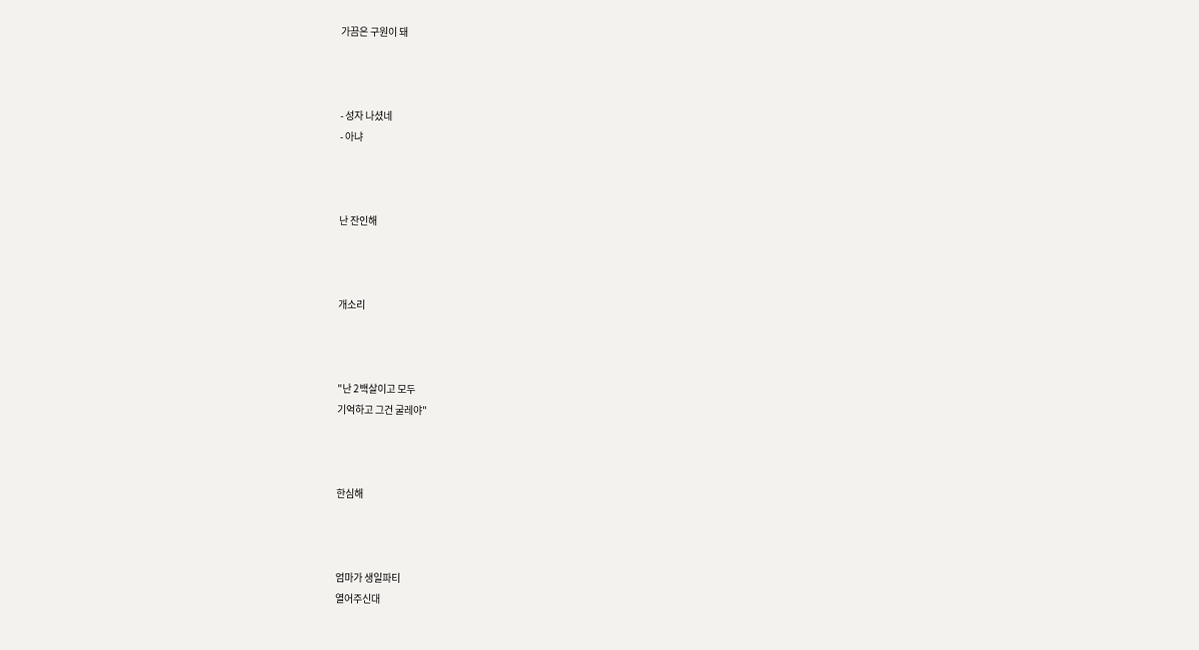가끔은 구원이 돼



- 성자 나셨네
- 아냐



난 잔인해



개소리



"난 2백살이고 모두
기억하고 그건 굴레야"



한심해



엄마가 생일파티
열어주신대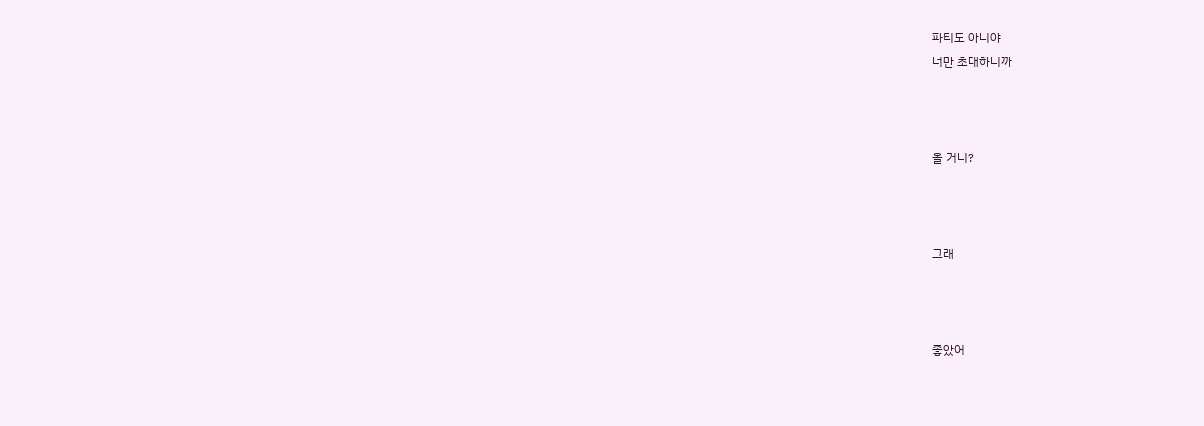파티도 아니야
너만 초대하니까



올 거니?



그래



좋았어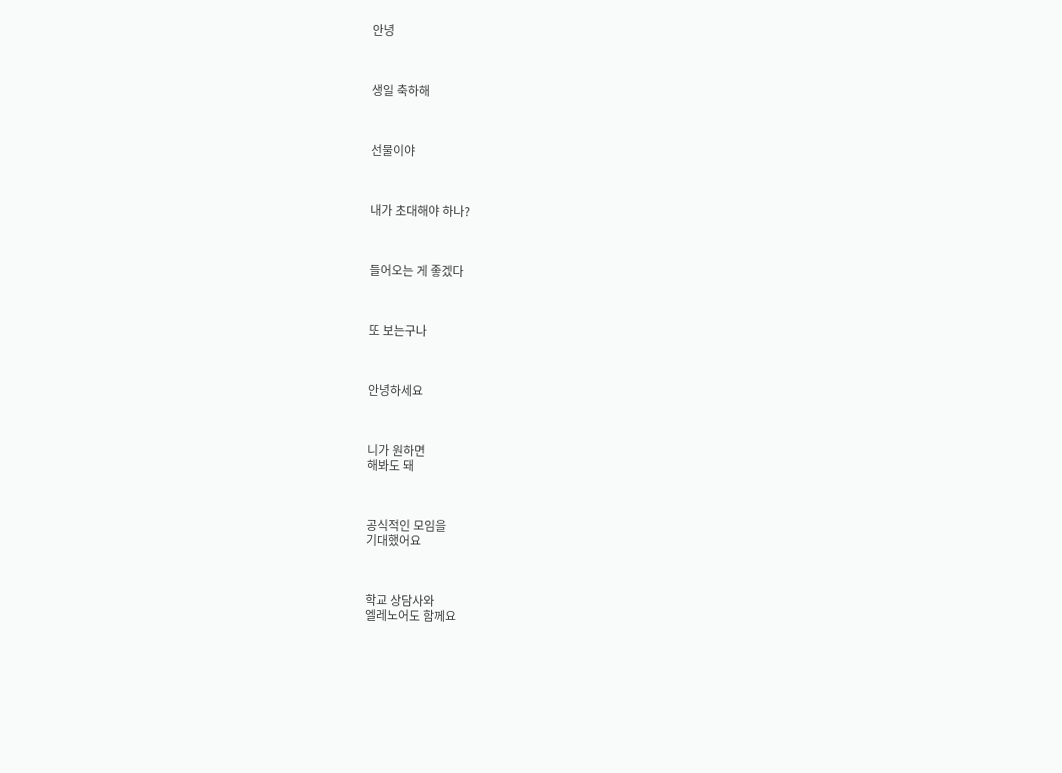안녕



생일 축하해



선물이야



내가 초대해야 하나?



들어오는 게 좋겠다



또 보는구나



안녕하세요



니가 원하면
해봐도 돼



공식적인 모임을
기대했어요



학교 상담사와
엘레노어도 함께요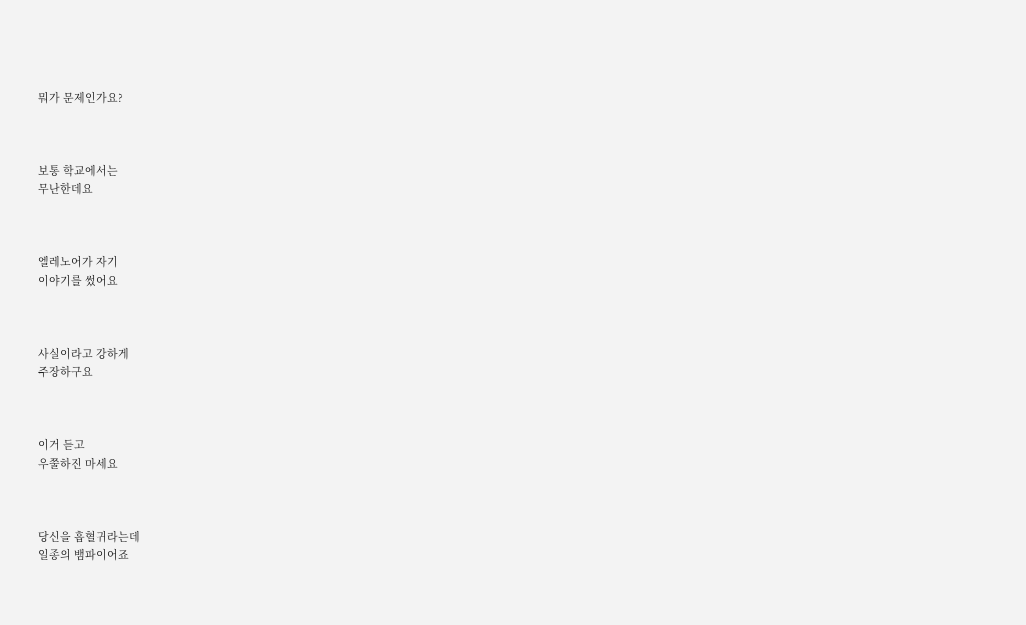뭐가 문제인가요?



보통 학교에서는
무난한데요



엘레노어가 자기
이야기를 썼어요



사실이라고 강하게
주장하구요



이거 듣고
우쭐하진 마세요



당신을 흡혈귀라는데
일종의 뱀파이어죠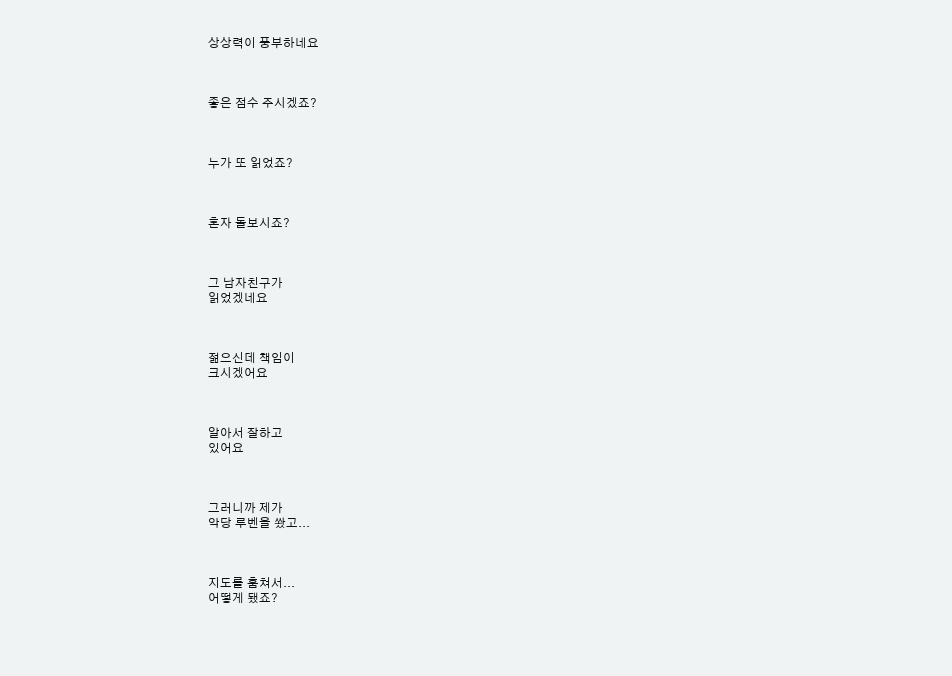상상력이 풍부하네요



좋은 점수 주시겠죠?



누가 또 읽었죠?



혼자 돌보시죠?



그 남자친구가
읽었겠네요



젊으신데 책임이
크시겠어요



알아서 잘하고
있어요



그러니까 제가
악당 루벤을 쐈고...



지도를 훔쳐서...
어떻게 됐죠?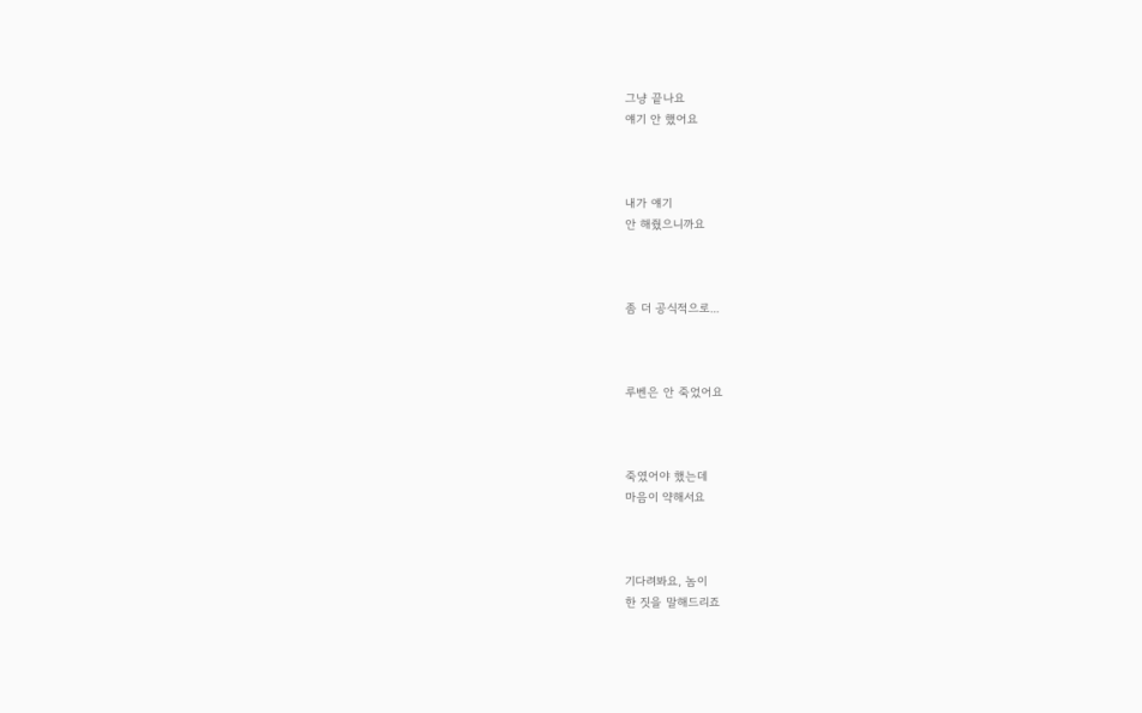그냥 끝나요
얘기 안 했어요



내가 얘기
안 해줬으니까요



좀 더 공식적으로...



루벤은 안 죽었어요



죽였어야 했는데
마음이 약해서요



기다려봐요, 놈이
한 짓을 말해드리죠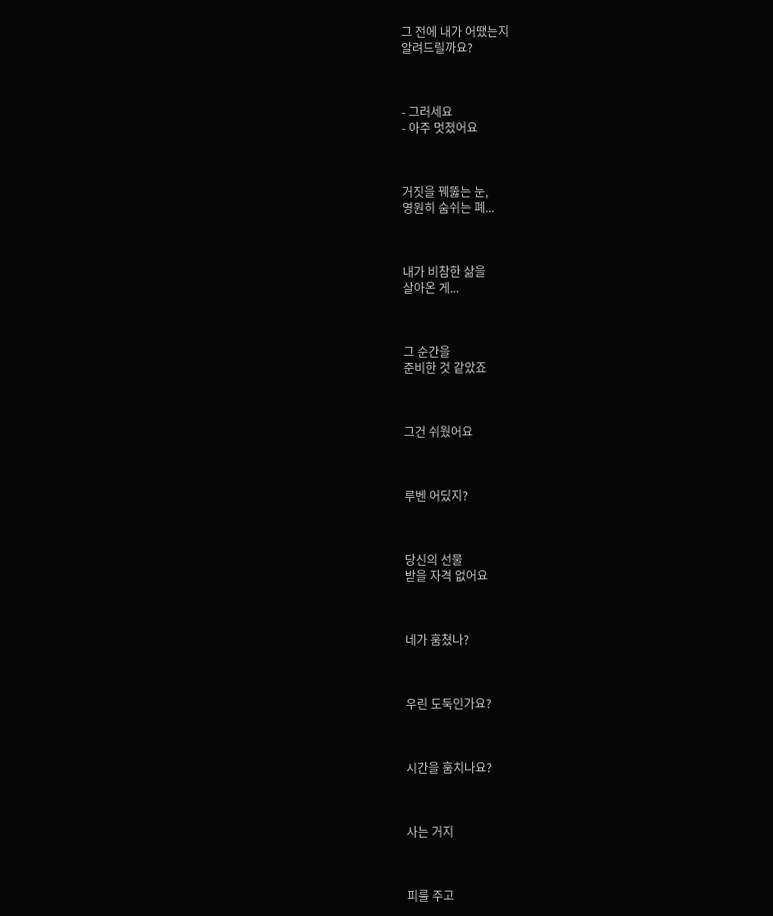그 전에 내가 어땠는지
알려드릴까요?



- 그러세요
- 아주 멋졌어요



거짓을 꿰뚫는 눈,
영원히 숨쉬는 폐...



내가 비참한 삶을
살아온 게...



그 순간을
준비한 것 같았죠



그건 쉬웠어요



루벤 어딨지?



당신의 선물
받을 자격 없어요



네가 훔쳤나?



우린 도둑인가요?



시간을 훔치나요?



사는 거지



피를 주고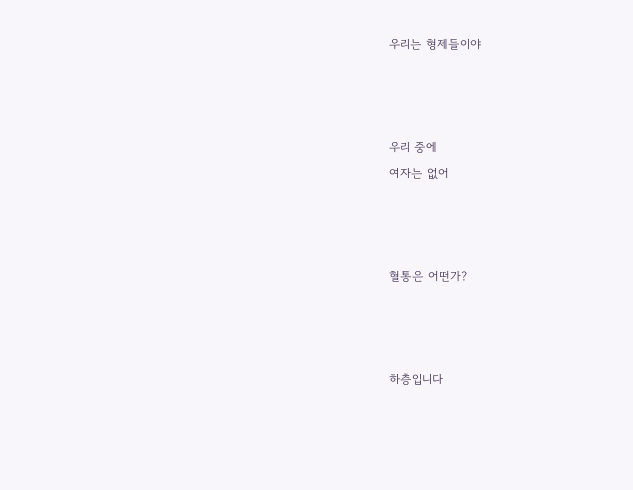우리는 형제들이야



우리 중에
여자는 없어



혈통은 어떤가?



하층입니다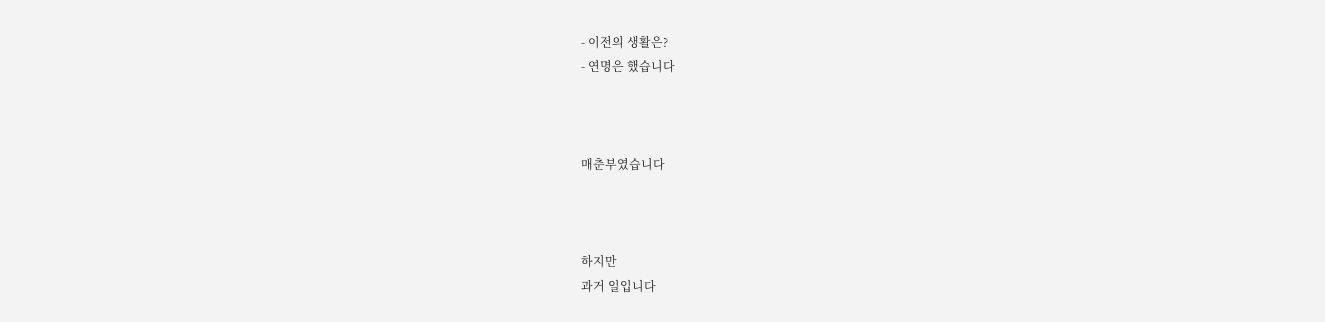- 이전의 생활은?
- 연명은 했습니다



매춘부였습니다



하지만
과거 일입니다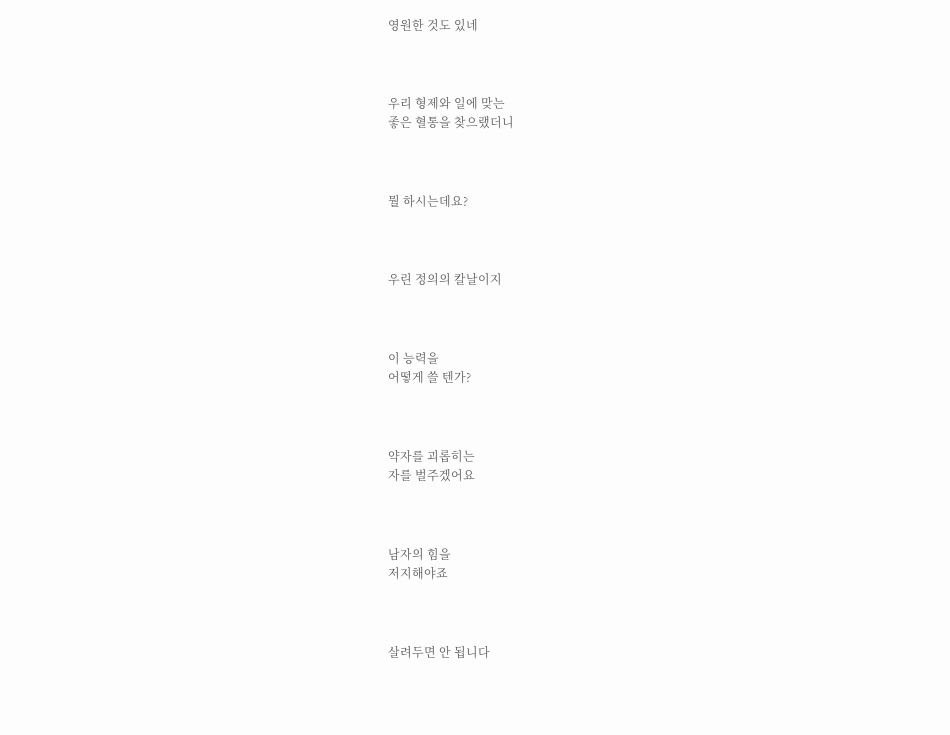영원한 것도 있네



우리 형제와 일에 맞는
좋은 혈통을 찾으랬더니



뭘 하시는데요?



우린 정의의 칼날이지



이 능력을
어떻게 쓸 텐가?



약자를 괴롭히는
자를 벌주겠어요



남자의 힘을
저지해야죠



살려두면 안 됩니다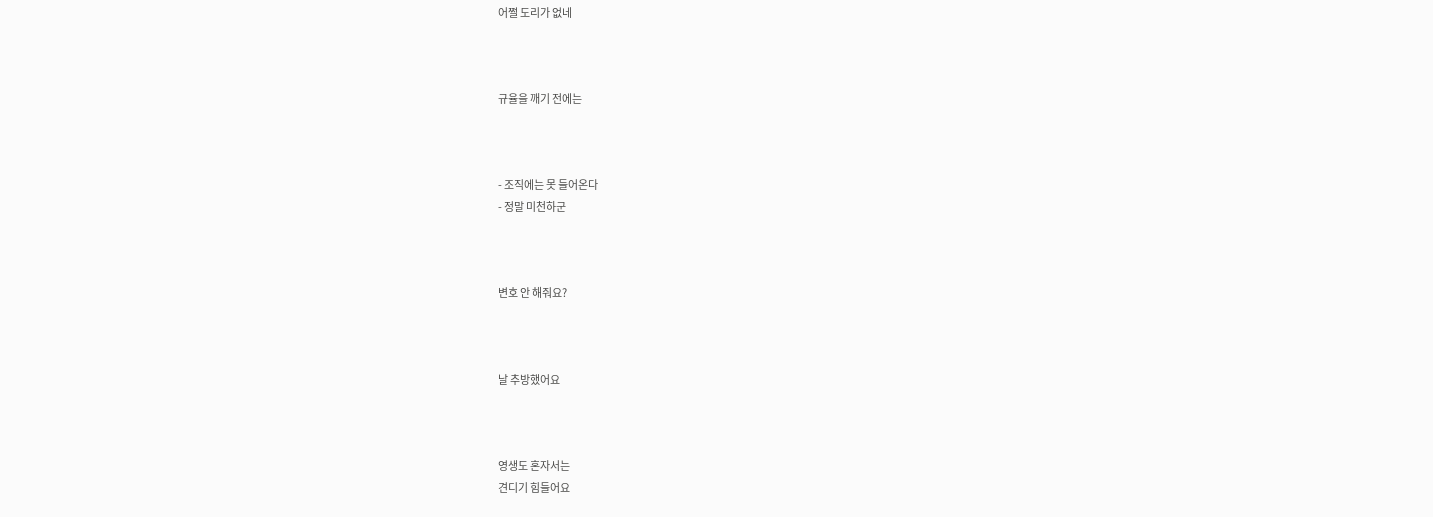어쩔 도리가 없네



규율을 깨기 전에는



- 조직에는 못 들어온다
- 정말 미천하군



변호 안 해줘요?



날 추방했어요



영생도 혼자서는
견디기 힘들어요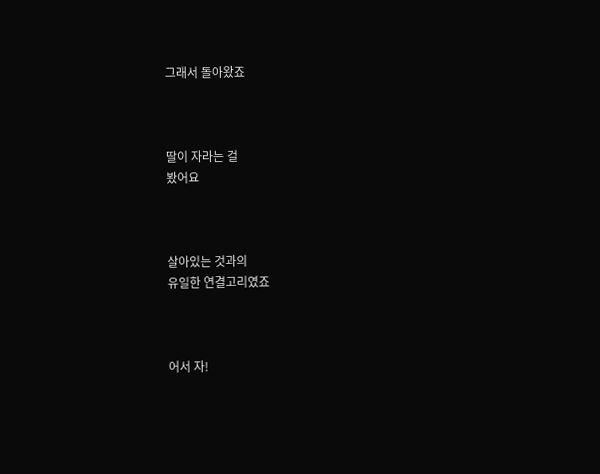그래서 돌아왔죠



딸이 자라는 걸
봤어요



살아있는 것과의
유일한 연결고리였죠



어서 자!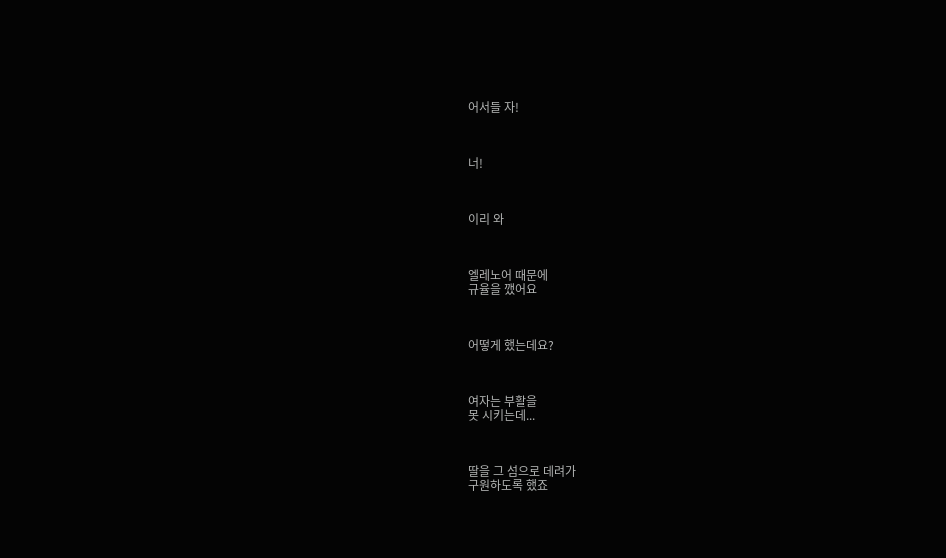어서들 자!



너!



이리 와



엘레노어 때문에
규율을 깼어요



어떻게 했는데요?



여자는 부활을
못 시키는데...



딸을 그 섬으로 데려가
구원하도록 했죠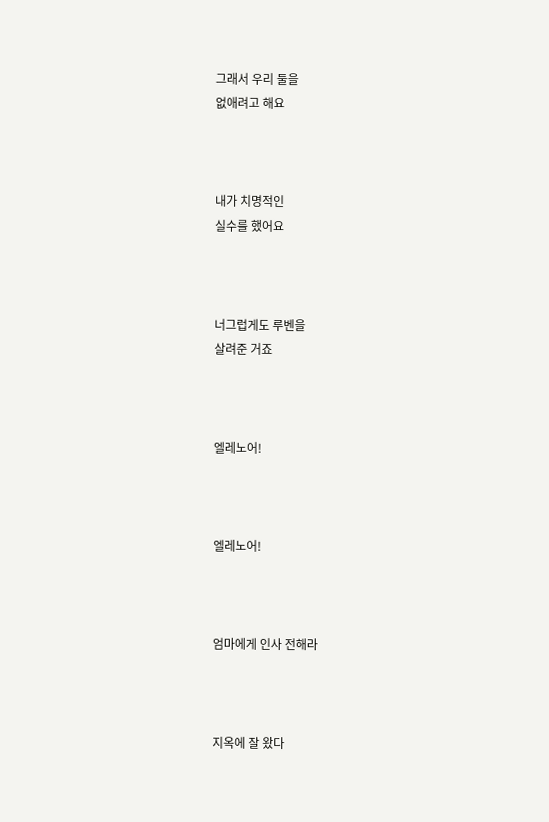그래서 우리 둘을
없애려고 해요



내가 치명적인
실수를 했어요



너그럽게도 루벤을
살려준 거죠



엘레노어!



엘레노어!



엄마에게 인사 전해라



지옥에 잘 왔다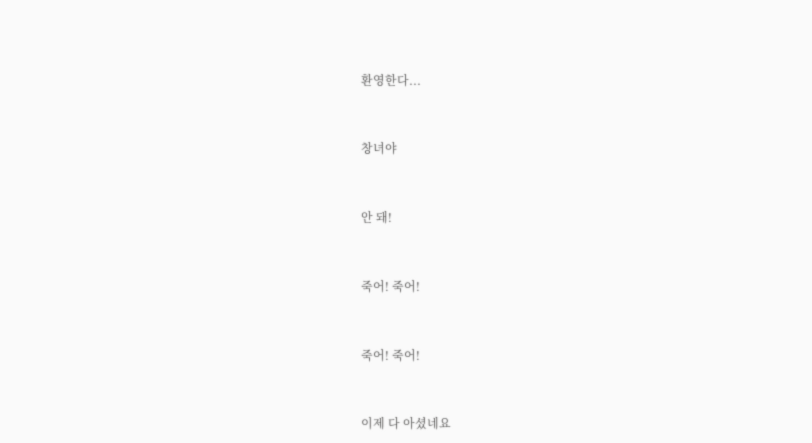환영한다...



창녀야



안 돼!



죽어! 죽어!



죽어! 죽어!



이제 다 아셨네요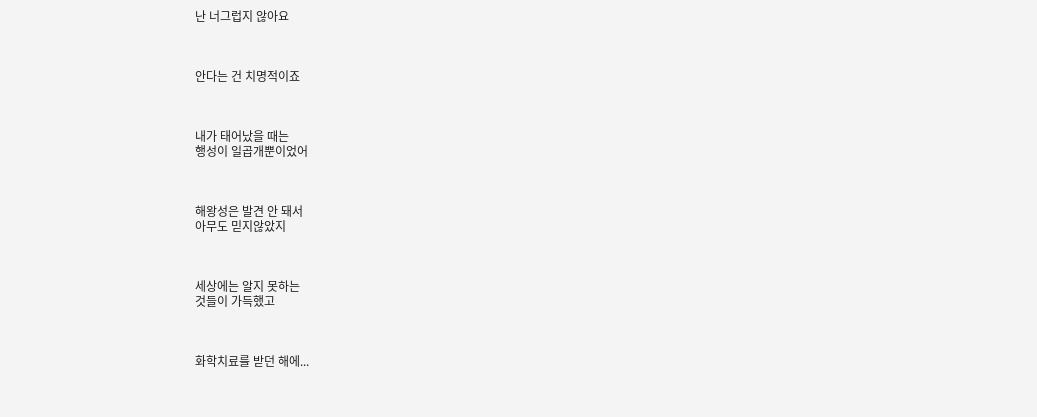난 너그럽지 않아요



안다는 건 치명적이죠



내가 태어났을 때는
행성이 일곱개뿐이었어



해왕성은 발견 안 돼서
아무도 믿지않았지



세상에는 알지 못하는
것들이 가득했고



화학치료를 받던 해에...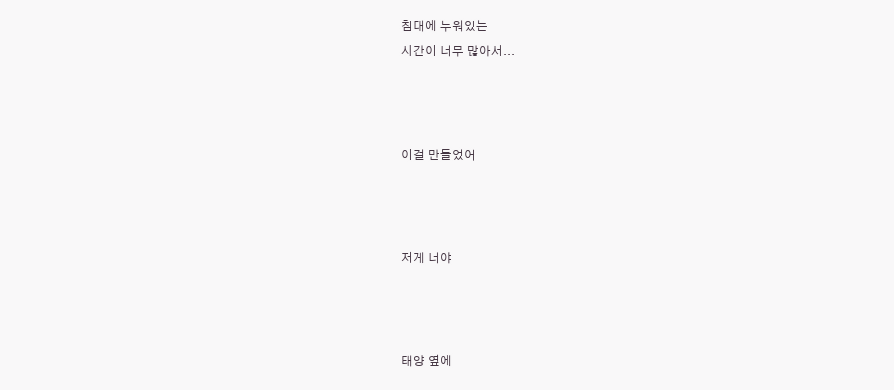침대에 누워있는
시간이 너무 많아서...



이걸 만들었어



저게 너야



태양 옆에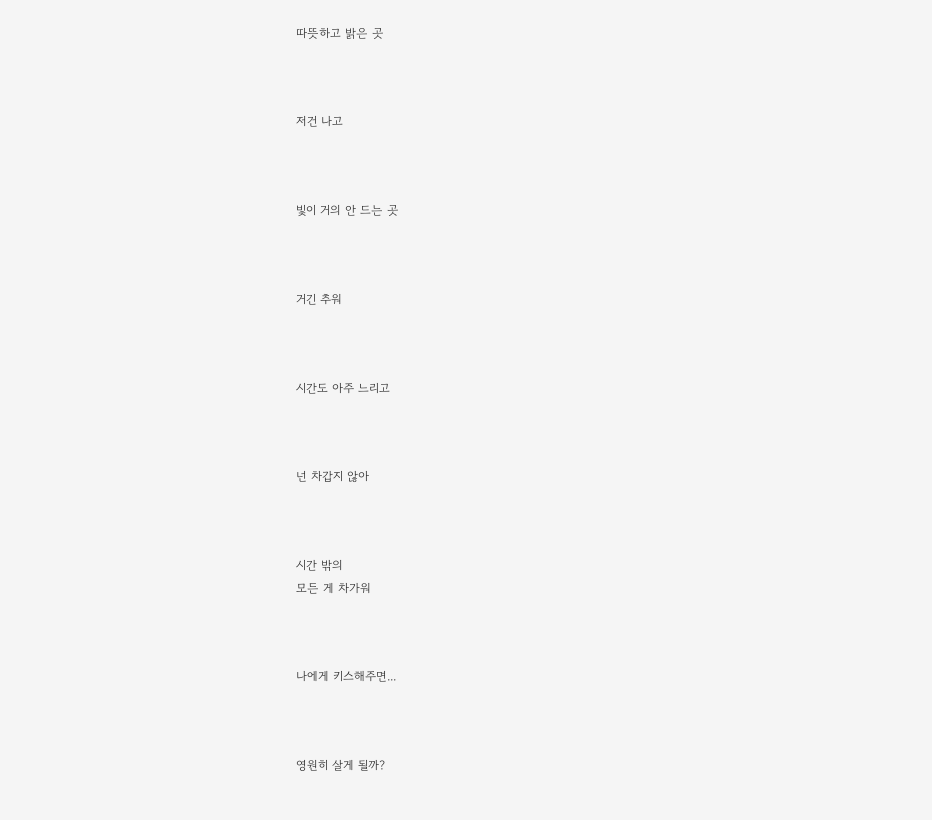따뜻하고 밝은 곳



저건 나고



빛이 거의 안 드는 곳



거긴 추워



시간도 아주 느리고



넌 차갑지 않아



시간 밖의
모든 게 차가워



나에게 키스해주면...



영원히 살게 될까?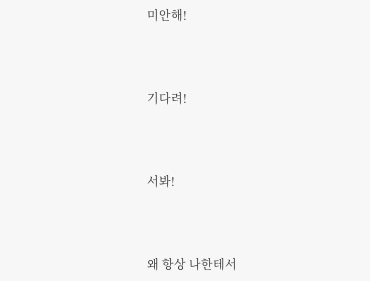미안해!



기다려!



서봐!



왜 항상 나한테서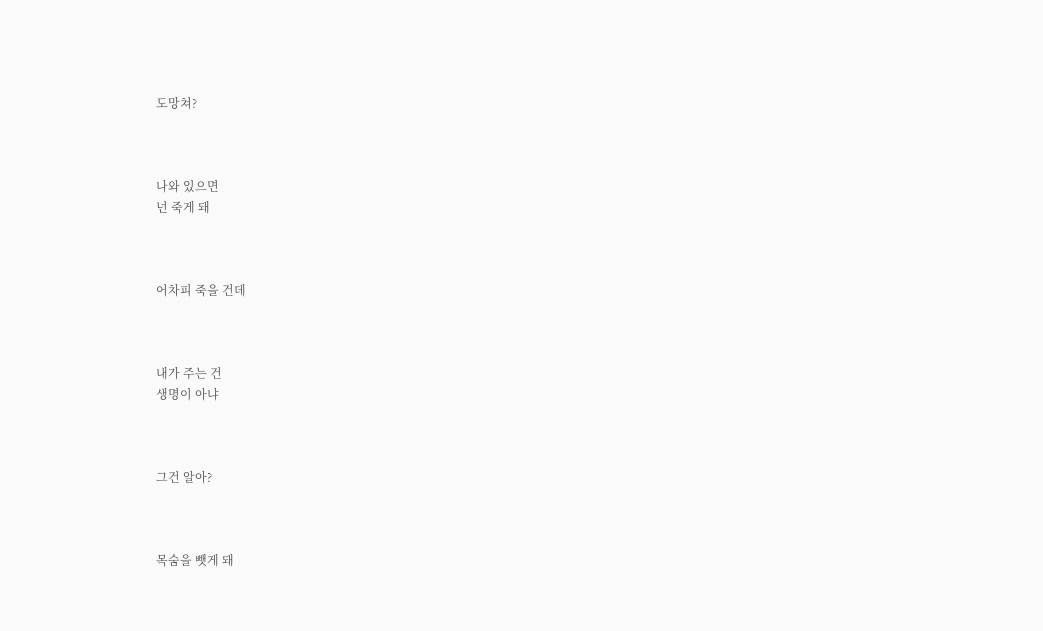도망쳐?



나와 있으면
넌 죽게 돼



어차피 죽을 건데



내가 주는 건
생명이 아냐



그건 알아?



목숨을 뺏게 돼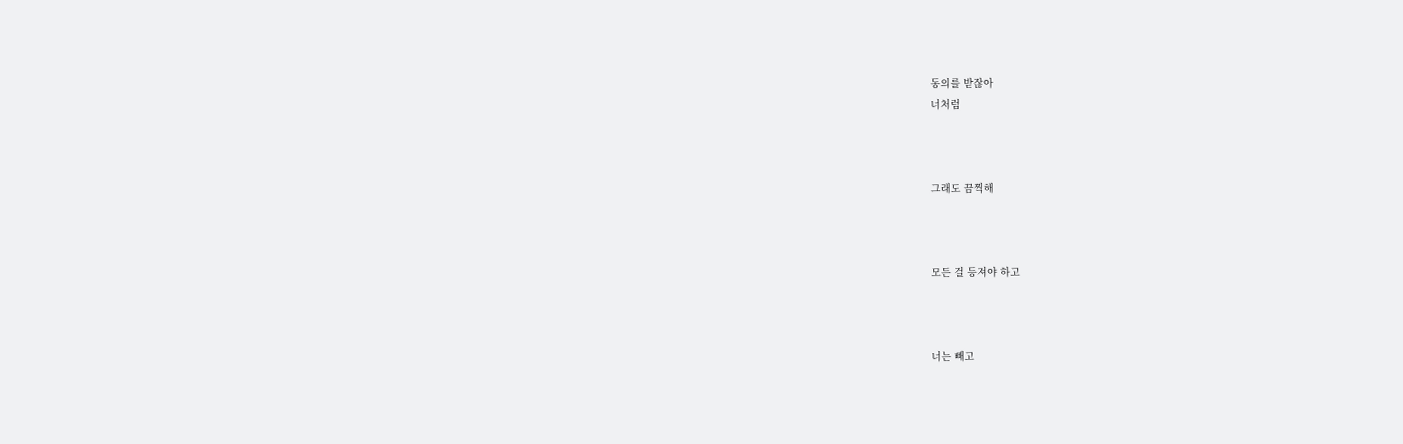동의를 받잖아
너처럼



그래도 끔찍해



모든 걸 등져야 하고



너는 빼고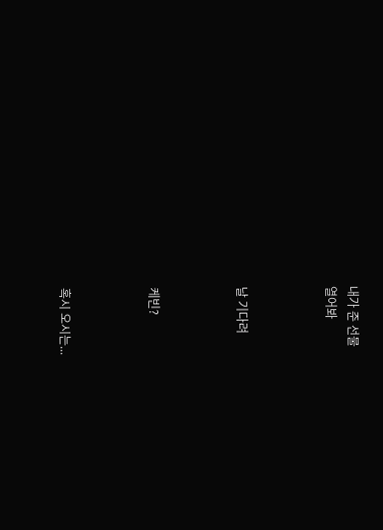내가 준 선물
열어봐



날 기다려



케빈?



혹시 오시는...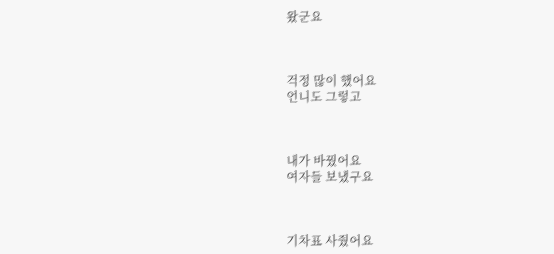왔군요



걱정 많이 했어요
언니도 그렇고



내가 바꿨어요
여자들 보냈구요



기차표 사줬어요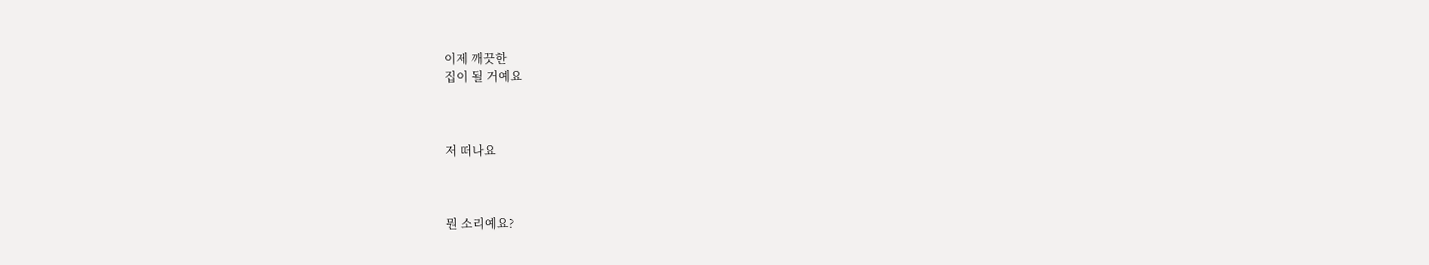이제 깨끗한
집이 될 거예요



저 떠나요



뭔 소리예요?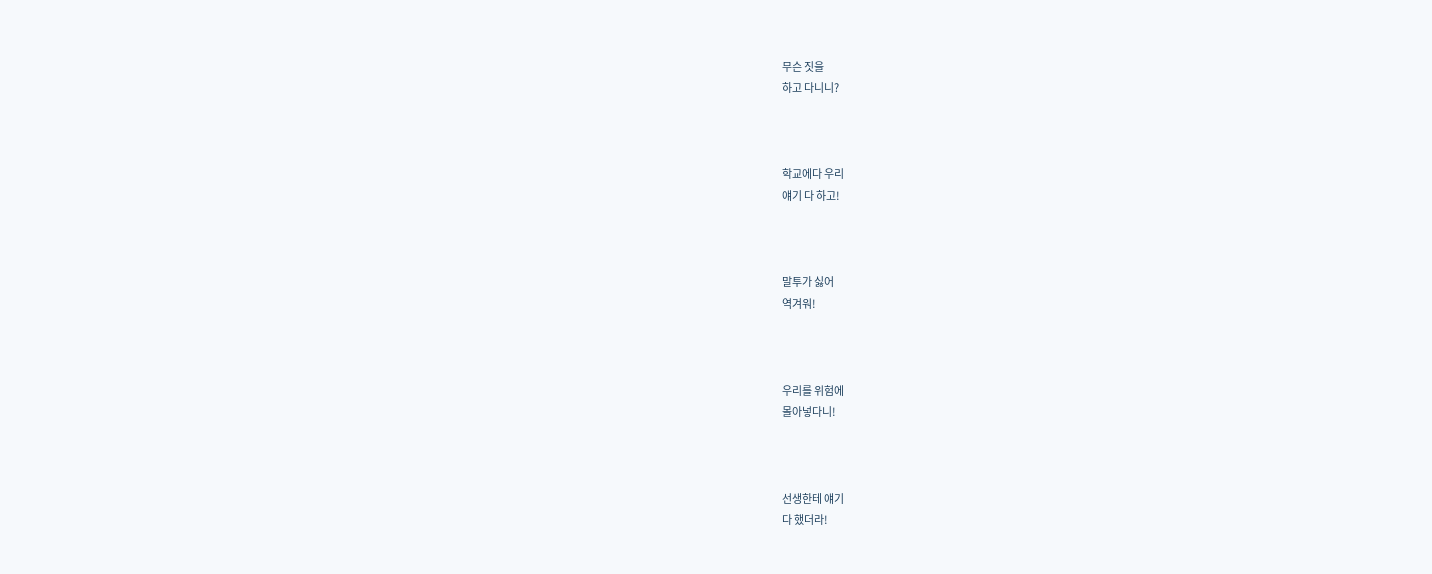무슨 짓을
하고 다니니?



학교에다 우리
얘기 다 하고!



말투가 싫어
역겨워!



우리를 위험에
몰아넣다니!



선생한테 얘기
다 했더라!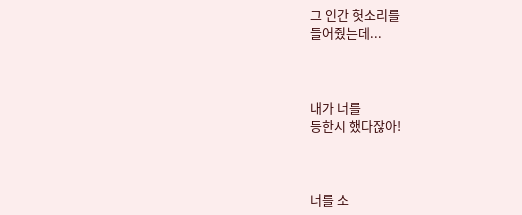그 인간 헛소리를
들어줬는데...



내가 너를
등한시 했다잖아!



너를 소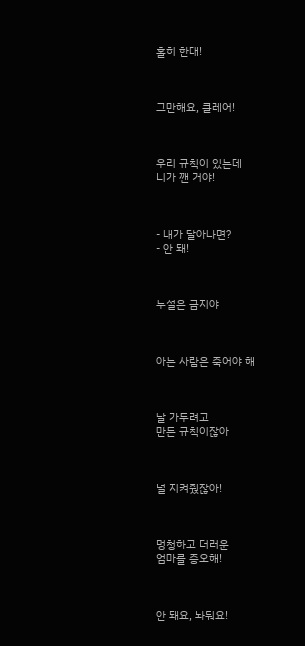홀히 한대!



그만해요, 클레어!



우리 규칙이 있는데
니가 깬 거야!



- 내가 달아나면?
- 안 돼!



누설은 금지야



아는 사람은 죽어야 해



날 가두려고
만든 규칙이잖아



널 지켜줬잖아!



멍청하고 더러운
엄마를 증오해!



안 돼요, 놔둬요!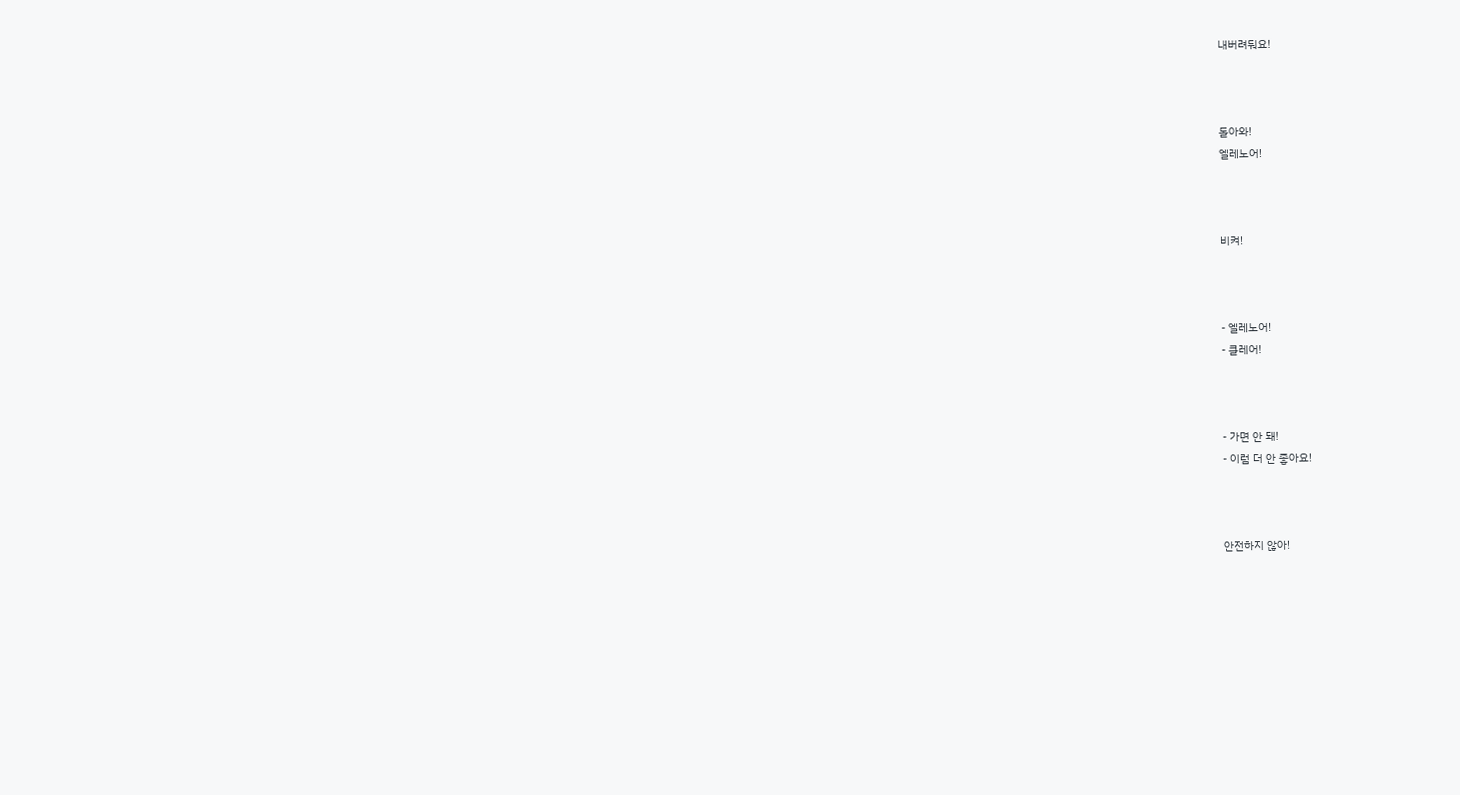내버려둬요!



돌아와!
엘레노어!



비켜!



- 엘레노어!
- 클레어!



- 가면 안 돼!
- 이럼 더 안 좋아요!



안전하지 않아!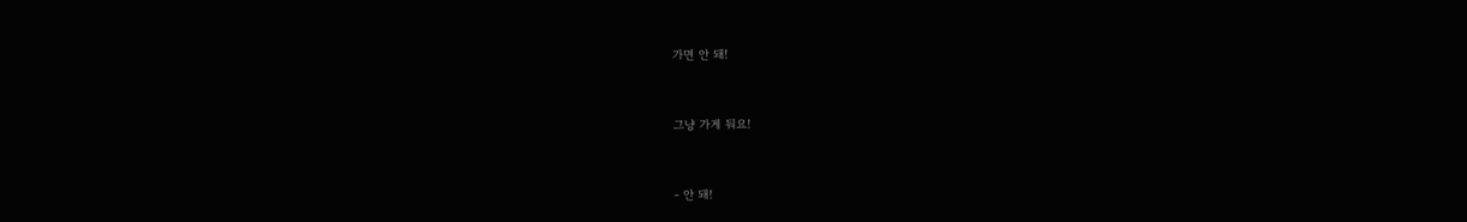가면 안 돼!



그냥 가게 둬요!



- 안 돼!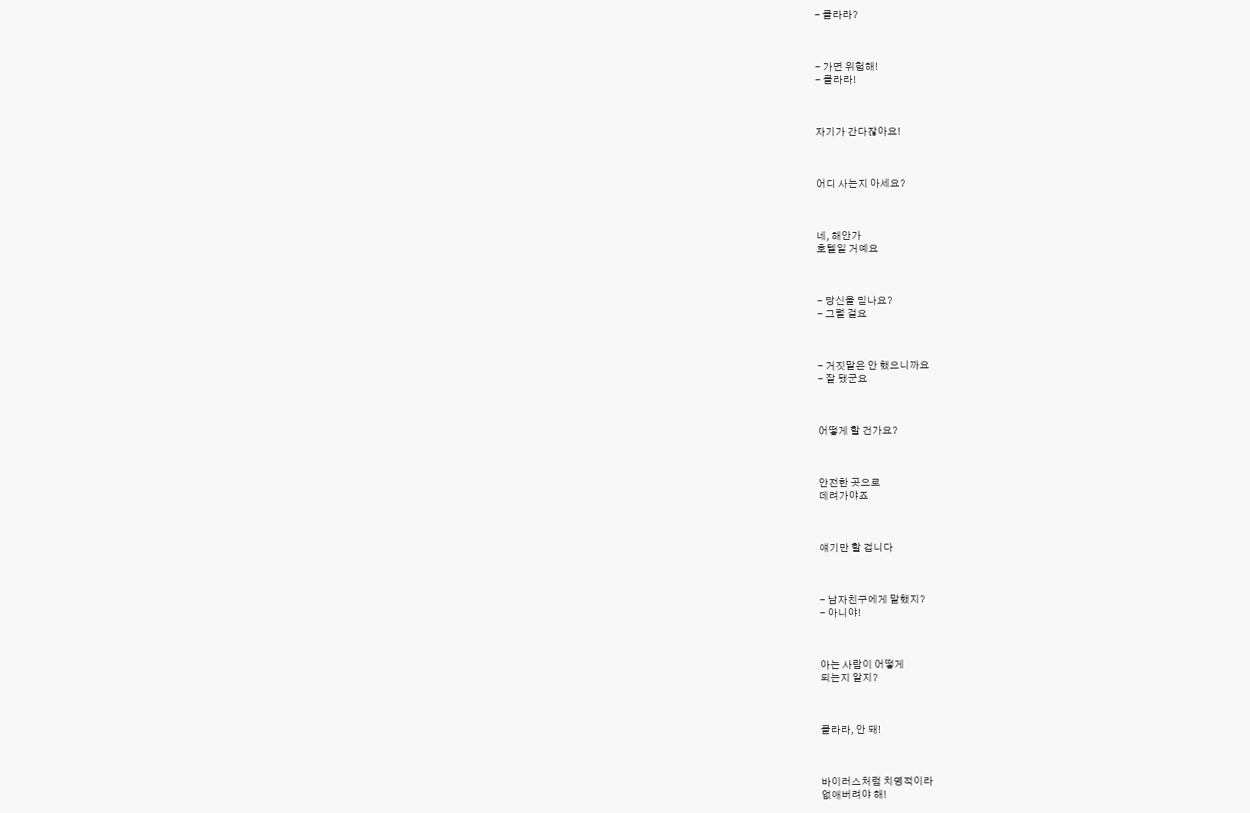- 클라라?



- 가면 위험해!
- 클라라!



자기가 간다잖아요!



어디 사는지 아세요?



네, 해안가
호텔일 거예요



- 당신을 믿나요?
- 그럴 걸요



- 거짓말은 안 했으니까요
- 잘 됐군요



어떻게 할 건가요?



안전한 곳으로
데려가야죠



얘기만 할 겁니다



- 남자친구에게 말했지?
- 아니야!



아는 사람이 어떻게
되는지 알지?



클라라, 안 돼!



바이러스처럼 치명적이라
없애버려야 해!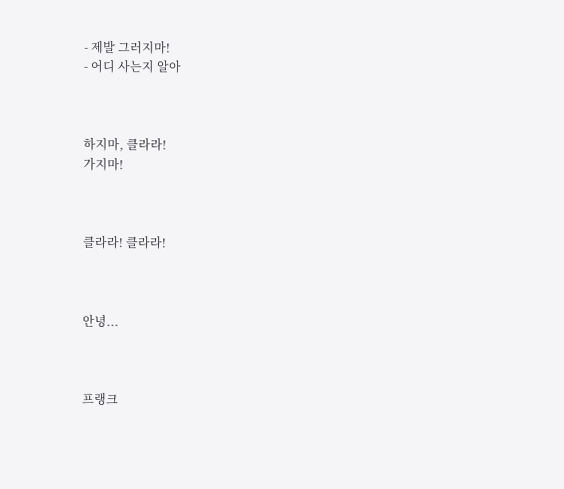- 제발 그러지마!
- 어디 사는지 알아



하지마, 클라라!
가지마!



클라라! 클라라!



안녕...



프랭크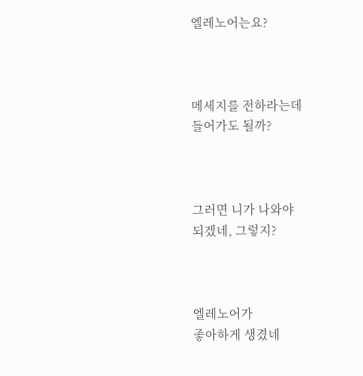엘레노어는요?



메세지를 전하라는데
들어가도 될까?



그러면 니가 나와야
되겠네, 그렇지?



엘레노어가
좋아하게 생겼네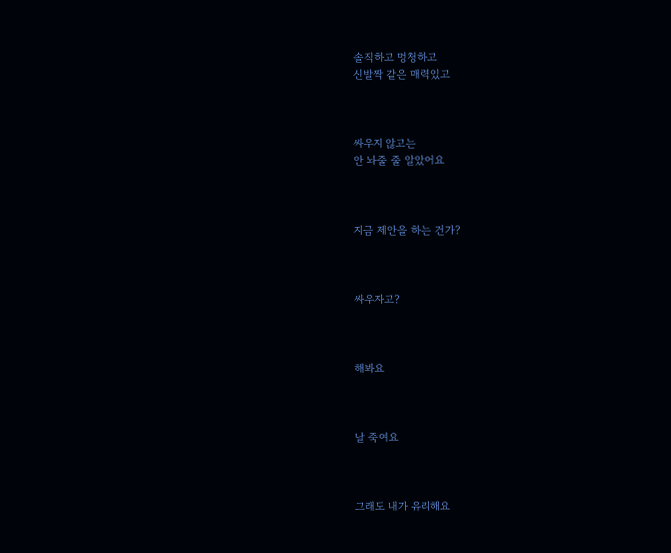솔직하고 멍청하고
신발짝 같은 매력있고



싸우지 않고는
안 놔줄 줄 알았어요



지금 제안을 하는 건가?



싸우자고?



해봐요



날 죽여요



그래도 내가 유리해요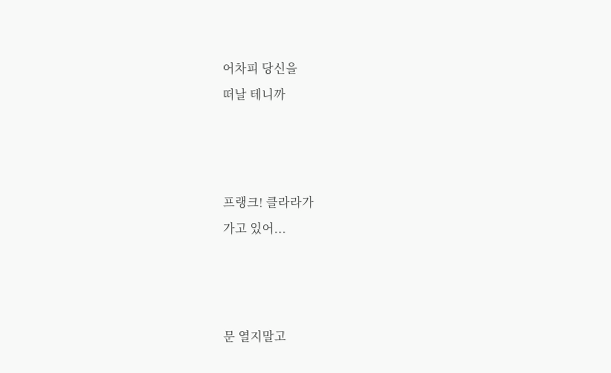어차피 당신을
떠날 테니까



프랭크! 클라라가
가고 있어...



문 열지말고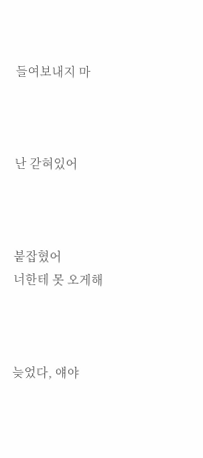들여보내지 마



난 갇혀있어



붙잡혔어
너한테 못 오게해



늦었다, 얘야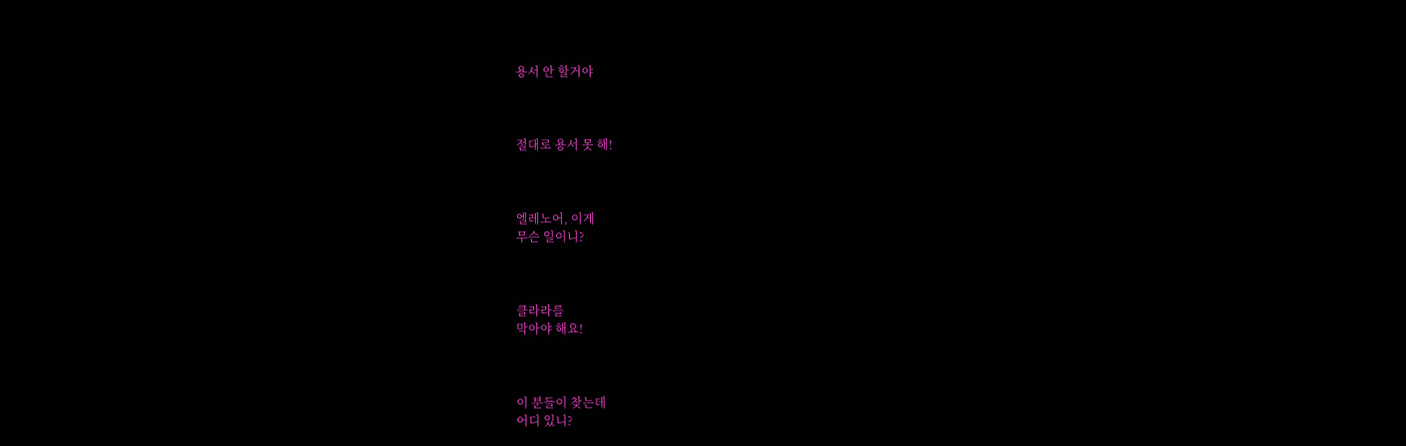용서 안 할거야



절대로 용서 못 해!



엘레노어, 이게
무슨 일이니?



클라라를
막아야 해요!



이 분들이 찾는데
어디 있니?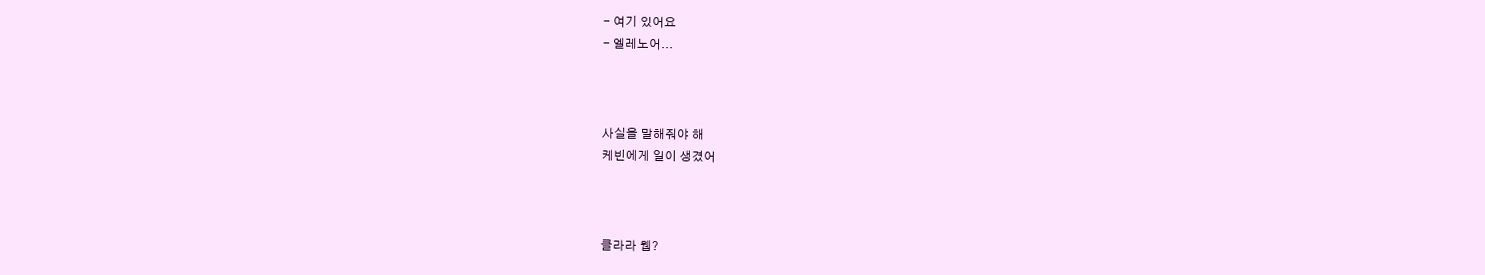- 여기 있어요
- 엘레노어...



사실을 말해줘야 해
케빈에게 일이 생겼어



클라라 웹?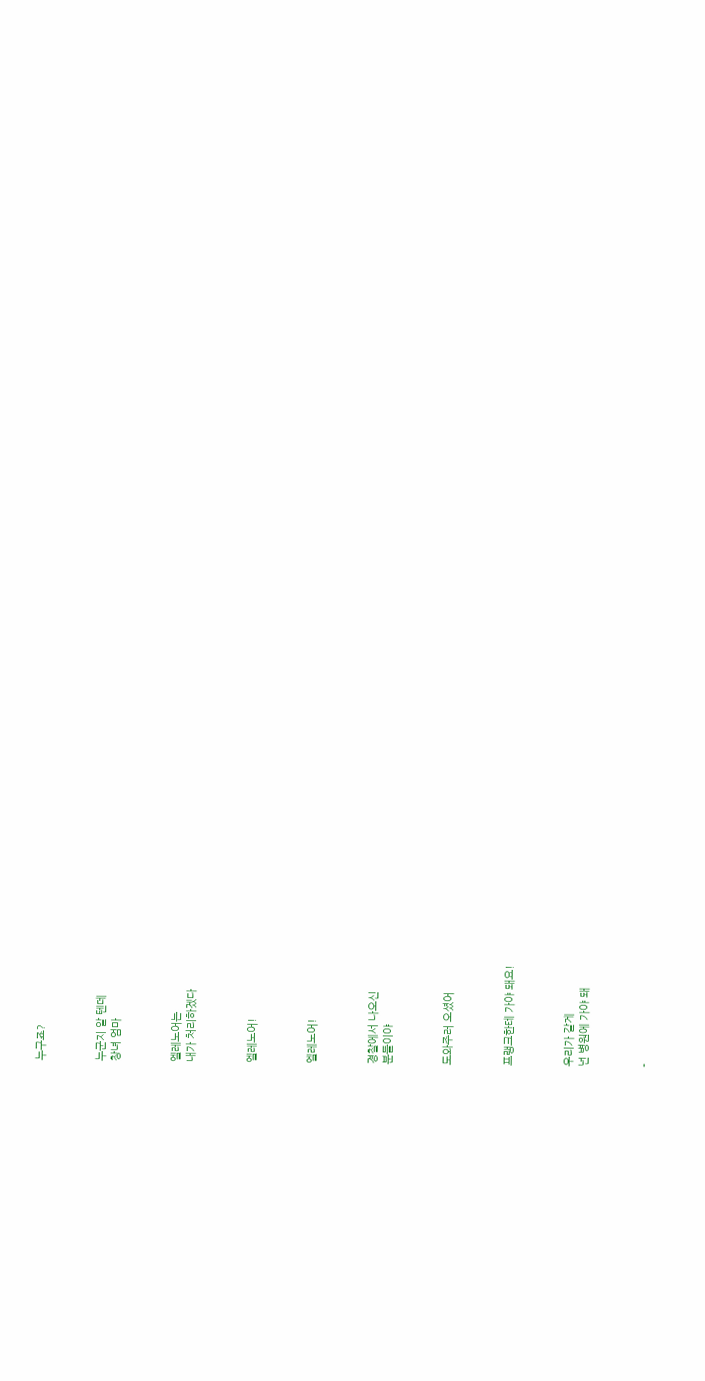누구죠?



누군지 알 텐데
창녀 엄마



엘레노어는
내가 처리하겠다



엘레노어!



엘레노어!



경찰에서 나오신
분들이야



도와주러 오셨어



프랭크한테 가야 돼요!



우리가 갈게
넌 병원에 가야 돼



-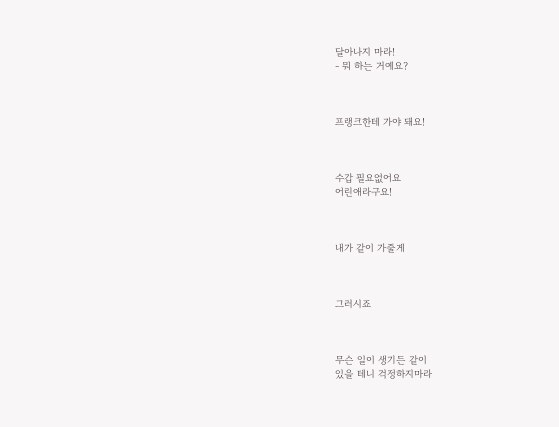달아나지 마라!
- 뭐 하는 거예요?



프랭크한테 가야 돼요!



수갑 필요없어요
어린애라구요!



내가 같이 가줄게



그러시죠



무슨 일이 생기든 같이
있을 테니 걱정하지마라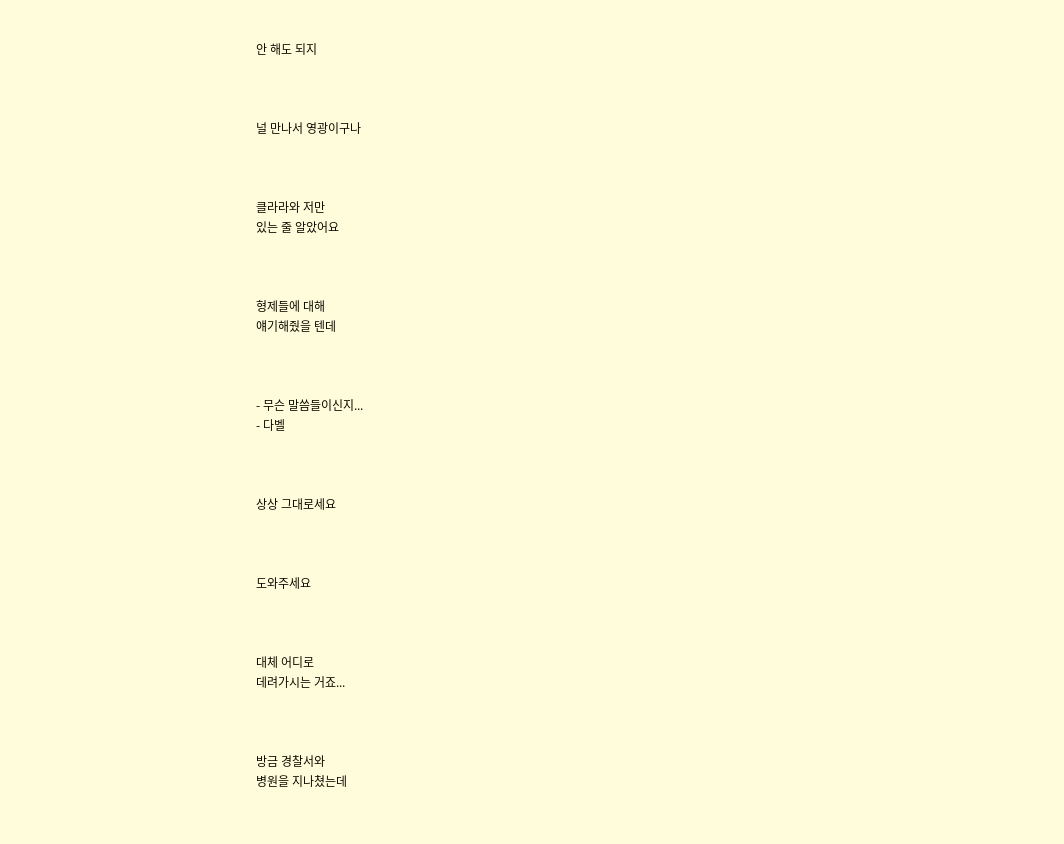안 해도 되지



널 만나서 영광이구나



클라라와 저만
있는 줄 알았어요



형제들에 대해
얘기해줬을 텐데



- 무슨 말씀들이신지...
- 다벨



상상 그대로세요



도와주세요



대체 어디로
데려가시는 거죠...



방금 경찰서와
병원을 지나쳤는데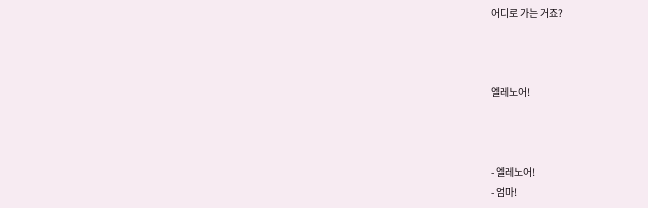어디로 가는 거죠?



엘레노어!



- 엘레노어!
- 엄마!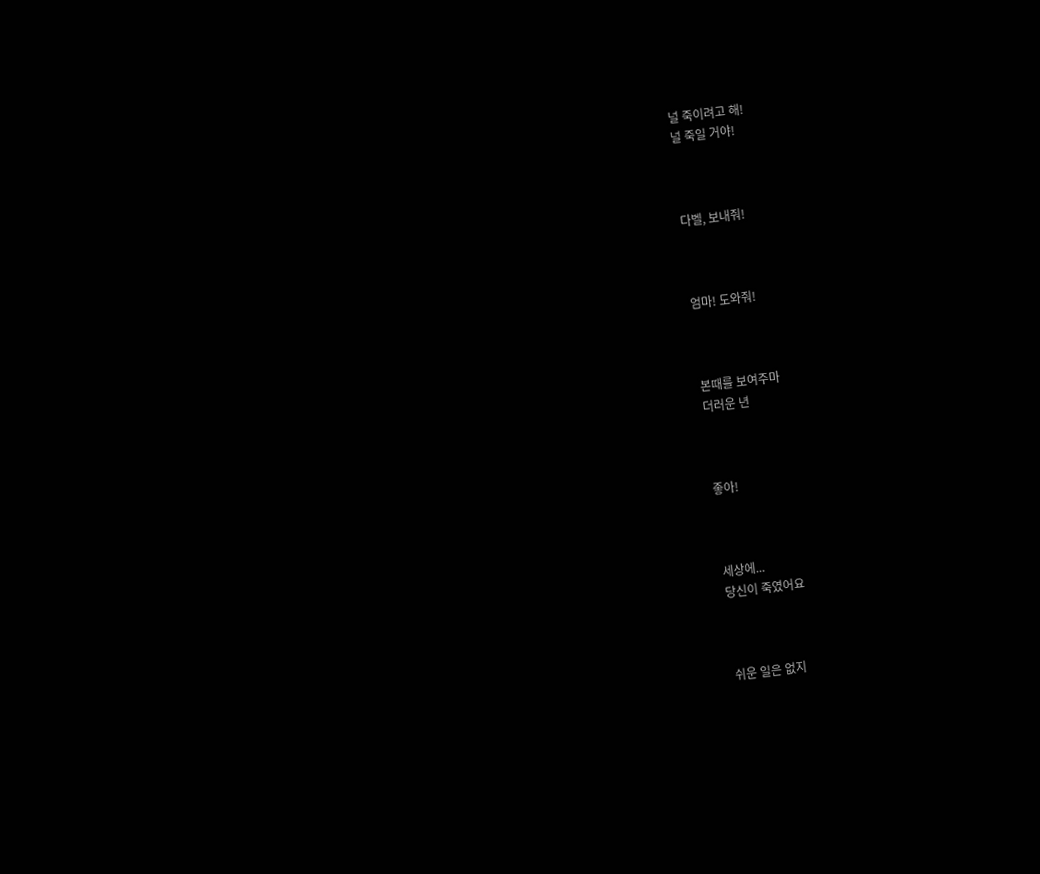널 죽이려고 해!
널 죽일 거야!



다벨, 보내줘!



엄마! 도와줘!



본때를 보여주마
더러운 년



좋아!



세상에...
당신이 죽였어요



쉬운 일은 없지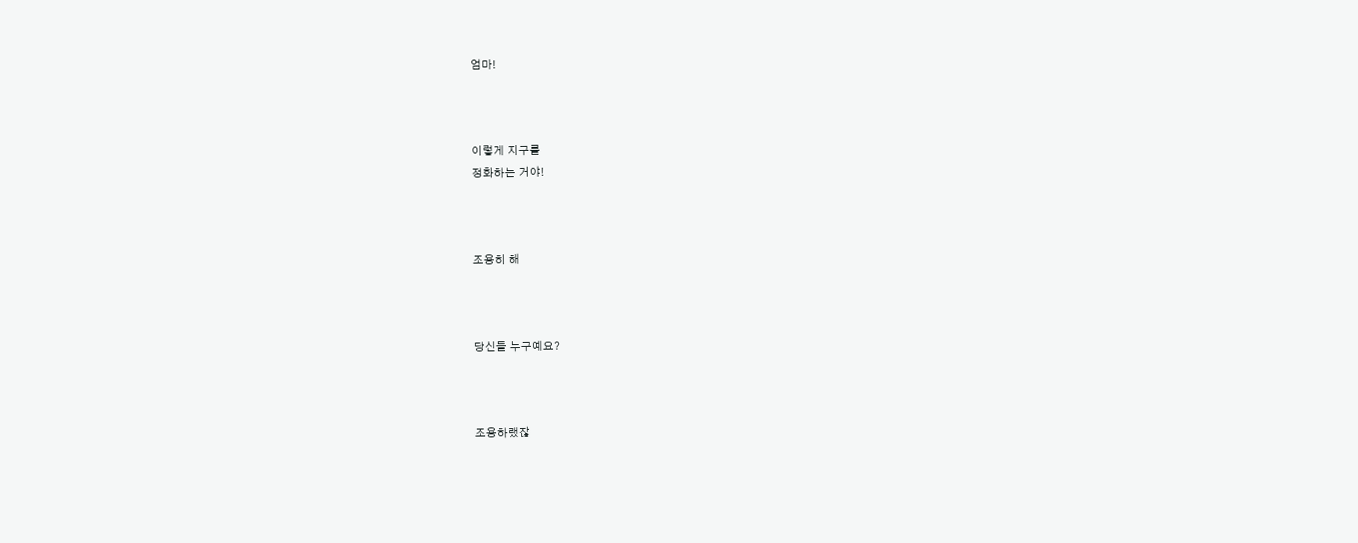엄마!



이렇게 지구를
정화하는 거야!



조용히 해



당신들 누구예요?



조용하랬잖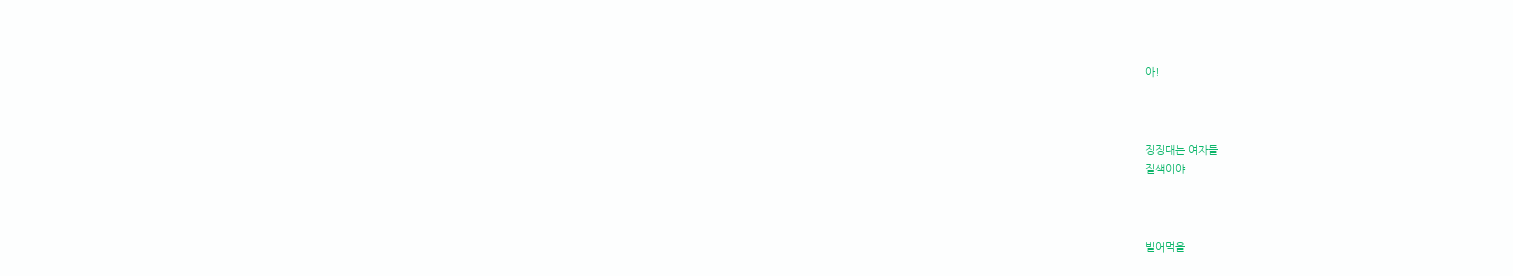아!



징징대는 여자들
질색이야



빌어먹을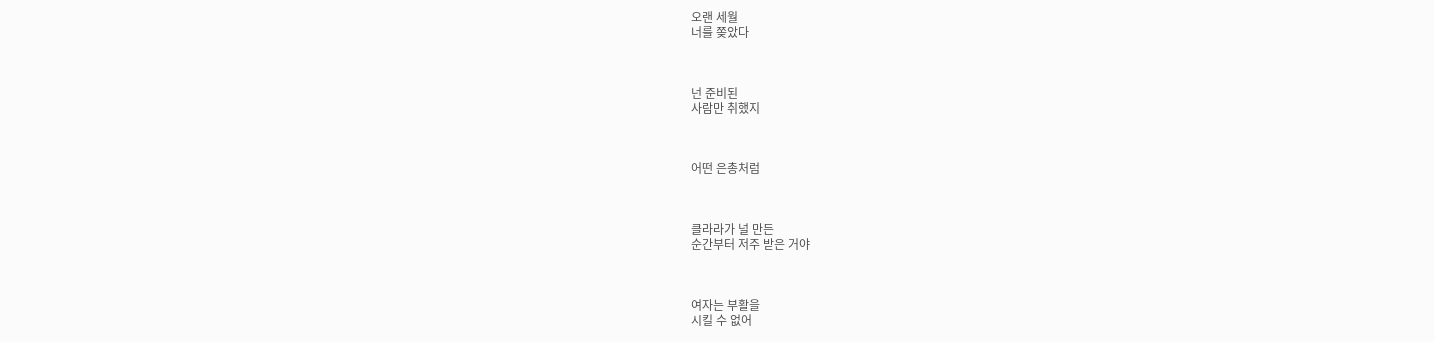오랜 세월
너를 쫒았다



넌 준비된
사람만 취했지



어떤 은총처럼



클라라가 널 만든
순간부터 저주 받은 거야



여자는 부활을
시킬 수 없어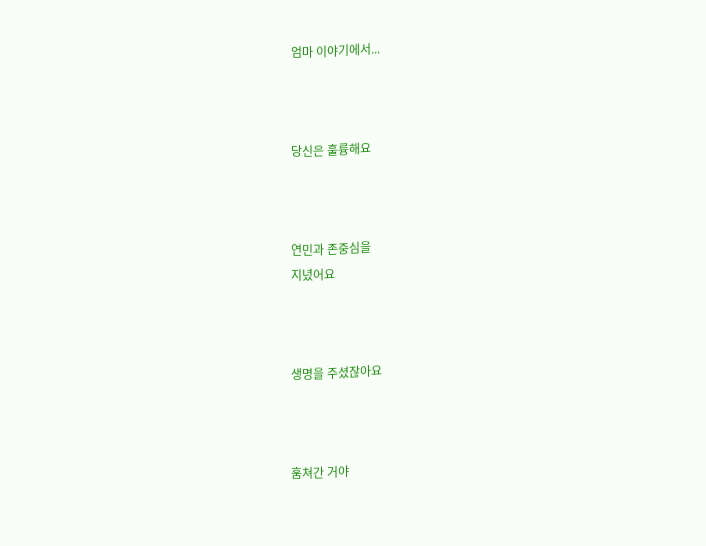엄마 이야기에서...



당신은 훌륭해요



연민과 존중심을
지녔어요



생명을 주셨잖아요



훔쳐간 거야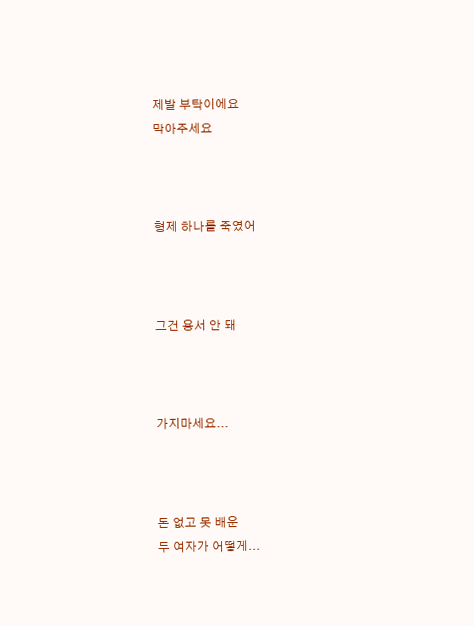제발 부탁이에요
막아주세요



형제 하나를 죽였어



그건 용서 안 돼



가지마세요...



돈 없고 못 배운
두 여자가 어떻게...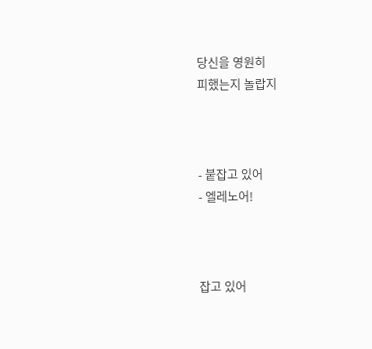당신을 영원히
피했는지 놀랍지



- 붙잡고 있어
- 엘레노어!



잡고 있어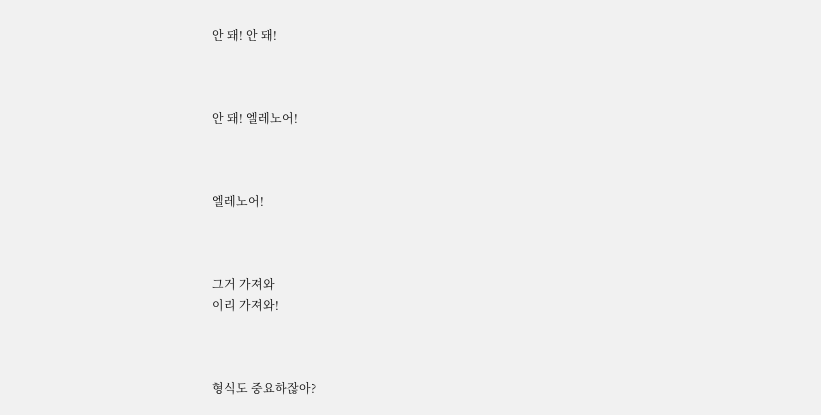안 돼! 안 돼!



안 돼! 엘레노어!



엘레노어!



그거 가져와
이리 가져와!



형식도 중요하잖아?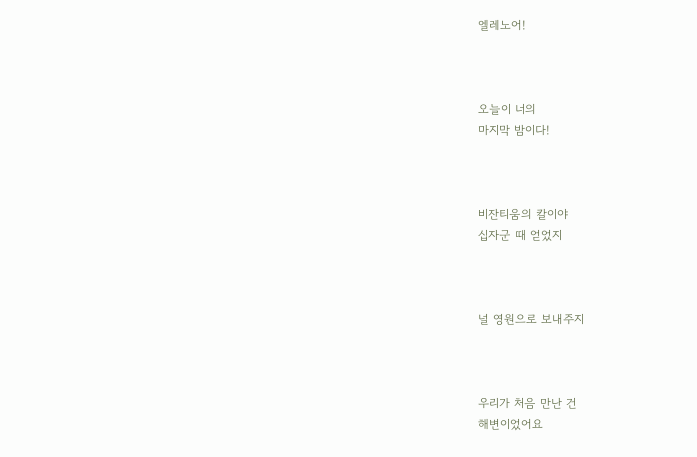엘레노어!



오늘이 너의
마지막 밤이다!



비잔티움의 칼이야
십자군 때 얻었지



널 영원으로 보내주지



우리가 처음 만난 건
해변이었어요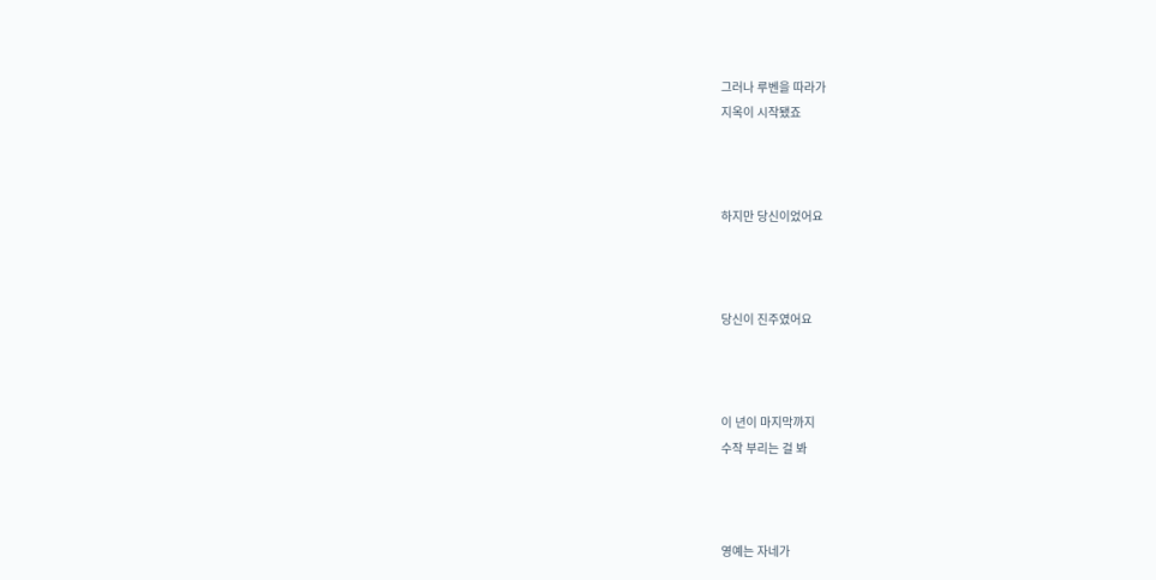그러나 루벤을 따라가
지옥이 시작됐죠



하지만 당신이었어요



당신이 진주였어요



이 년이 마지막까지
수작 부리는 걸 봐



영예는 자네가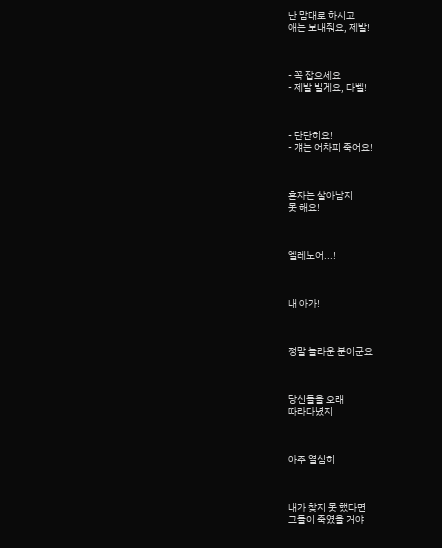난 맘대로 하시고
애는 보내줘요, 제발!



- 꼭 잡으세요
- 제발 빌게요, 다벨!



- 단단히요!
- 걔는 어차피 죽어요!



혼자는 살아남지
못 해요!



엘레노어...!



내 아가!



정말 놀라운 분이군요



당신들을 오래
따라다녔지



아주 열심히



내가 찾지 못 했다면
그들이 죽였을 거야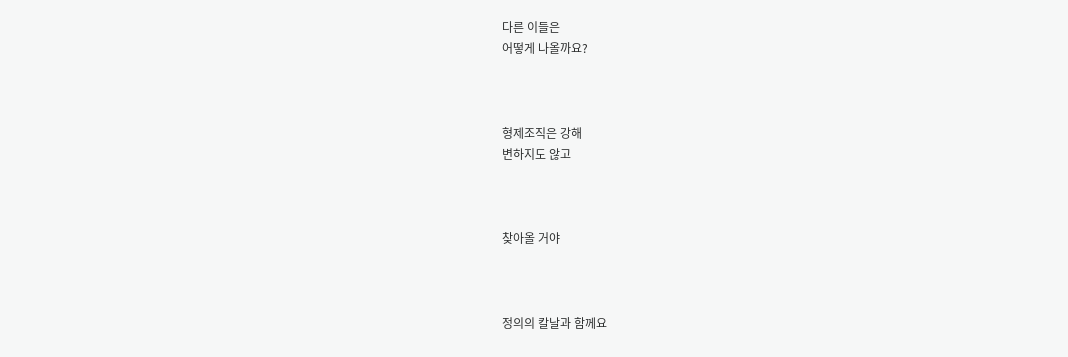다른 이들은
어떻게 나올까요?



형제조직은 강해
변하지도 않고



찾아올 거야



정의의 칼날과 함께요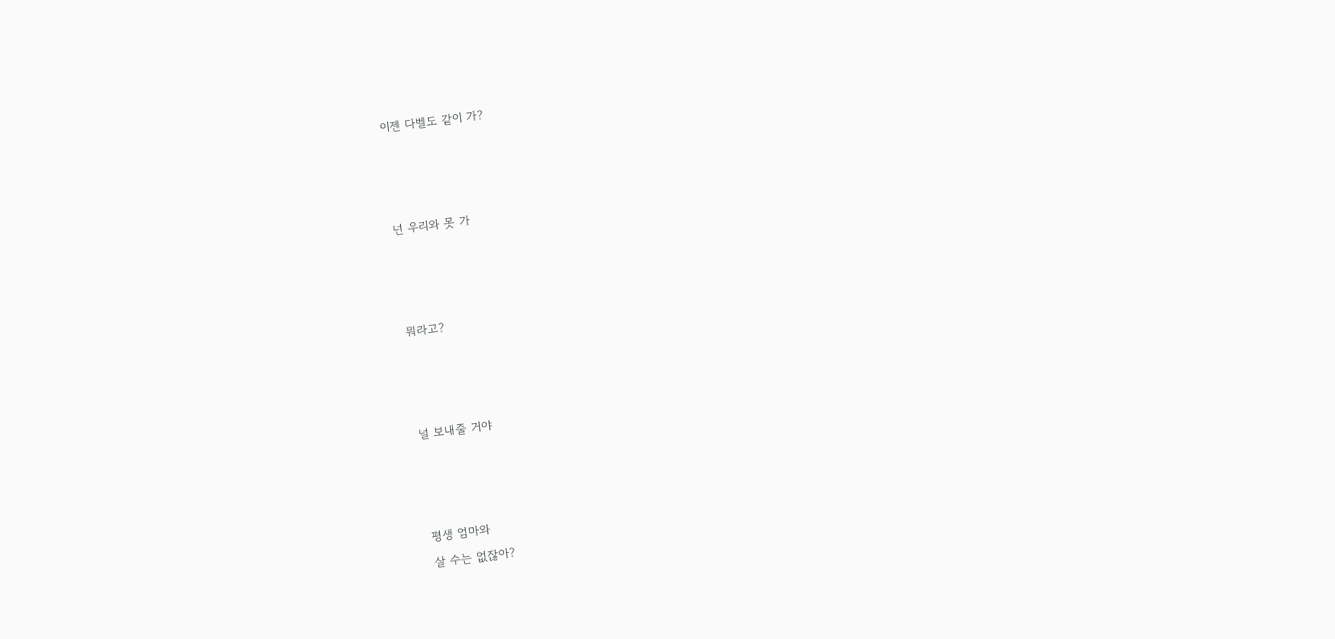이젠 다벨도 같이 가?



넌 우리와 못 가



뭐라고?



널 보내줄 거야



평생 엄마와
살 수는 없잖아?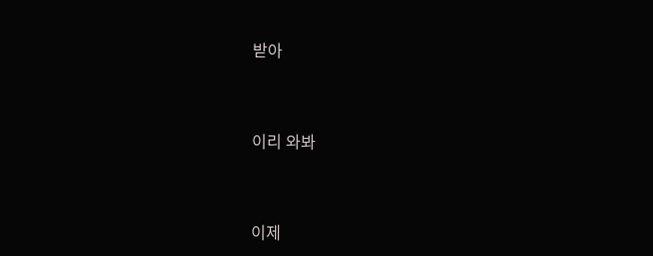받아



이리 와봐



이제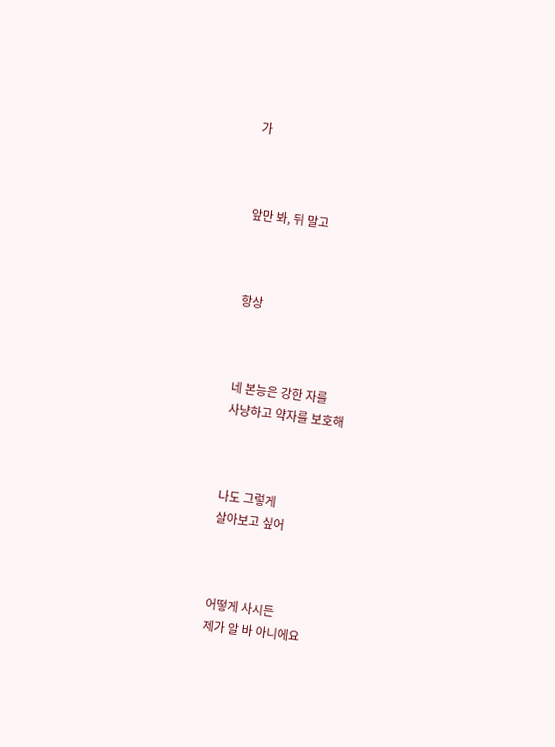가



앞만 봐, 뒤 말고



항상



네 본능은 강한 자를
사냥하고 약자를 보호해



나도 그렇게
살아보고 싶어



어떻게 사시든
제가 알 바 아니에요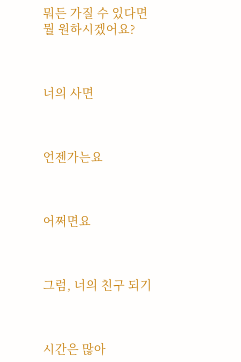뭐든 가질 수 있다면
뭘 원하시겠어요?



너의 사면



언젠가는요



어쩌면요



그럼, 너의 친구 되기



시간은 많아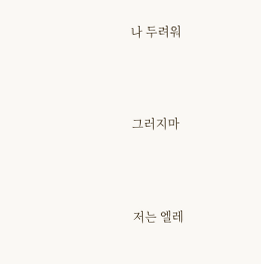나 두려워



그러지마



저는 엘레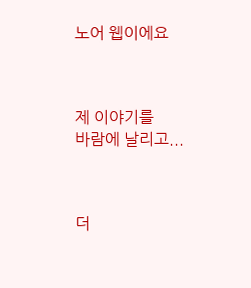노어 웹이에요



제 이야기를
바람에 날리고...



더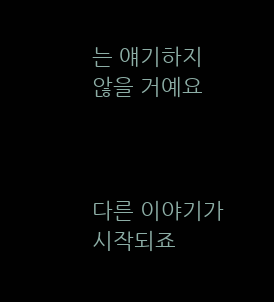는 얘기하지
않을 거예요



다른 이야기가
시작되죠